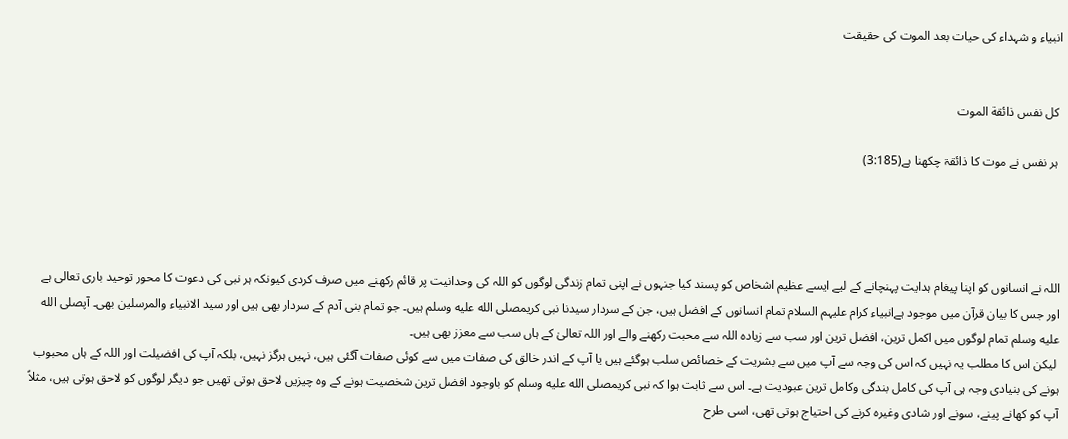انبیاء و شہداء کی حیات بعد الموت کی حقیقت


 کل نفس ذائقة الموت

 ہر نفس نے موت کا ذائقۃ چکھنا ہے(3:185)




اللہ نے انسانوں کو اپنا پیغام ہدایت پہنچانے کے لیے ایسے عظیم اشخاص کو پسند کیا جنہوں نے اپنی تمام زندگی لوگوں کو اللہ کی وحدانیت پر قائم رکھنے میں صرف کردی کیونکہ ہر نبی کی دعوت کا محور توحید باری تعالی ہے اور جس کا بیان قرآن میں موجود ہےانبیاء کرام علیہم السلام تمام انسانوں کے افضل ہیں، جن کے سردار سیدنا نبی کریمصلى الله عليه وسلم ہیں۔ جو تمام بنی آدم کے سردار بھی ہیں اور سید الانبیاء والمرسلین بھی۔ آپصلى الله عليه وسلم تمام لوگوں میں اکمل ترین، افضل ترین اور سب سے زیادہ اللہ سے محبت رکھنے والے اور اللہ تعالیٰ کے ہاں سب سے معزز بھی ہیں۔
 لیکن اس کا مطلب یہ نہیں کہ اس کی وجہ سے آپ میں سے بشریت کے خصائص سلب ہوگئے ہیں یا آپ کے اندر خالق کی صفات میں سے کوئی صفات آگئی ہیں، نہیں ہرگز نہیں، بلکہ آپ کی افضیلت اور اللہ کے ہاں محبوب ہونے کی بنیادی وجہ ہی آپ کی کامل بندگی وکامل ترین عبودیت ہے۔ اس سے ثابت ہوا کہ نبی کریمصلى الله عليه وسلم کو باوجود افضل ترین شخصیت ہونے کے وہ چیزیں لاحق ہوتی تھیں جو دیگر لوگوں کو لاحق ہوتی ہیں، مثلاً آپ کو کھانے پینے، سونے اور شادی وغیرہ کرنے کی احتیاج ہوتی تھی، اسی طرح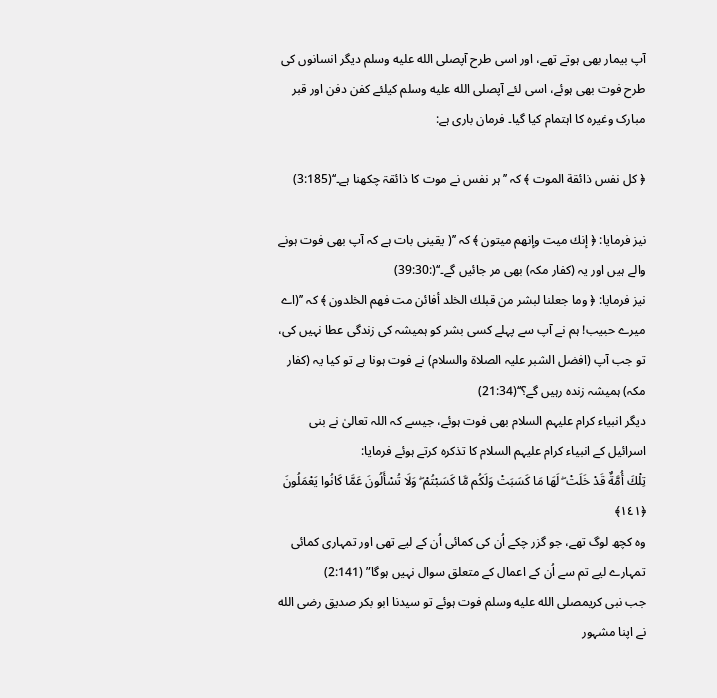آپ بیمار بھی ہوتے تھے، اور اسی طرح آپصلى الله عليه وسلم دیگر انسانوں کی طرح فوت بھی ہوئے، اسی لئے آپصلى الله عليه وسلم کیلئے کفن دفن اور قبر مبارک وغیرہ کا اہتمام کیا گیا۔ فرمان باری ہے:

﴿ کل نفس ذائقة الموت ﴾ کہ ’’ہر نفس نے موت کا ذائقۃ چکھنا ہے۔‘‘(3:185)

نیز فرمایا: ﴿ إنك ميت وإنهم ميتون ﴾ کہ ’’( یقینی بات ہے کہ آپ بھی فوت ہونے والے ہیں اور یہ (کفار مکہ) بھی مر جائیں گے۔‘‘(:39:30)
نیز فرمایا: ﴿ وما جعلنا لبشر من قبلك الخلد أفائن مت فهم الخلدون ﴾ کہ ’’(اے میرے حبیب! ہم نے آپ سے پہلے کسی بشر کو ہمیشہ کی زندگی عطا نہیں کی، تو جب آپ (افضل الشبر علیہ الصلاۃ والسلام) نے فوت ہونا ہے تو کیا یہ (کفار مکہ) ہمیشہ زندہ رہیں گے؟‘‘(21:34)
دیگر انبیاء کرام علیہم السلام بھی فوت ہوئے، جیسے کہ اللہ تعالیٰ نے بنی اسرائیل کے انبیاء کرام علیہم السلام کا تذکرہ کرتے ہوئے فرمایا:
تِلْكَ أُمَّةٌ قَدْ خَلَتْ ۖ لَهَا مَا كَسَبَتْ وَلَكُم مَّا كَسَبْتُمْ ۖ وَلَا تُسْأَلُونَ عَمَّا كَانُوا يَعْمَلُونَ ﴿١٤١﴾
وہ کچھ لوگ تھے، جو گزر چکے اُن کی کمائی اُن کے لیے تھی اور تمہاری کمائی تمہارے لیے تم سے اُن کے اعمال کے متعلق سوال نہیں ہوگا” (2:141)
جب نبی کریمصلى الله عليه وسلم فوت ہوئے تو سیدنا ابو بکر صدیق رضی الله  نے اپنا مشہور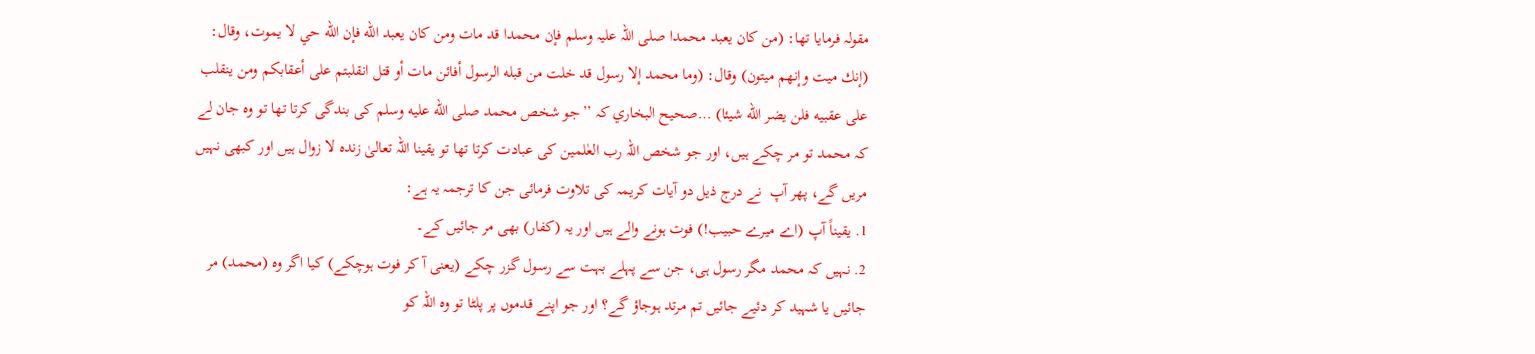مقولہ فرمایا تھا: (من کان یعبد محمدا صلی اللہ علیہ وسلم فإن محمدا قد مات ومن كان يعبد الله فإن الله حي لا يموت، وقال: (إنك ميت وإنهم ميتون) وقال: (وما محمد إلا رسول قد خلت من قبله الرسول أفائن مات أو قتل انقلبتم على أعقابكم ومن ينقلب على عقبيه فلن يضر الله شيئا) …صحيح البخاري کہ ’’جو شخص محمد صلى الله عليه وسلم کی بندگی کرتا تھا تو وہ جان لے کہ محمد تو مر چکے ہیں، اور جو شخص اللہ رب العٰلمین کی عبادت کرتا تھا تو یقینا اللہ تعالیٰ زندہ لا زوال ہیں اور کبھی نہیں مریں گے، پھر آپ  نے درج ذیل دو آیات کریمہ کی تلاوت فرمائی جن کا ترجمہ یہ ہے:
1. یقیناً آپ (اے میرے حبیب!) فوت ہونے والے ہیں اور یہ (کفار) بھی مر جائیں کے۔
2. نہیں کہ محمد مگر رسول ہی، جن سے پہلے بہت سے رسول گزر چکے (یعنی آ کر فوت ہوچکے) کیا اگر وہ (محمد) مر جائیں یا شہید کر دئیے جائیں تم مرتد ہوجاؤ گے؟ اور جو اپنے قدموں پر پلٹا تو وہ اللہ کو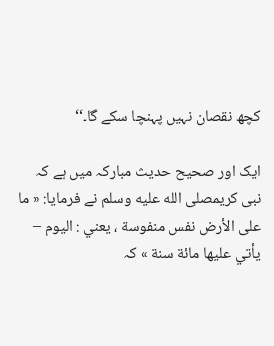کچھ نقصان نہیں پہنچا سکے گا۔‘‘

ایک اور صحیح حدیث مبارکہ میں ہے کہ نبی کریمصلى الله عليه وسلم نے فرمایا: « ما على الأرض نفس منفوسة ، يعني : اليوم – يأتي عليها مائة سنة » کہ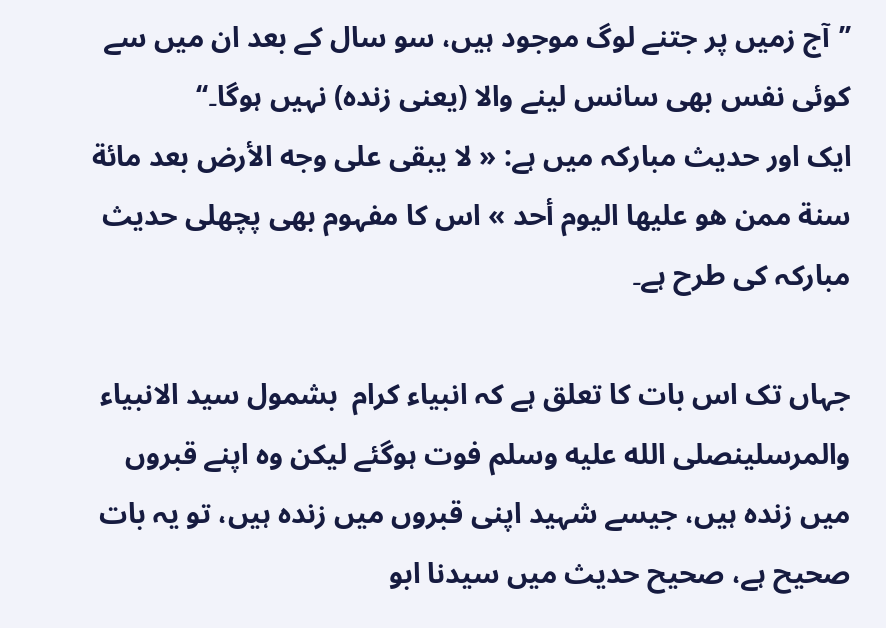’’آج زمیں پر جتنے لوگ موجود ہیں، سو سال کے بعد ان میں سے کوئی نفس بھی سانس لینے والا (یعنی زندہ) نہیں ہوگا۔‘‘
ایک اور حدیث مبارکہ میں ہے: « لا يبقى على وجه الأرض بعد مائة سنة ممن هو عليها اليوم أحد » اس کا مفہوم بھی پچھلی حدیث مبارکہ کی طرح ہے۔

جہاں تک اس بات کا تعلق ہے کہ انبیاء کرام  بشمول سید الانبیاء والمرسلینصلى الله عليه وسلم فوت ہوگئے لیکن وہ اپنے قبروں میں زندہ ہیں، جیسے شہید اپنی قبروں میں زندہ ہیں، تو یہ بات صحیح ہے، صحیح حدیث میں سیدنا ابو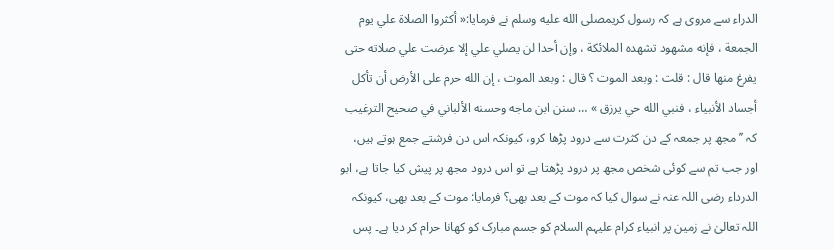الدراء سے مروی ہے کہ رسول کریمصلى الله عليه وسلم نے فرمایا:« أكثروا الصلاة علي يوم الجمعة ، فإنه مشهود تشهده الملائكة ، وإن أحدا لن يصلي علي إلا عرضت علي صلاته حتى يفرغ منها قال : قلت : وبعد الموت ؟ قال : وبعد الموت ، إن الله حرم على الأرض أن تأكل أجساد الأنبياء ، فنبي الله حي يرزق » … سنن ابن ماجه وحسنه الألباني في صحيح الترغيب کہ ’’مجھ پر جمعہ کے دن کثرت سے درود پڑھا کرو، کیونکہ اس دن فرشتے جمع ہوتے ہیں، اور جب تم سے کوئی شخص مجھ پر درود پڑھتا ہے تو اس درود مجھ پر پیش کیا جاتا ہے، ابو الدرداء رضی اللہ عنہ نے سوال کیا کہ موت کے بعد بھی؟ فرمایا: موت کے بعد بھی، کیونکہ اللہ تعالیٰ نے زمین پر انبیاء کرام علیہم السلام کو جسم مبارک کو کھانا حرام کر دیا ہے۔ پس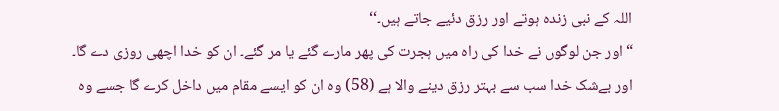اللہ کے نبی زندہ ہوتے اور رزق دئیے جاتے ہیں۔‘‘
“اور جن لوگوں نے خدا کی راہ میں ہجرت کی پھر مارے گئے یا مر گئے۔ ان کو خدا اچھی روزی دے گا۔ اور بےشک خدا سب سے بہتر رزق دینے والا ہے (58) وہ ان کو ایسے مقام میں داخل کرے گا جسے وہ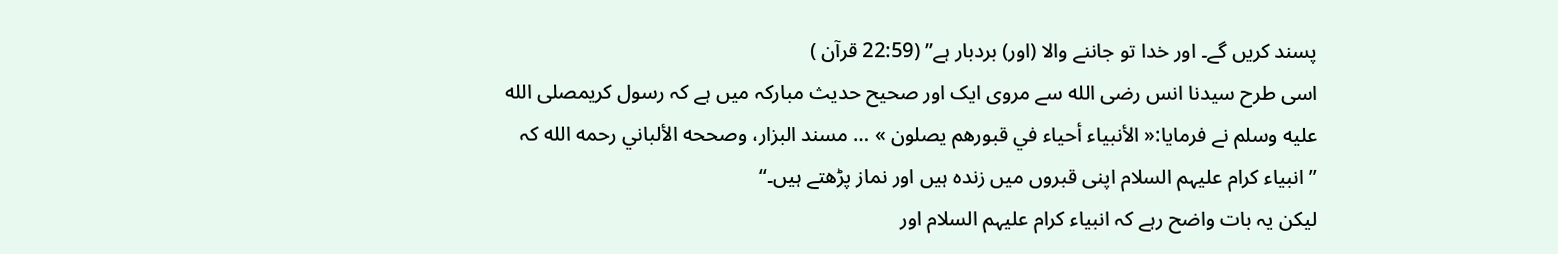پسند کریں گے۔ اور خدا تو جاننے والا (اور) بردبار ہے” (22:59 قرآن )
اسی طرح سیدنا انس رضی الله سے مروی ایک اور صحیح حدیث مبارکہ میں ہے کہ رسول کریمصلى الله عليه وسلم نے فرمایا:« الأنبياء أحياء في قبورهم يصلون » … مسند البزار، وصححه الألباني رحمه الله کہ ’’انبیاء کرام علیہم السلام اپنی قبروں میں زندہ ہیں اور نماز پڑھتے ہیں۔‘‘
لیکن یہ بات واضح رہے کہ انبیاء کرام علیہم السلام اور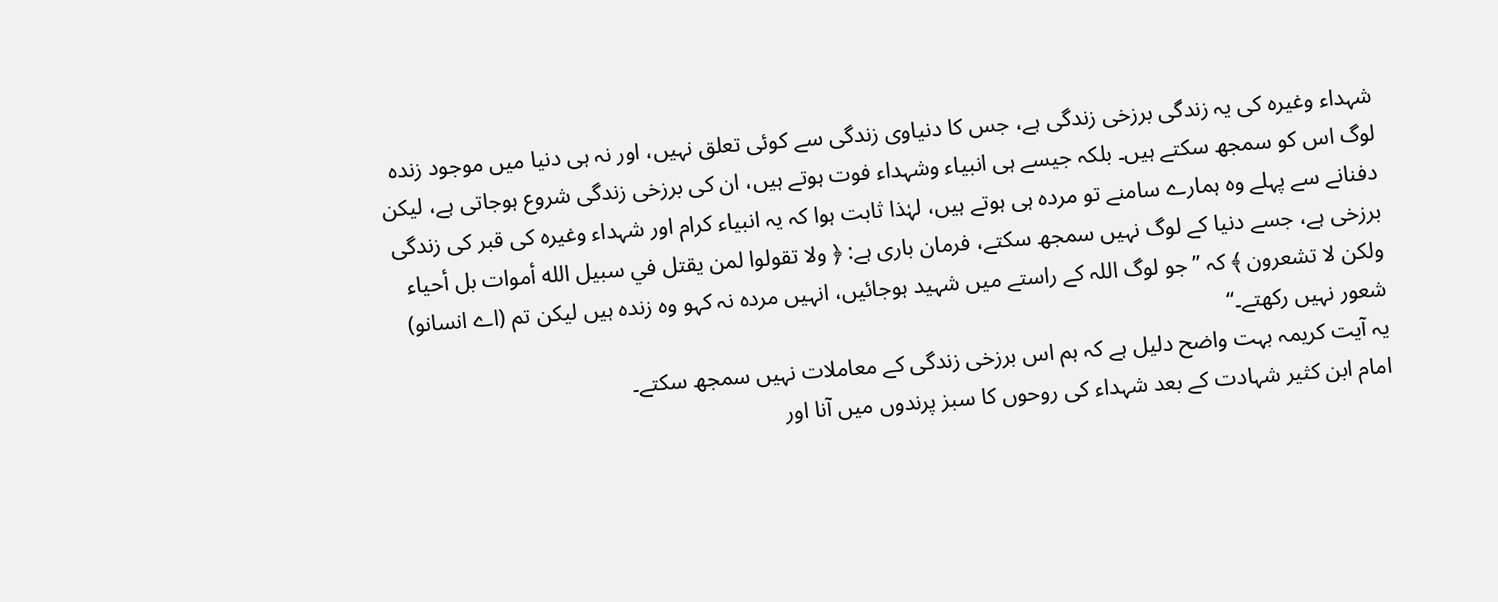شہداء وغیرہ کی یہ زندگی برزخی زندگی ہے، جس کا دنیاوی زندگی سے کوئی تعلق نہیں، اور نہ ہی دنیا میں موجود زندہ لوگ اس کو سمجھ سکتے ہیں۔ بلکہ جیسے ہی انبیاء وشہداء فوت ہوتے ہیں، ان کی برزخی زندگی شروع ہوجاتی ہے، لیکن دفنانے سے پہلے وہ ہمارے سامنے تو مردہ ہی ہوتے ہیں، لہٰذا ثابت ہوا کہ یہ انبیاء کرام اور شہداء وغیرہ کی قبر کی زندگی برزخی ہے، جسے دنیا کے لوگ نہیں سمجھ سکتے، فرمان باری ہے: ﴿ ولا تقولوا لمن يقتل في سبيل الله أموات بل أحياء ولكن لا تشعرون ﴾ کہ ’’جو لوگ اللہ کے راستے میں شہید ہوجائیں، انہیں مردہ نہ کہو وہ زندہ ہیں لیکن تم (اے انسانو) شعور نہیں رکھتے۔‘‘
یہ آیت کریمہ بہت واضح دلیل ہے کہ ہم اس برزخی زندگی کے معاملات نہیں سمجھ سکتے۔
امام ابن کثیر شہادت کے بعد شہداء کی روحوں کا سبز پرندوں میں آنا اور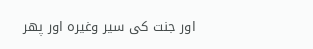اور جنت کی سیر وغیرہ اور پھر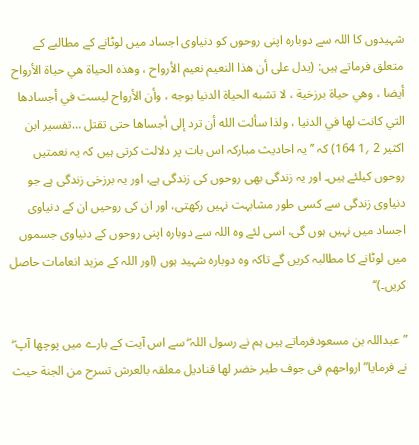شہیدوں کا اللہ سے دوبارہ اپنی روحوں کو دنیاوی اجساد میں لوٹانے کے مطالبے کے متعلق فرماتے ہیں: (يدل على أن هذا النعيم نعيم الأرواح ، وهذه الحياة هي حياة الأرواح أيضا ، وهي حياة برزخية ، لا تشبه الحياة الدنيا بوجه ، وأن الأرواح ليست في أجسادها التي كانت لها في الدنيا ، ولذا سألت الله أن ترد إلى أجساها حتى تقتل …تفسیر ابن اکثیر 2 ؍1 164) کہ ’’یہ احادیث مبارکہ اس بات پر دلالت کرتی ہیں کہ یہ نعمتیں روحوں کیلئے ہیں۔ اور یہ زندگی بھی روحوں کی زندگی ہے، اور یہ برزخی زندگی ہے جو دنیاوی زندگی سے کسی طور مشابہت نہیں رکھتی، اور ان کی روحیں ان کے دنیاوی اجساد میں نہیں ہوں گی، اسی لئے وہ اللہ سے دوبارہ اپنی روحوں کے دنیاوی جسموں میں لوٹانے کا مطالبہ کریں گے تاکہ وہ دوبارہ شہید ہوں (اور اللہ کے مزید انعامات حاصل کریں۔)‘‘

”عبداللہ بن مسعودفرماتے ہیں ہم نے رسول اللہ ۖ سے اس آیت کے بارے میں پوچھا آپ ۖ نے فرمایا” ارواحھم فی جوف طیر خضر لھا قنادیل معلقہ بالعرش تسرح من الجنة حیث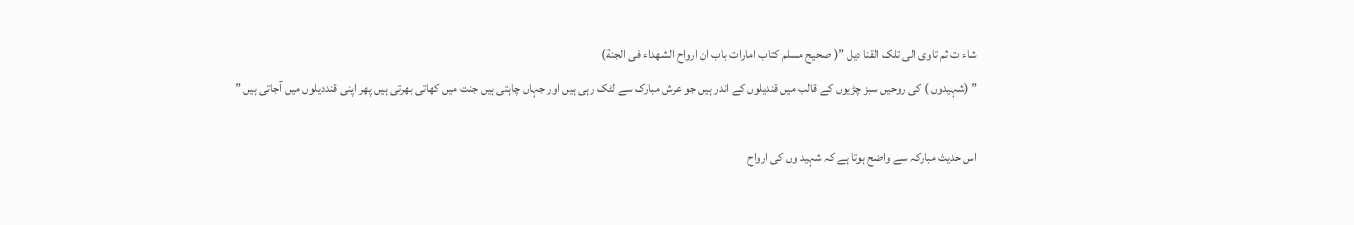شاء ت ثم تاوی الی تلک القنا دیل ”( صحیح مسلم کتاب امارات باب ان ارواح الشھداء فی الجنة)
” (شہیدوں ) کی روحیں سبز چڑیوں کے قالب میں قندیلوں کے اندر ہیں جو عرش مبارک سے لٹک رہی ہیں اور جہاں چاہتی ہیں جنت میں کھاتی بھرتی ہیں پھر اپنی قنددیلوں میں آجاتی ہیں ”

اس حدیث مبارکہ سے واضح ہوتا ہے کہ شہید وں کی ارواح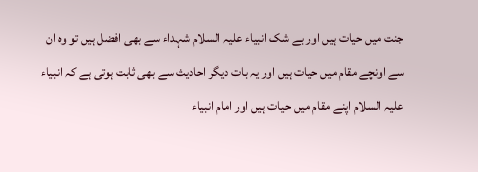جنت میں حیات ہیں اور بے شک انبیاء علیہ السلام شہداء سے بھی افضل ہیں تو وہ ان سے اونچے مقام میں حیات ہیں اور یہ بات دیگر احادیث سے بھی ثابت ہوتی ہے کہ انبیاء علیہ السلام اپنے مقام میں حیات ہیں اور امام انبیاء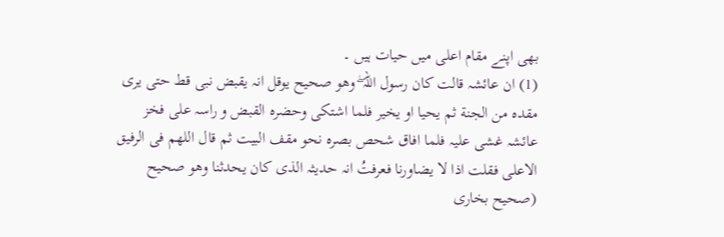بھی اپنے مقام اعلی میں حیات ہیں ۔
(1) ان عائشہ قالت کان رسول اللہ ۖ وھو صحیح یوقل انہ یقبض نبی قط حتی یری مقدہ من الجنة ثم یحیا او یخیر فلما اشتکی وحضرہ القبض و راسہ علی فخز عائشہ غشی علیہ فلما افاق شحص بصرہ نحو مقف البیت ثم قال اللھم فی الرفیق الاعلی فقلت اذا لا یضاورنا فعرفتُ انہ حدیثہ الذی کان یحدثنا وھو صحیح (صحیح بخاری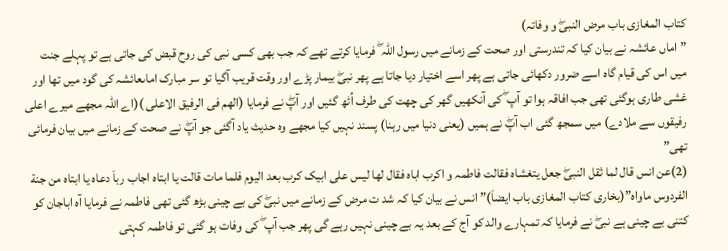کتاب المغازی باب مرض النبیۖ و وفاتہ)
” اماں عائشہ نے بیان کیا کہ تندرستی اور صحت کے زمانے میں رسول اللہ ۖ فرمایا کرتے تھے کہ جب بھی کسی نبی کی روح قبض کی جاتی ہے تو پہلے جنت میں اس کی قیام گاہ اسے ضرور دکھائی جاتی ہے پھر اسے اختیار دیا جاتا ہے پھر نبیۖ بیمار پڑے اور وقت قریب آگیا تو سر مبارک اماںعائشہ کی گود میں تھا اور غشی طاری ہوگئی تھی جب افاقہ ہوا تو آپ ۖ کی آنکھیں گھر کی چھت کی طرف اُٹھ گئیں اور آپۖ نے فرمایا (الھم فی الرفیق الاعلی )(اے اللہ مجھے میرے اعلی رفیقوں سے ملادے) میں سمجھ گئی اب آپۖ نے ہمیں (یعنی دنیا میں رہنا) پسند نہیں کیا مجھے وہ حدیث یاد آگئی جو آپۖ نے صحت کے زمانے میں بیان فرمائی تھی”
(2)عن انس قال لما ثقل النبیۖ جعل یتغشاہ فقالت فاطمہ و اکرب اباہ فقال لھا لیس علی ابیک کرب بعد الیوم فلما مات قالت یا ابتاہ اجاب رباَ دعاہ یا ابتاہ من جنة الفردوس ماواہ”(بخاری کتاب المغازی باب ایضاَ)” انس نے بیان کیا کہ شد ت مرض کے زمانے میں نبیۖ کی بے چینی بڑھ گئی تھی فاطمہ نے فرمایا آہ اباجان کو کتنی بے چینی ہے نبیۖ نے فرمایا کہ تمہارے والد کو آج کے بعد یہ بے چینی نہیں رہے گی پھر جب آپ ۖ کی وفات ہو گئی تو فاطمہ کہتی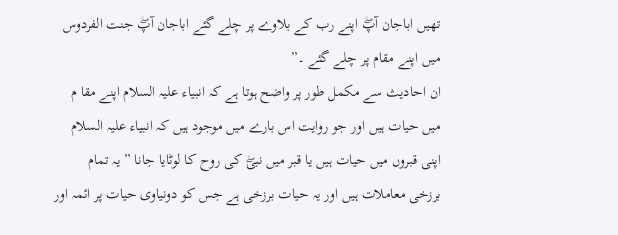تھیں اباجان آپۖ اپنے رب کے بلاوے پر چلے گئے اباجان آپۖ جنت الفردوس میں اپنے مقام پر چلے گئے ۔”
ان احادیث سے مکمل طور پر واضح ہوتا ہے کہ انبیاء علیہ السلام اپنے مقا م میں حیات ہیں اور جو روایت اس بارے میں موجود ہیں کہ انبیاء علیہ السلام اپنی قبروں میں حیات ہیں یا قبر میں نبیۖ کی روح کا لوٹایا جانا ” یہ تمام برزخی معاملات ہیں اور یہ حیات برزخی ہے جس کو دونیاوی حیات پر ائمہ اور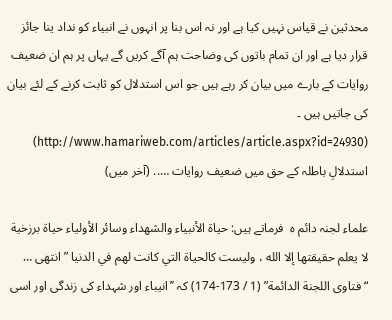محدثین نے قیاس نہیں کیا ہے اور نہ اس بنا پر انہوں نے انبیاء کو نداد ینا جائز قرار دیا ہے اور ان تمام باتوں کی وضاحت ہم آگے کریں گے یہاں پر ہم ان ضعیف روایات کے بارے میں بیان کر رہے ہیں جو اس استدلال کو ثابت کرنے کے لئے بیان کی جاتیں ہیں ۔ (http://www.hamariweb.com/articles/article.aspx?id=24930)
استدلالِ باطلہ کے حق میں ضعیف روایات ….. (آخر میں)

علماء لجنہ دائم ہ  فرماتے ہیں: حياة الأنبياء والشهداء وسائر الأولياء حياة برزخية لا يعلم حقيقتها إلا الله ، وليست كالحياة التي كانت لهم في الدنيا ” انتهى … “فتاوى اللجنة الدائمة” (1 / 173-174) کہ ’’انیباء اور شہداء کی زندگی اور اسی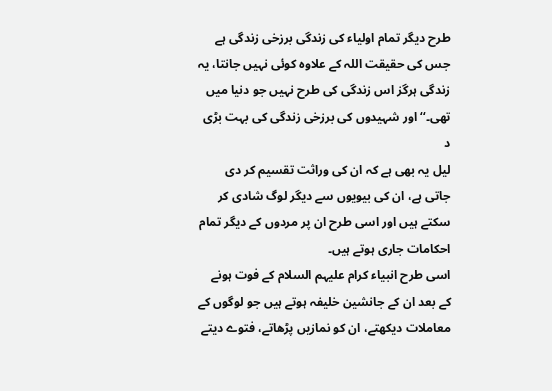طرح دیگر تمام اولیاء کی زندگی برزخی زندگی ہے جس کی حقیقت اللہ کے علاوہ کوئی نہیں جانتا، یہ زندگی ہرگز اس زندگی کی طرح نہیں جو دنیا میں تھی۔‘‘اور شہیدوں کی برزخی زندگی کی بہت بڑی د
لیل یہ بھی ہے کہ ان کی وراثت تقسیم کر دی جاتی ہے، ان کی بیویوں سے دیگر لوگ شادی کر سکتے ہیں اور اسی طرح ان پر مردوں کے دیگر تمام احکامات جاری ہوتے ہیں۔
اسی طرح انبیاء کرام علیہم السلام کے فوت ہونے کے بعد ان کے جانشین خلیفہ ہوتے ہیں جو لوگوں کے معاملات دیکھتے، ان کو نمازیں پڑھاتے، فتوے دیتے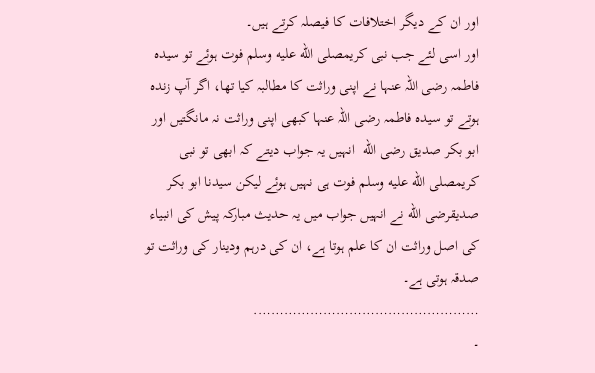اور ان کے دیگر اختلافات کا فیصلہ کرتے ہیں۔
اور اسی لئے جب نبی کریمصلى الله عليه وسلم فوت ہوئے تو سیدہ فاطمہ رضی اللہ عنہا نے اپنی وراثت کا مطالبہ کیا تھا، اگر آپ زندہ ہوتے تو سیدہ فاطمہ رضی اللہ عنہا کبھی اپنی وراثت نہ مانگتیں اور ابو بکر صدیق رضی الله  انہیں یہ جواب دیتے کہ ابھی تو نبی کریمصلى الله عليه وسلم فوت ہی نہیں ہوئے لیکن سیدنا ابو بکر صدیقرضی الله نے انہیں جواب میں یہ حدیث مبارکہ پیش کی انبیاء کی اصل وراثت ان کا علم ہوتا ہے، ان کی درہم ودینار کی وراثت تو صدقہ ہوتی ہے۔
…………………………………………….
۔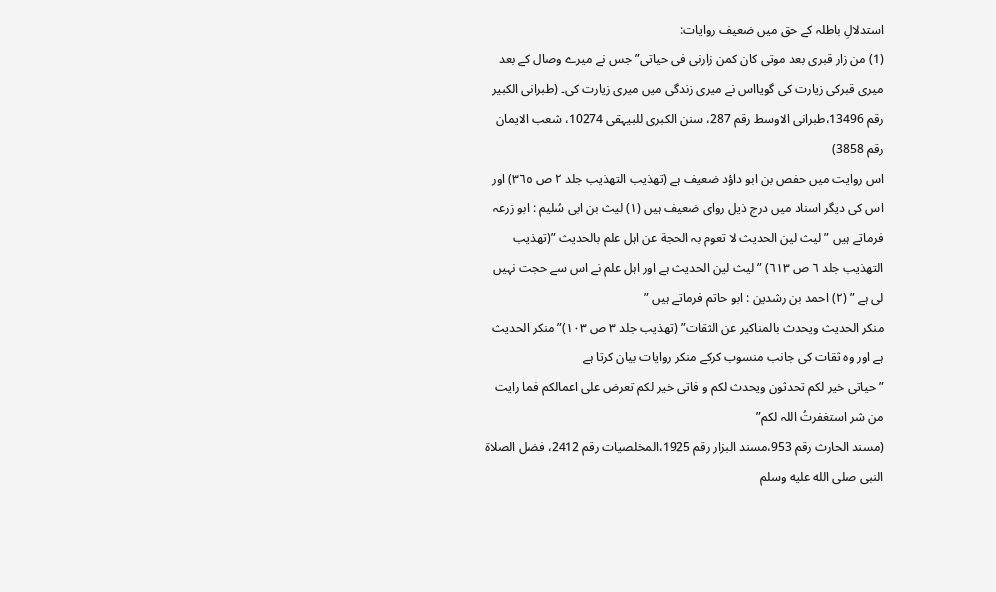استدلالِ باطلہ کے حق میں ضعیف روایات:
(1) من زار قبری بعد موتی کان کمن زارنی فی حیاتی”جس نے میرے وصال کے بعد میری قبرکی زیارت کی گویااس نے میری زندگی میں میری زیارت کی۔ (طبرانی الکبیر رقم 13496،طبرانی الاوسط رقم 287، سنن الکبری للبیہقی 10274، شعب الایمان رقم 3858)
اس روایت میں حفص بن ابو داؤد ضعیف ہے (تھذیب التھذیب جلد ٢ ص ٣٦٥) اور اس کی دیگر اسناد میں درج ذیل روای ضعیف ہیں (١) لیث بن ابی سُلیم : ابو زرعہ فرماتے ہیں ” لیث لین الحدیث لا تعوم بہ الحجة عن اہل علم بالحدیث ”(تھذیب التھذیب جلد ٦ ص ٦١٣) ” لیث لین الحدیث ہے اور اہل علم نے اس سے حجت نہیں لی ہے ” (٢) احمد بن رشدین : ابو حاتم فرماتے ہیں ”
منکر الحدیث ویحدث بالمناکیر عن الثقات” (تھذیب جلد ٣ ص ١٠٣)”منکر الحدیث ہے اور وہ ثقات کی جانب منسوب کرکے منکر روایات بیان کرتا ہے
”حیاتی خیر لکم تحدثون ویحدث لکم و فاتی خیر لکم تعرض علی اعمالکم فما رایت من شر استغفرتُ اللہ لکم”
(مسند الحارث رقم 953،مسند البزار رقم 1925،المخلصیات رقم 2412، فضل الصلاۃ النبی صلى الله عليه وسلم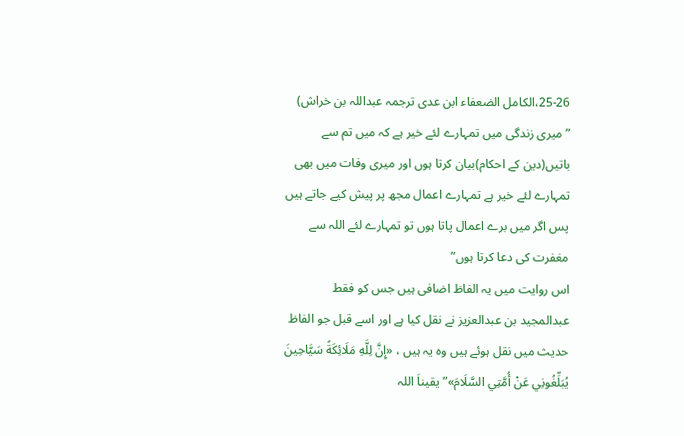25-26،الکامل الضعفاء ابن عدی ترجمہ عبداللہ بن خراش)
”میری زندگی میں تمہارے لئے خیر ہے کہ میں تم سے باتیں(دین کے احکام)بیان کرتا ہوں اور میری وفات میں بھی تمہارے لئے خیر ہے تمہارے اعمال مجھ پر پیش کیے جاتے ہیں پس اگر میں برے اعمال پاتا ہوں تو تمہارے لئے اللہ سے مغفرت کی دعا کرتا ہوں”
اس روایت میں یہ الفاظ اضافی ہیں جس کو فقط عبدالمجید بن عبدالعزیز نے نقل کیا ہے اور اسے قبل جو الفاظ حدیث میں نقل ہوئے ہیں وہ یہ ہیں ، «إِنَّ لِلَّهِ مَلَائِكَةً سَيَّاحِينَ يُبَلِّغُونِي عَنْ أُمَّتِي السَّلَامَ»” یقیناَ اللہ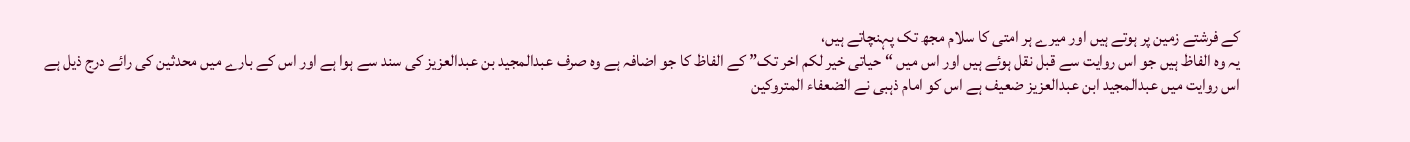کے فرشتے زمین پر ہوتے ہیں اور میرے ہر امتی کا سلام مجھ تک پہنچاتے ہیں،
یہ وہ الفاظ ہیں جو اس روایت سے قبل نقل ہوئے ہیں اور اس میں “حیاتی خیر لکم اخر تک” کے الفاظ کا جو اضافہ ہے وہ صرف عبدالمجید بن عبدالعزیز کی سند سے ہوا ہے اور اس کے بارے میں محدثین کی رائے درج ذیل ہے
اس روایت میں عبدالمجید ابن عبدالعزیز ضعیف ہے اس کو امام ذہبی نے الضعفاء المتروکین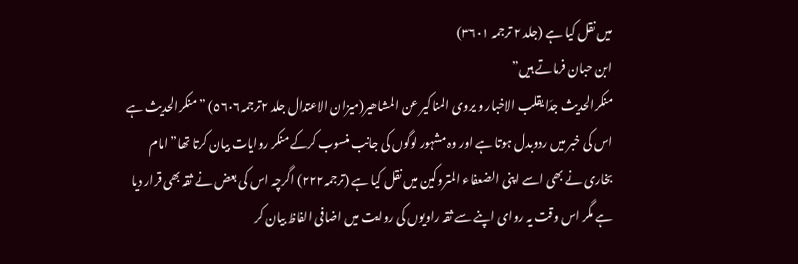میں نقل کیا ہے (جلد ٢ ترجمہ ٣٦٠١)
ابن حبان فرماتے ہیں”
منکرالحدیث جدَا یقلب الاخبار و یروی المناکیر عن المشاھیر(میزان الاعتدال جلد ٢ترجمہ٥٦٠٦) ” منکرالحدیث ہے اس کی خبر میں ردوبدل ہوتا ہے اور وہ مشہور لوگوں کی جانب منسوب کرکے منکر روایات بیان کرتا تھا” امام بخاری نے بھی اسے اپنی الضعفاء المتروکین میں نقل کیا ہے (ترجمہ٢٢٢) اگرچہ اس کی بعض نے ثقہ بھی قرار دیا ہے مگر اس وقت یہ روای اپنے سے ثقہ راویوں کی روایت میں اضافی الفاظ بیان کر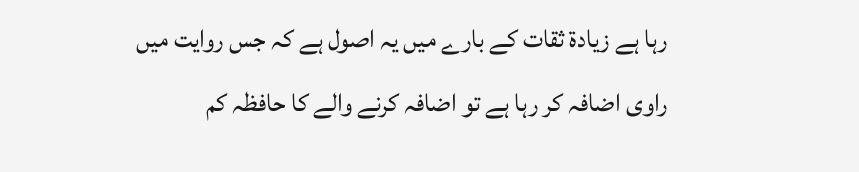رہا ہے زیادۃ ثقات کے بارے میں یہ اصول ہے کہ جس روایت میں راوی اضافہ کر رہا ہے تو اضافہ کرنے والے کا حافظہ کم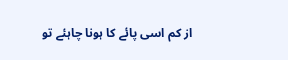از کم اسی پائے کا ہونا چاہئے تو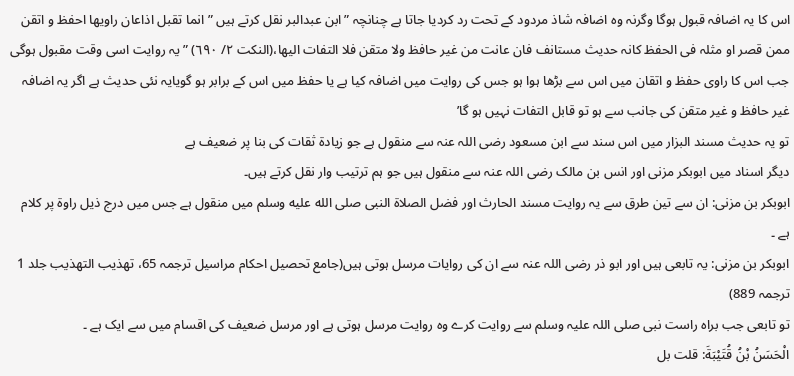اس کا یہ اضافہ قبول ہوگا وگرنہ وہ اضافہ شاذ مردود کے تحت رد کردیا جاتا ہے چنانچہ ”ابن عبدالبر نقل کرتے ہیں ” انما تقبل اذاعان راویھا احفظ و اتقن ممن قصر او مثلہ فی الحفظ کانہ حدیث مستانف فان عانت من غیر حافظ ولا متقن فلا التفات الیھا،(النکت ٢/ ٦٩٠) ” یہ روایت اسی وقت مقبول ہوگی جب اس کا راوی حفظ و اتقان میں اس سے بڑھا ہوا ہو جس کی روایت میں اضافہ کیا ہے یا حفظ میں اس کے برابر ہو گویایہ نئی حدیث ہے اگر یہ اضافہ غیر حافظ و غیر متقن کی جانب سے ہو تو قابل التفات نہیں ہو گا’
تو یہ حدیث مسند البزار میں اس سند سے ابن مسعود رضی اللہ عنہ سے منقول ہے جو زیادۃ ثقات کی بنا پر ضعیف ہے
دیگر اسناد میں ابوبکر مزنی اور انس بن مالک رضی اللہ عنہ سے منقول ہیں جو ہم ترتیب وار نقل کرتے ہیں۔
ابوبکر بن مزنی: ان سے تین طرق سے یہ روایت مسند الحارث اور فضل الصلاۃ النبی صلى الله عليه وسلم میں منقول ہے جس میں درج ذیل راوۃ پر کلام ہے ۔
ابوبکر بن مزنی: یہ تابعی ہیں اور ابو ذر رضی اللہ عنہ سے ان کی روایات مرسل ہوتی ہیں(جامع تحصیل احکام مراسیل ترجمہ 65، تھذیب التھذیب جلد 1 ترجمہ 889)
تو تابعی جب براہ راست نبی صلی اللہ علیہ وسلم سے روایت کرے وہ روایت مرسل ہوتی ہے اور مرسل ضعیف کی اقسام میں سے ایک ہے ۔
الْحَسَنُ بْنُ قُتَيْبَةَ: قلت بل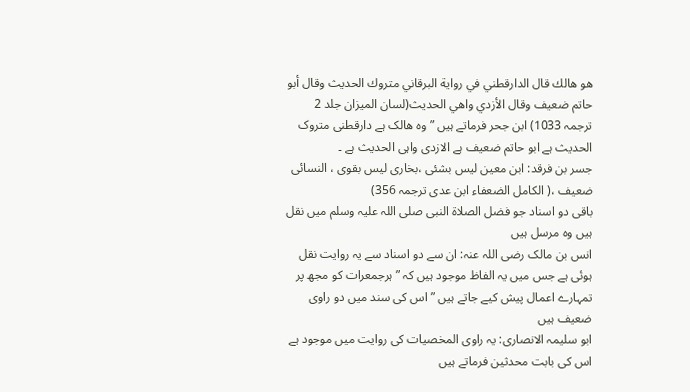هو هالك قال الدارقطني في رواية البرقاني متروك الحديث وقال أبو حاتم ضعيف وقال الأزدي واهي الحديث(لسان المیزان جلد 2 ترجمہ 1033) ابن جحر فرماتے ہیں ” وہ ھالک ہے دارقطنی متروک الحدیث ہے ابو حاتم ضعیف ہے الازدی واہی الحدیث ہے ۔
جسر بن فرقد: ابن معین لیس بشئی ،بخاری لیس بقوی ، النسائی ضعیف ،( الکامل الضعفاء ابن عدی ترجمہ 356)
باقی دو اسناد جو فضل الصلاۃ النبی صلی اللہ علیہ وسلم میں نقل ہیں وہ مرسل ہیں
انس بن مالک رضی اللہ عنہ: ان سے دو اسناد سے یہ روایت نقل ہوئی ہے جس میں یہ الفاظ موجود ہیں کہ ” ہرجمعرات کو مجھ پر تمہارے اعمال پیش کیے جاتے ہیں ” اس کی سند میں دو راوی ضعیف ہیں
ابو سلیمہ الانصاری: یہ راوی المخصیات کی روایت میں موجود ہے اس کی بابت محدثین فرماتے ہیں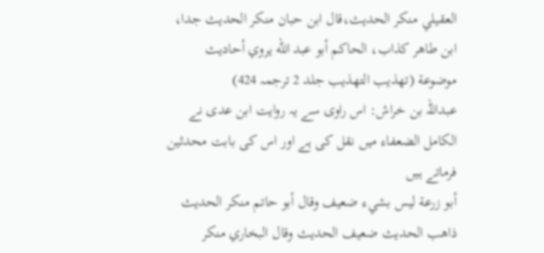العقيلي منكر الحديث،قال ابن حبان منكر الحديث جدا، ابن طاهر كذاب، الحاكم أبو عبد الله يروي أحاديث موضوعة (تھذیب التھذیب جلد 2 ترجمہ 424)
عبداللہ بن خراش: اس راوی سے یہ روایت ابن عدی نے الکامل الضعفاء میں نقل کی ہے اور اس کی بابت محدثین فرماتے ہیں
أبو زرعة ليس بشيء ضعيف وقال أبو حاتم منكر الحديث ذاهب الحديث ضعيف الحديث وقال البخاري منكر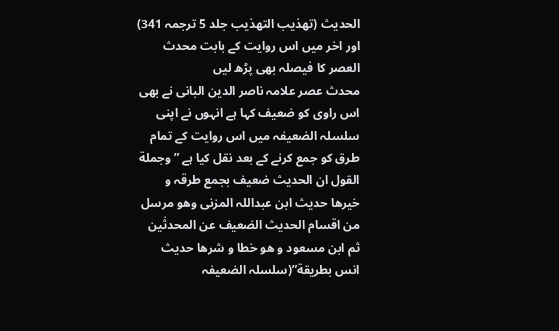الحديث (تھذیب التھذیب جلد 5 ترجمہ 341)
اور اخر میں اس روایت کے بابت محدث العصر کا فیصلہ بھی پڑھ لیں
محدث عصر علامہ ناصر الدین البانی نے بھی اس راوی کو ضعیف کہا ہے انہوں نے اپنی سلسلہ الضعیفہ میں اس روایت کے تمام طرق کو جمع کرنے کے بعد نقل کیا ہے ” وجملة القول ان الحدیث ضعیف بجمع طرقہ و خیرھا حدیث ابن عبداللہ المزنی وھو مرسل من اقسام الحدیث الضعیف عن المحدثٰین ثم ابن مسعود و ھو خطا و شرھا حدیث انس بطریقة”(سلسلہ الضعیفہ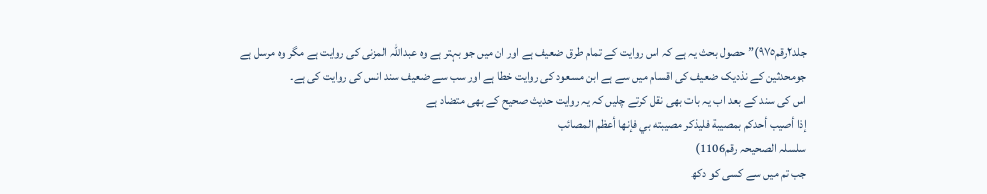جلد٢رقم٩٧٥)”حصول بحث یہ ہے کہ اس روایت کے تمام طرق ضعیف ہے اور ان میں جو بہتر ہے وہ عبداللہ المزنی کی روایت ہے مگر وہ مرسل ہے جومحدثین کے نذدیک ضعیف کی اقسام میں سے ہے ابن مسعود کی روایت خطا ہے اور سب سے ضعیف سند انس کی روایت کی ہے۔
اس کی سند کے بعد اب یہ بات بھی نقل کرتے چلیں کہ یہ روایت حدیث صحیح کے بھی متضاد ہے
إذا أصيب أحدكم بمصيبة فليذكر مصيبته بي فإنها أعظم المصائب
سلسلہ الصحیحہ رقم1106)
جب تم میں سے کسی کو دکھ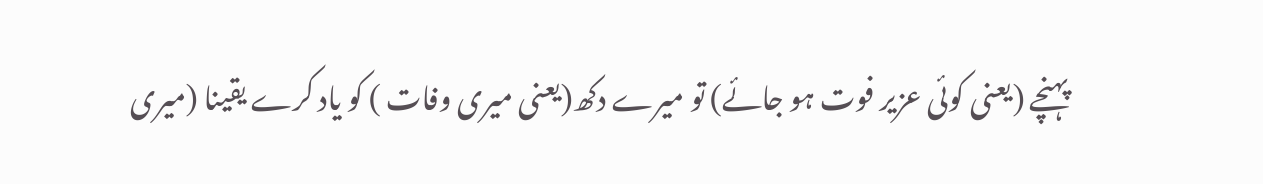پہنچے (یعنی کوئی عزیر فوت ہو جائے) تو میرے دکھ(یعنی میری وفات ) کو یاد کرے یقینا (میری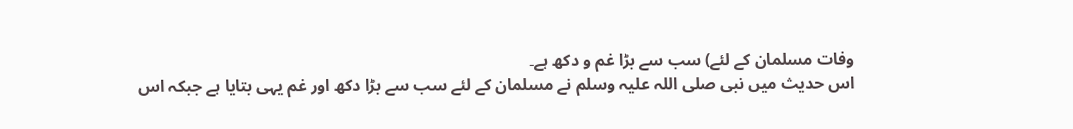وفات مسلمان کے لئے) سب سے بڑا غم و دکھ ہے۔
اس حدیث میں نبی صلی اللہ علیہ وسلم نے مسلمان کے لئے سب سے بڑا دکھ اور غم یہی بتایا ہے جبکہ اس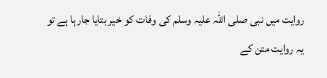روایت میں نبی صلی اللہ علیہ وسلم کی وفات کو خیر بتایا جارہا ہے تو یہ روایت متن کے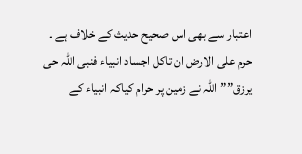اعتبار سے بھی اس صحیح حدیث کے خلاف ہے ۔
حرم علی الارض ان تاکل اجساد انبیاء فنبی اللہ حی یرزق””اللہ نے زمین پر حرام کیاکہ انبیاء کے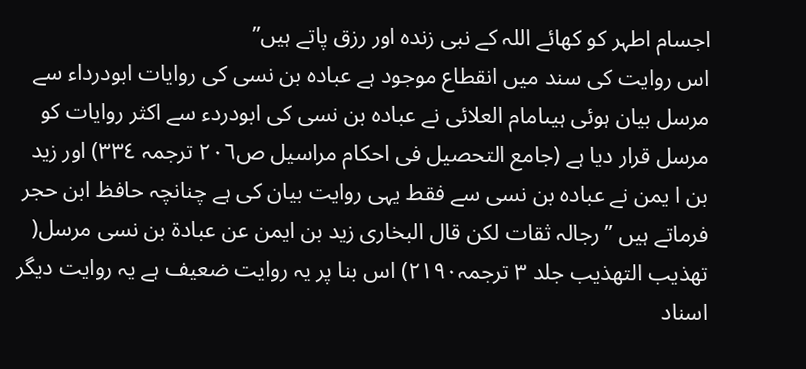اجسام اطہر کو کھائے اللہ کے نبی زندہ اور رزق پاتے ہیں”
اس روایت کی سند میں انقطاع موجود ہے عبادہ بن نسی کی روایات ابودرداء سے مرسل بیان ہوئی ہیںامام العلائی نے عبادہ بن نسی کی ابودردء سے اکثر روایات کو مرسل قرار دیا ہے (جامع التحصیل فی احکام مراسیل ص٢٠٦ ترجمہ ٣٣٤) اور زید بن ا یمن نے عبادہ بن نسی سے فقط یہی روایت بیان کی ہے چنانچہ حافظ ابن حجر فرماتے ہیں ”رجالہ ثقات لکن قال البخاری زید بن ایمن عن عبادة بن نسی مرسل( تھذیب التھذیب جلد ٣ ترجمہ٢١٩٠) اس بنا پر یہ روایت ضعیف ہے یہ روایت دیگر اسناد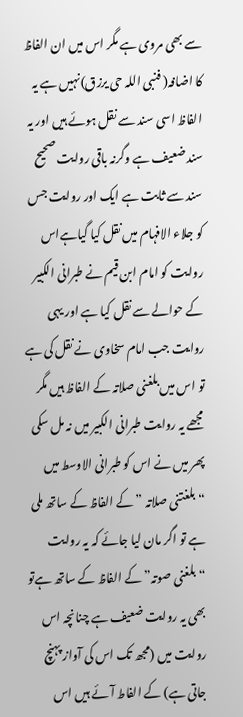سے بھی مروی ہے مگر اس میں ان الفاظ کا اضافہ( فنبی اللہ حی یرزق)نہیں ہے یہ الفاظ اسی سند سے نقل ہوئے ہیں اور یہ سند ضعیف ہے وگرنہ باقی روایت صحیح سند سے ثابت ہے ایک اور روایت جس کو جلاء الافہام میں نقل کیا گیاہےاس روایت کو امام ابن قیم نے طبرانی الکبیر کے حوالے سے نقل کیا ہے اور یہی روایت جب امام سخاوی نے نقل کی ہے تو اس میں بلغنی صلاتہ کے الفاظ ہیں مگر مجھے یہ روایت طبرانی الکبیر میں نہ مل سکی پھر میں نے اس کو طبرانی الاوسط میں “بلغتنی صلاتہ ” کے الفاظ کے ساتھ ملی ہے تو اگر مان لیا جائے کہ یہ روایت “بلغنی صوتہ” کے الفاظ کے ساتھ ہےتو بھی یہ روایت ضعیف ہے چنانچہ اس روایت میں (مجھ تک اس کی آواز پہنچ جاتی ہے) کے الفاط آئے ہیں اس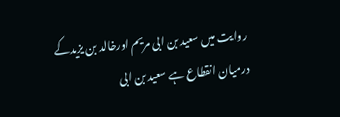روایت میں سعید بن ابی مریم اورخالد بن یزیدکے درمیان انقطاع ہے سعید بن ابی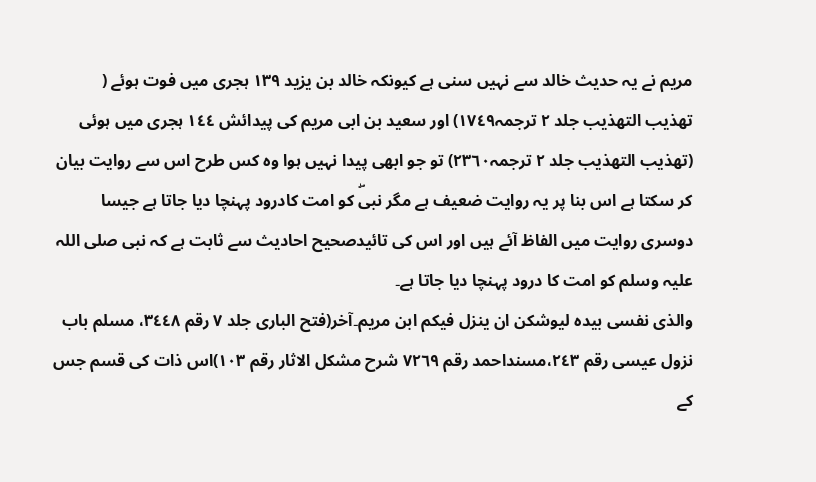مریم نے یہ حدیث خالد سے نہیں سنی ہے کیونکہ خالد بن یزید ١٣٩ ہجری میں فوت ہوئے ( تھذیب التھذیب جلد ٢ ترجمہ١٧٤٩) اور سعید بن ابی مریم کی پیدائش ١٤٤ ہجری میں ہوئی (تھذیب التھذیب جلد ٢ ترجمہ٢٣٦٠) تو جو ابھی پیدا نہیں ہوا وہ کس طرح اس سے روایت بیان کر سکتا ہے اس بنا پر یہ روایت ضعیف ہے مگر نبیۖ کو امت کادرود پہنچا دیا جاتا ہے جیسا دوسری روایت میں الفاظ آئے ہیں اور اس کی تائیدصحیح احادیث سے ثابت ہے کہ نبی صلی اللہ علیہ وسلم کو امت کا درود پہنچا دیا جاتا ہے۔
والذی نفسی بیدہ لیوشکن ان ینزل فیکم ابن مریم۔آخر(فتح الباری جلد ٧ رقم ٣٤٤٨، مسلم باب نزول عیسی رقم ٢٤٣،مسنداحمد رقم ٧٢٦٩ شرح مشکل الاثار رقم ١٠٣)اس ذات کی قسم جس کے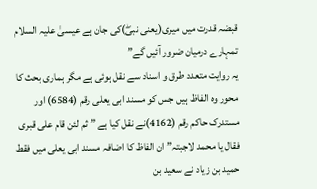قبضہ قدرت میں میری(یعنی نبیۖ)کی جان ہے عیسیٰ علیہ السلام تمہارے درمیان ضرور آئیں گے”
یہ روایت متعدد طرق و اسناد سے نقل ہوئی ہے مگر ہماری بحث کا محور وہ الفاظ ہیں جس کو مسند ابی یعلی رقم (6584) اور مستدرک حاکم رقم (4162)نے نقل کیا ہے ” ثم لئن قام علی قبری فقال یا محمد لاجبتہ” ان الفاظ کا اضافہ مسند ابی یعلی میں فقط حمید بن زیاد نے سعید بن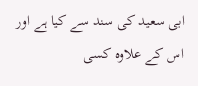ابی سعید کی سند سے کیا ہے اور اس کے علاوہ کسی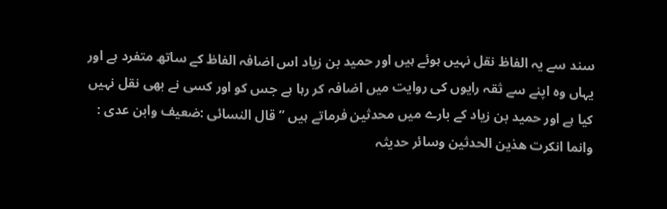سند سے یہ الفاظ نقل نہیں ہوئے ہیں اور حمید بن زیاد اس اضافہ الفاظ کے ساتھ متفرد ہے اور یہاں وہ اپنے سے ثقہ رایوں کی روایت میں اضافہ کر رہا ہے جس کو اور کسی نے بھی نقل نہیں کیا ہے اور حمید بن زیاد کے بارے میں محدثین فرماتے ہیں ” قال النسائی :ضعیف وابن عدی : وانما انکرت ھذین الحدثین وسائر حدیثہ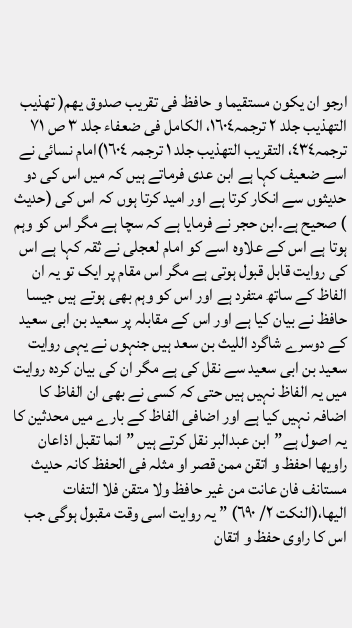ارجو ان یکون مستقیما و حافظ فی تقریب صدوق یھم( تھذیب التھذیب جلد ٢ ترجمہ١٦٠٤، الکامل فی ضعفاء جلد ٣ ص ٧١ ترجمہ٤٣٤، التقریب التھذیب جلد ١ ترجمہ ١٦٠٤)امام نسائی نے اسے ضعیف کہا ہے ابن عدی فرماتے ہیں کہ میں اس کی دو حدیثوں سے انکار کرتا ہے اور امید کرتا ہوں کہ اس کی (حدیث ) صحیح ہے۔ابن حجر نے فرمایا ہے کہ سچا ہے مگر اس کو وہم ہوتا ہے اس کے علاوہ اسے کو امام لعجلی نے ثقہ کہا ہے اس کی روایت قابل قبول ہوتی ہے مگر اس مقام پر ایک تو یہ ان الفاظ کے ساتھ متفرد ہے اور اس کو وہم بھی ہوتے ہیں جیسا حافظ نے بیان کیا ہے اور اس کے مقابلہ پر سعید بن ابی سعید کے دوسرے شاگرد اللیث بن سعد ہیں جنہوں نے یہی روایت سعید بن ابی سعید سے نقل کی ہے مگر ان کی بیان کردہ روایت میں یہ الفاظ نہیں ہیں حتی کہ کسی نے بھی ان الفاظ کا اضافہ نہیں کیا ہے اور اضافی الفاظ کے بارے میں محدثین کا یہ اصول ہے”ابن عبدالبر نقل کرتے ہیں ” انما تقبل اذاعان راویھا احفظ و اتقن ممن قصر او مثلہ فی الحفظ کانہ حدیث مستانف فان عانت من غیر حافظ ولا متقن فلا التفات الیھا،(النکت ٢/ ٦٩٠) ” یہ روایت اسی وقت مقبول ہوگی جب اس کا راوی حفظ و اتقان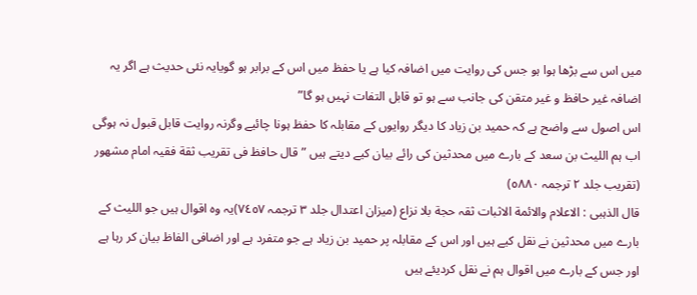میں اس سے بڑھا ہوا ہو جس کی روایت میں اضافہ کیا ہے یا حفظ میں اس کے برابر ہو گویایہ نئی حدیث ہے اگر یہ اضافہ غیر حافظ و غیر متقن کی جانب سے ہو تو قابل التفات نہیں ہو گا”
اس اصول سے واضح ہے کہ حمید بن زیاد کا دیگر روایوں کے مقابلہ کا حفظ ہونا چائیے وگرنہ روایت قابل قبول نہ ہوگی اب ہم اللیث بن سعد کے بارے میں محدثین کی رائے بیان کیے دیتے ہیں ” قال حافظ فی تقریب ثقة فقیہ امام مشھور (تقریب جلد ٢ ترجمہ ٥٨٨٠)
قال الذہبی : الاعلام والائمة الاثبات ثقہ حجة بلا نزاع (میزان اعتدال جلد ٣ ترجمہ ٧٤٥٧)یہ وہ اقوال ہیں جو اللیث کے بارے میں محدثین نے نقل کیے ہیں اور اس کے مقابلہ پر حمید بن زیاد ہے جو متفرد ہے اور اضافی الفاظ بیان کر رہا ہے اور جس کے بارے میں اقوال ہم نے نقل کردیئے ہیں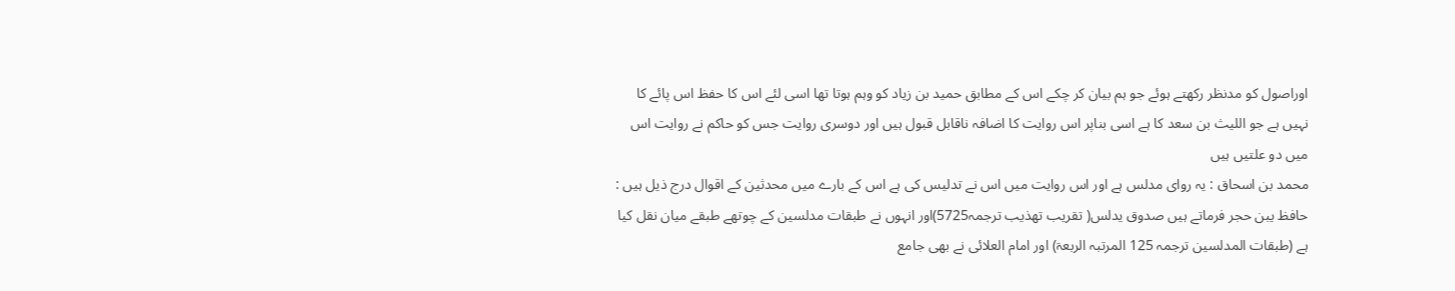اوراصول کو مدنظر رکھتے ہوئے جو ہم بیان کر چکے اس کے مطابق حمید بن زیاد کو وہم ہوتا تھا اسی لئے اس کا حفظ اس پائے کا نہیں ہے جو اللیث بن سعد کا ہے اسی بناپر اس روایت کا اضافہ ناقابل قبول ہیں اور دوسری روایت جس کو حاکم نے روایت اس میں دو علتیں ہیں
محمد بن اسحاق : یہ روای مدلس ہے اور اس روایت میں اس نے تدلیس کی ہے اس کے بارے میں محدثین کے اقوال درج ذیل ہیں :
حافظ یبن حجر فرماتے ہیں صدوق یدلس( تقریب تھذیب ترجمہ5725)اور انہوں نے طبقات مدلسین کے چوتھے طبقے میان نقل کیا ہے (طبقات المدلسین ترجمہ 125 المرتبہ الربعۃ) اور امام العلائی نے بھی جامع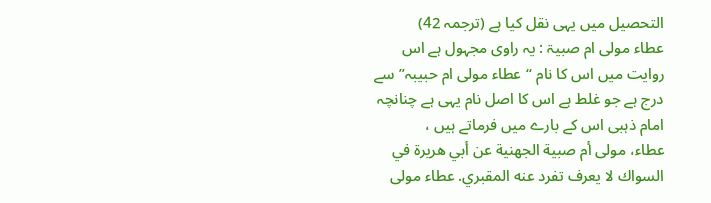التحصیل میں یہی نقل کیا ہے (ترجمہ 42)
عطاء مولی ام صبیۃ : یہ راوی مجہول ہے اس روایت میں اس کا نام “عطاء مولی ام حبیبہ” سے درج ہے جو غلط ہے اس کا اصل نام یہی ہے چنانچہ امام ذہبی اس کے بارے میں فرماتے ہیں ،
عطاء، مولى أم صبية الجهنية عن أبي هريرة في السواك لا يعرف تفرد عنه المقبري. عطاء مولی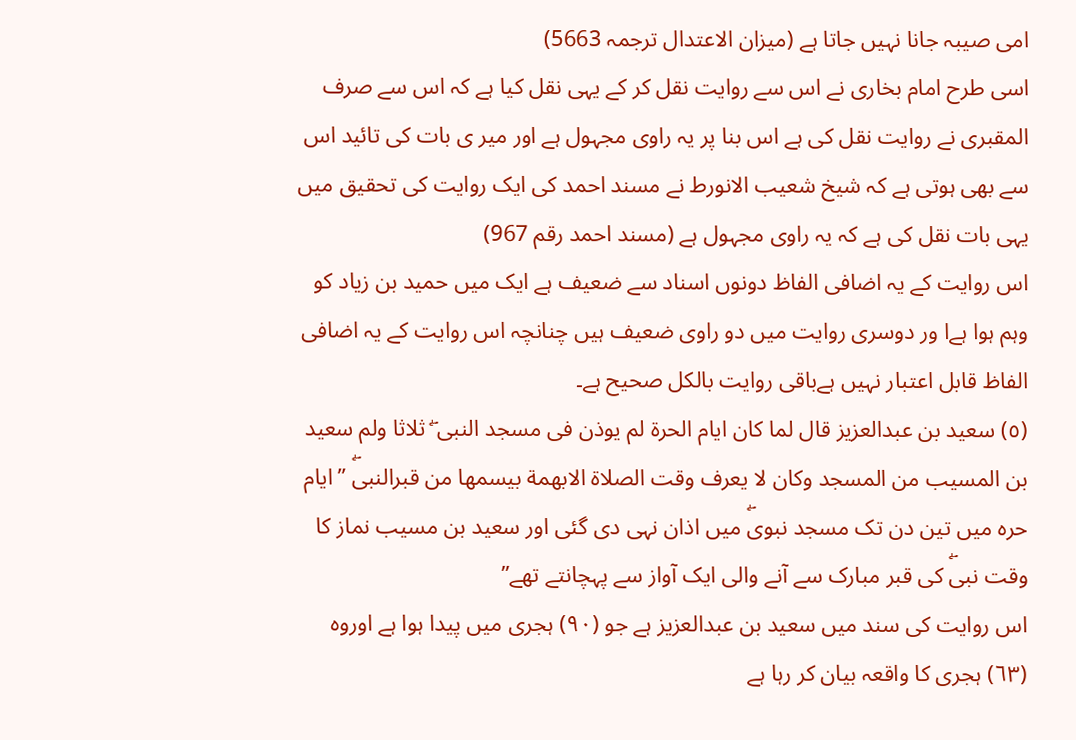امی صیبہ جانا نہیں جاتا ہے (میزان الاعتدال ترجمہ 5663)
اسی طرح امام بخاری نے اس سے روایت نقل کر کے یہی نقل کیا ہے کہ اس سے صرف المقبری نے روایت نقل کی ہے اس بنا پر یہ راوی مجہول ہے اور میر ی بات کی تائید اس سے بھی ہوتی ہے کہ شیخ شعیب الانورط نے مسند احمد کی ایک روایت کی تحقیق میں یہی بات نقل کی ہے کہ یہ راوی مجہول ہے (مسند احمد رقم 967)
اس روایت کے یہ اضافی الفاظ دونوں اسناد سے ضعیف ہے ایک میں حمید بن زیاد کو وہم ہوا ہےا ور دوسری روایت میں دو راوی ضعیف ہیں چنانچہ اس روایت کے یہ اضافی الفاظ قابل اعتبار نہیں ہےباقی روایت بالکل صحیح ہے۔
(٥) سعید بن عبدالعزیز قال لما کان ایام الحرة لم یوذن فی مسجد النبی ۖ ثلاثا ولم سعید بن المسیب من المسجد وکان لا یعرف وقت الصلاة الابھمة بیسمھا من قبرالنبیۖ ”ایام حرہ میں تین دن تک مسجد نبویۖ میں اذان نہی دی گئی اور سعید بن مسیب نماز کا وقت نبیۖ کی قبر مبارک سے آنے والی ایک آواز سے پہچانتے تھے”
اس روایت کی سند میں سعید بن عبدالعزیز ہے جو (٩٠) ہجری میں پیدا ہوا ہے اوروہ (٦٣) ہجری کا واقعہ بیان کر رہا ہے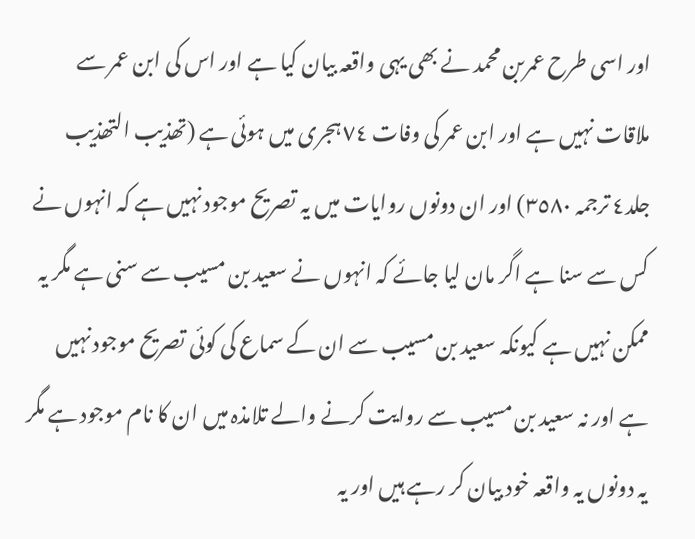اور اسی طرح عمربن محمد نے بھی یہی واقعہ بیان کیا ہے اور اس کی ابن عمر سے ملاقات نہیں ہے اور ابن عمر کی وفات ٧٤ ہجری میں ہوئی ہے (تھذیب التھذیب جلد٤ ترجمہ ٣٥٨٠) اور ان دونوں روایات میں یہ تصریح موجود نہیں ہے کہ انہوں نے کس سے سنا ہے اگر مان لیا جائے کہ انہوں نے سعید بن مسیب سے سنی ہے مگر یہ ممکن نہیں ہے کیونکہ سعید بن مسیب سے ان کے سماع کی کوئی تصریح موجود نہیں ہے اور نہ سعید بن مسیب سے روایت کرنے والے تلامذہ میں ان کا نام موجود ہے مگر یہ دونوں یہ واقعہ خود بیان کر رہے ہیں اور یہ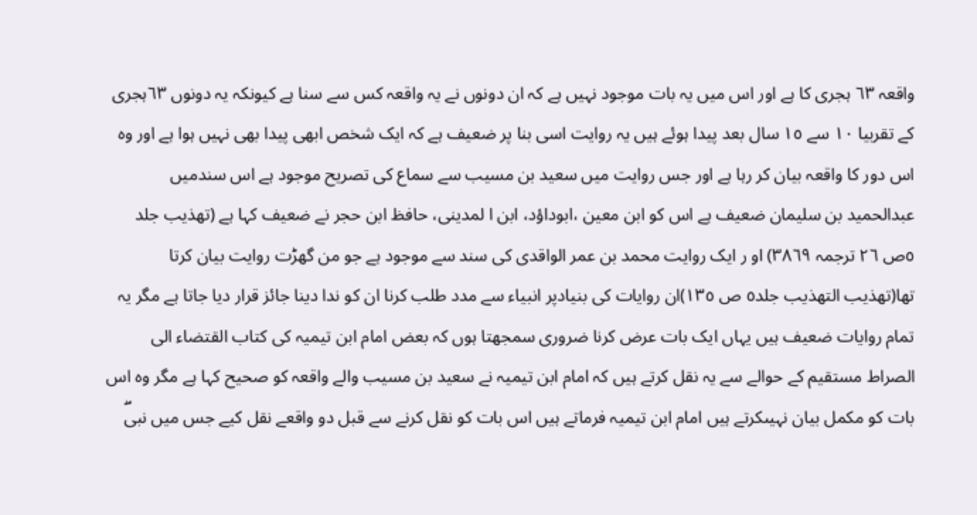واقعہ ٦٣ ہجری کا ہے اور اس میں یہ بات موجود نہیں ہے کہ ان دونوں نے یہ واقعہ کس سے سنا ہے کیونکہ یہ دونوں ٦٣ہجری کے تقربیا ١٠ سے ١٥ سال بعد پیدا ہوئے ہیں یہ روایت اسی بنا پر ضعیف ہے کہ ایک شخص ابھی پیدا بھی نہیں ہوا ہے اور وہ اس دور کا واقعہ بیان کر رہا ہے اور جس روایت میں سعید بن مسیب سے سماع کی تصریح موجود ہے اس سندمیں عبدالحمید بن سلیمان ضعیف ہے اس کو ابن معین ،ابوداؤد، ابن ا لمدینی، حافظ ابن حجر نے ضعیف کہا ہے (تھذیب جلد ٥ص ٢٦ ترجمہ ٣٨٦٩) او ر ایک روایت محمد بن عمر الواقدی کی سند سے موجود ہے جو من گھڑت روایت بیان کرتا تھا(تھذیب التھذیب جلد٥ ص ١٣٥)ان روایات کی بنیادپر انبیاء سے مدد طلب کرنا ان کو ندا دینا جائز قرار دیا جاتا ہے مگر یہ تمام روایات ضعیف ہیں یہاں ایک بات عرض کرنا ضروری سمجھتا ہوں کہ بعض امام ابن تیمیہ کی کتاب القتضاء الی الصراط مستقیم کے حوالے سے یہ نقل کرتے ہیں کہ امام ابن تیمیہ نے سعید بن مسیب والے واقعہ کو صحیح کہا ہے مگر وہ اس بات کو مکمل بیان نہیںکرتے ہیں امام ابن تیمیہ فرماتے ہیں اس بات کو نقل کرنے سے قبل دو واقعے نقل کیے جس میں نبیۖ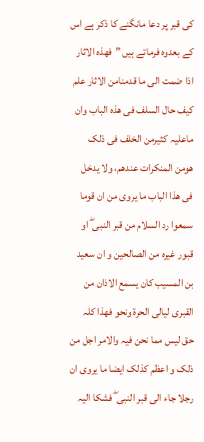کی قبر پر دعا مانگنے کا ذکر ہے اس کے بعدوہ فرماتے ہیں ”فھذہ الاثار اذا ضمت الی ما قدمنامن الاثار علم کیف حال السلف فی ھذہ الباب وان ماعلیہ کثیرمن الخلف فی ذلک ھومن المنکرات عندھم، ولا یدخل فی ھذا الباب ما یروی من ان قوما سمعوا رد السلام من قبر النبی ۖ او قبور غیرہ من الصالحین و ان سعید بن المسیب کان یسمع الاذان من القبری لیالی الحرة ونحو فھذا کلہ حق لیس مما نحن فیہ والامر اجل من ذلک و اعظم کذلک ایضا ما یروی ان رجلا جاء الی قبر النبی ۖ فشکا الیہ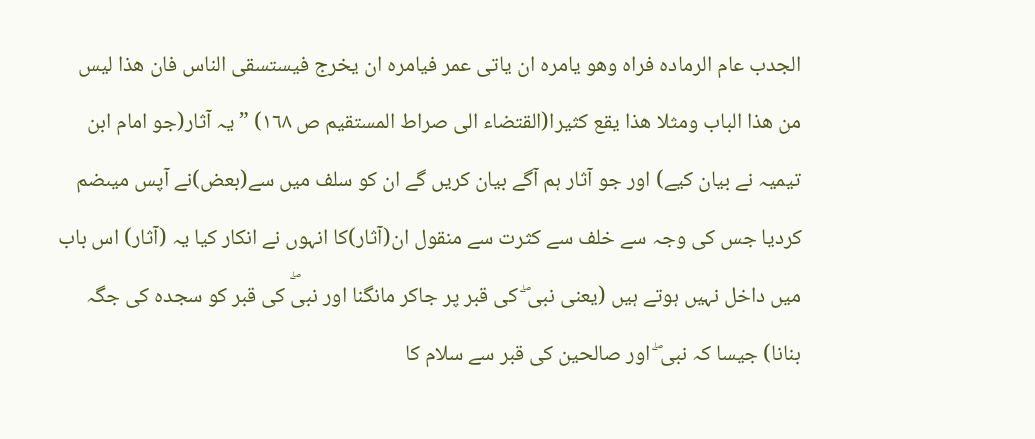الجدب عام الرمادہ فراہ وھو یامرہ ان یاتی عمر فیامرہ ان یخرج فیستسقی الناس فان ھذا لیس من ھذا الباب ومثلا ھذا یقع کثیرا(القتضاء الی صراط المستقیم ص ١٦٨) ” یہ آثار(جو امام ابن تیمیہ نے بیان کیے) اور جو آثار ہم آگے بیان کریں گے ان کو سلف میں سے(بعض)نے آپس میںضم کردیا جس کی وجہ سے خلف سے کثرت سے منقول ان(آثار)کا انہوں نے انکار کیا یہ (آثار) اس باب میں داخل نہیں ہوتے ہیں (یعنی نبی ۖ کی قبر پر جاکر مانگنا اور نبیۖ کی قبر کو سجدہ کی جگہ بنانا) جیسا کہ نبی ۖ اور صالحین کی قبر سے سلام کا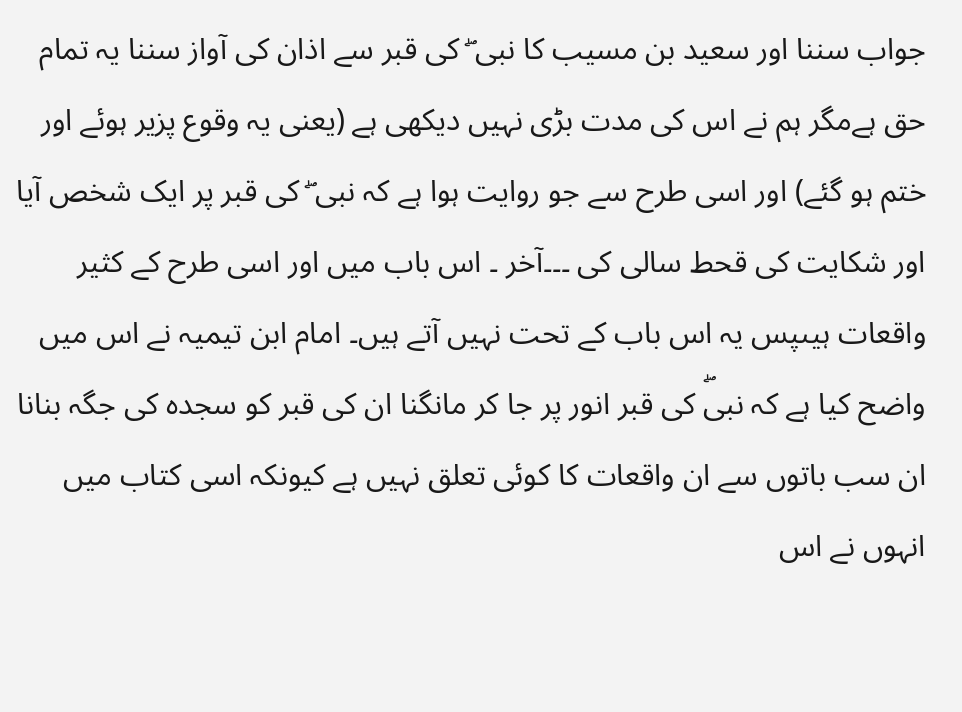جواب سننا اور سعید بن مسیب کا نبی ۖ کی قبر سے اذان کی آواز سننا یہ تمام حق ہےمگر ہم نے اس کی مدت بڑی نہیں دیکھی ہے (یعنی یہ وقوع پزیر ہوئے اور ختم ہو گئے) اور اسی طرح سے جو روایت ہوا ہے کہ نبی ۖ کی قبر پر ایک شخص آیا اور شکایت کی قحط سالی کی ۔۔۔آخر ۔ اس باب میں اور اسی طرح کے کثیر واقعات ہیںپس یہ اس باب کے تحت نہیں آتے ہیں۔ امام ابن تیمیہ نے اس میں واضح کیا ہے کہ نبیۖ کی قبر انور پر جا کر مانگنا ان کی قبر کو سجدہ کی جگہ بنانا ان سب باتوں سے ان واقعات کا کوئی تعلق نہیں ہے کیونکہ اسی کتاب میں انہوں نے اس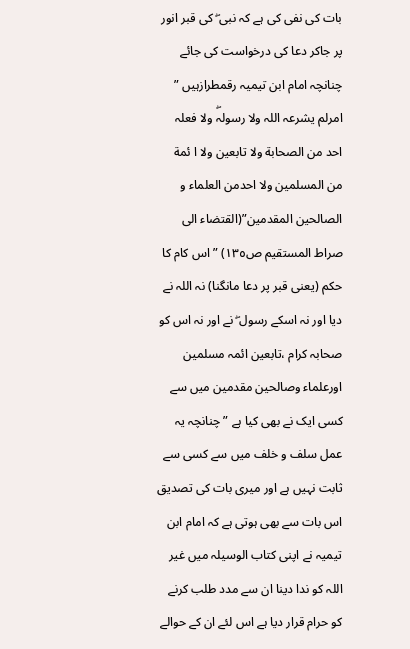بات کی نفی کی ہے کہ نبی ۖ کی قبر انور پر جاکر دعا کی درخواست کی جائے چنانچہ امام ابن تیمیہ رقمطرازہیں ” امرلم یشرعہ اللہ ولا رسولہۖ ولا فعلہ احد من الصحابة ولا تابعین ولا ا ئمة من المسلمین ولا احدمن العلماء و الصالحین المقدمین”(القتضاء الی صراط المستقیم ص١٣٥) ” اس کام کا حکم (یعنی قبر پر دعا مانگنا) نہ اللہ نے دیا اور نہ اسکے رسول ۖ نے اور نہ اس کو صحابہ کرام ،تابعین ائمہ مسلمین اورعلماء وصالحین مقدمین میں سے کسی ایک نے بھی کیا ہے ” چنانچہ یہ عمل سلف و خلف میں سے کسی سے ثابت نہیں ہے اور میری بات کی تصدیق اس بات سے بھی ہوتی ہے کہ امام ابن تیمیہ نے اپنی کتاب الوسیلہ میں غیر اللہ کو ندا دینا ان سے مدد طلب کرنے کو حرام قرار دیا ہے اس لئے ان کے حوالے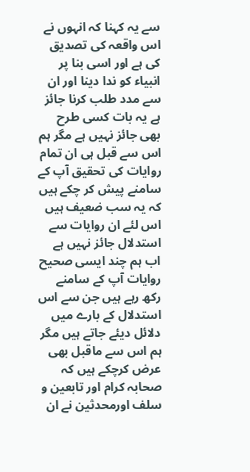سے یہ کہنا کہ انہوں نے اس واقعہ کی تصدیق کی ہے اور اسی بنا پر انبیاء کو ندا دینا اور ان سے مدد طلب کرنا جائز ہے یہ بات کسی طرح بھی جائز نہیں ہے مگر ہم اس سے قبل ہی ان تمام روایات کی تحقیق آپ کے سامنے پیش کر چکے ہیں کہ یہ سب ضعیف ہیں اس لئے ان روایات سے استدلال جائز نہیں ہے اب ہم چند ایسی صحیح روایات آپ کے سامنے رکھ رہے ہیں جن سے اس استدلال کے بارے میں دلائل دیئے جاتے ہیں مگر ہم اس سے ماقبل بھی عرض کرچکے ہیں کہ صحابہ کرام اور تابعین و سلف اورمحدثین نے ان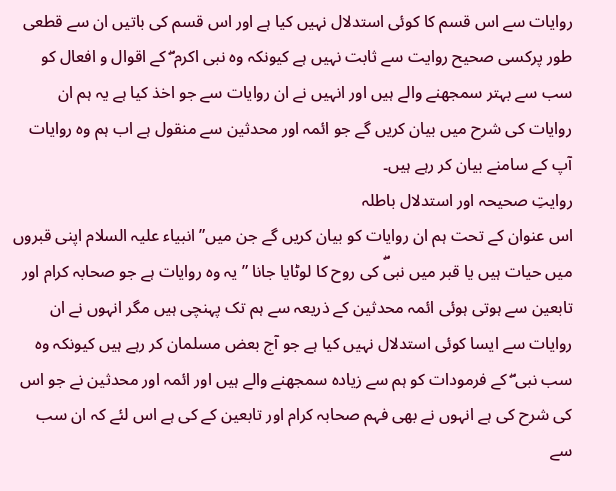روایات سے اس قسم کا کوئی استدلال نہیں کیا ہے اور اس قسم کی باتیں ان سے قطعی طور پرکسی صحیح روایت سے ثابت نہیں ہے کیونکہ وہ نبی اکرم ۖ کے اقوال و افعال کو سب سے بہتر سمجھنے والے ہیں اور انہیں نے ان روایات سے جو اخذ کیا ہے یہ ہم ان روایات کی شرح میں بیان کریں گے جو ائمہ اور محدثین سے منقول ہے اب ہم وہ روایات آپ کے سامنے بیان کر رہے ہیں۔
روایتِ صحیحہ اور استدلال باطلہ
اس عنوان کے تحت ہم ان روایات کو بیان کریں گے جن میں” انبیاء علیہ السلام اپنی قبروں میں حیات ہیں یا قبر میں نبیۖ کی روح کا لوٹایا جانا ” یہ وہ روایات ہے جو صحابہ کرام اور تابعین سے ہوتی ہوئی ائمہ محدثین کے ذریعہ سے ہم تک پہنچی ہیں مگر انہوں نے ان روایات سے ایسا کوئی استدلال نہیں کیا ہے جو آج بعض مسلمان کر رہے ہیں کیونکہ وہ سب نبی ۖ کے فرمودات کو ہم سے زیادہ سمجھنے والے ہیں اور ائمہ اور محدثین نے جو اس کی شرح کی ہے انہوں نے بھی فہم صحابہ کرام اور تابعین کے کی ہے اس لئے کہ ان سب سے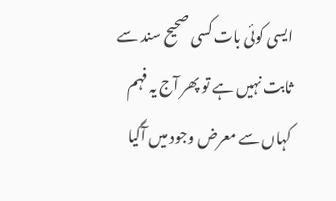ایسی کوئی بات کسی صحیح سند سے ثابت نہیں ہے تو پھر آج یہ فہم کہاں سے معرض وجود میں آگیا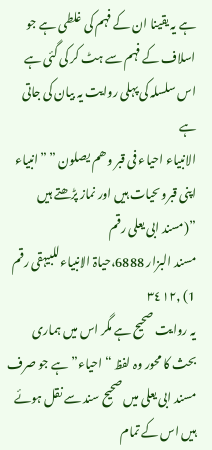ہے یہ یقینا ان کے فہم کی غلطی ہے جو اسلاف کے فہم سے ہٹ کر کی گئی ہے اس سلسلہ کی پہلی روایت یہ بیان کی جاتی ہے
الانبیاء احیاء فی قبر وھم یصلون ” ”انبیاء اپنی قبروںحیات ہیں اور نماز پڑھتے ہیں ”(مسند ابی یعلی رقم
مسند البزار 6888،حیاۃ الانبیاءللبیہقی رقم 1) ,٣٤١٢
یہ روایت صحیح ہے مگر اس میں ہماری بحث کا محور وہ لفظ “احیاء” ہے جو صرف مسند ابی یعلی میں صحیح سند سے نقل ہوئے ہیں اس کے تمام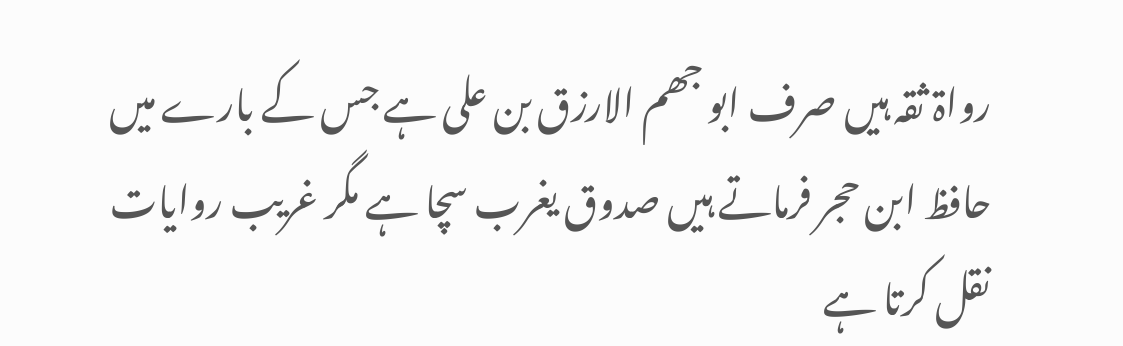رواۃ ثقہ ہیں صرف ابو جھم الارزق بن علی ہے جس کے بارے میں حافظ ابن حجر فرماتے ہیں صدوق یغرب سچا ہے مگر غریب روایات نقل کرتا ہے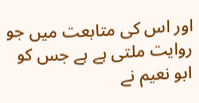اور اس کی متابعت میں جو روایت ملتی ہے ہے جس کو ابو نعیم نے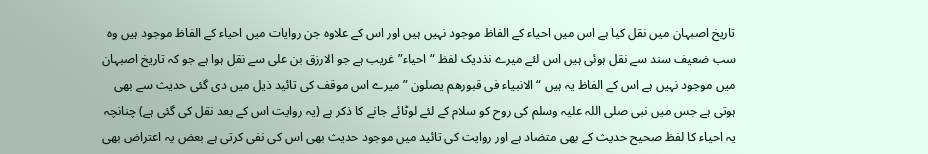تاریخ اصبہان میں نقل کیا ہے اس میں احیاء کے الفاظ موجود نہیں ہیں اور اس کے علاوہ جن روایات میں احیاء کے الفاظ موجود ہیں وہ سب ضعیف سند سے نقل ہوئی ہیں اس لئے میرے نذدیک لفظ “احیاء” غریب ہے جو الارزق بن علی سے نقل ہوا ہے جو کہ تاریخ اصبہان میں موجود نہیں ہے اس کے الفاظ یہ ہیں “الانبیاء فی قبورھم یصلون ” میرے اس موقف کی تائید ذیل میں دی گئی حدیث سے بھی ہوتی ہے جس میں نبی صلی اللہ علیہ وسلم کی روح کو سلام کے لئے لوٹائے جانے کا ذکر ہے (یہ روایت اس کے بعد نقل کی گئی ہے) چنانچہ یہ احیاء کا لفظ صحیح حدیث کے بھی متضاد ہے اور روایت کی تائید میں موجود حدیث بھی اس کی نفی کرتی ہے بعض یہ اعتراض بھی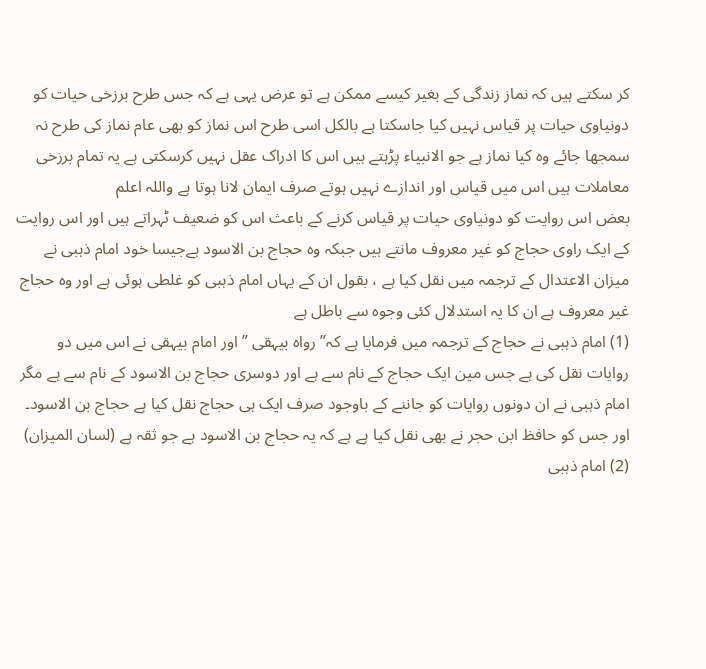کر سکتے ہیں کہ نماز زندگی کے بغیر کیسے ممکن ہے تو عرض یہی ہے کہ جس طرح برزخی حیات کو دونیاوی حیات پر قیاس نہیں کیا جاسکتا ہے بالکل اسی طرح اس نماز کو بھی عام نماز کی طرح نہ سمجھا جائے وہ کیا نماز ہے جو الانبیاء پڑہتے ہیں اس کا ادراک عقل نہیں کرسکتی ہے یہ تمام برزخی معاملات ہیں اس میں قیاس اور اندازے نہیں ہوتے صرف ایمان لانا ہوتا ہے واللہ اعلم
بعض اس روایت کو دونیاوی حیات پر قیاس کرنے کے باعث اس کو ضعیف ٹہراتے ہیں اور اس روایت کے ایک راوی حجاج کو غیر معروف مانتے ہیں جبکہ وہ حجاج بن الاسود ہےجیسا خود امام ذہبی نے میزان الاعتدال کے ترجمہ میں نقل کیا ہے ، بقول ان کے یہاں امام ذہبی کو غلطی ہوئی ہے اور وہ حجاج غیر معروف ہے ان کا یہ استدلال کئی وجوہ سے باطل ہے
(1) امام ذہبی نے حجاج کے ترجمہ میں فرمایا ہے کہ” رواہ بیہقی ” اور امام بیہقی نے اس میں دو روایات نقل کی ہے جس مین ایک حجاج کے نام سے ہے اور دوسری حجاج بن الاسود کے نام سے ہے مگر امام ذہبی نے ان دونوں روایات کو جاننے کے باوجود صرف ایک ہی حجاج نقل کیا ہے حجاج بن الاسود۔ اور جس کو حافظ ابن حجر نے بھی نقل کیا ہے ہے کہ یہ حجاج بن الاسود ہے جو ثقہ ہے (لسان المیزان)
(2) امام ذہبی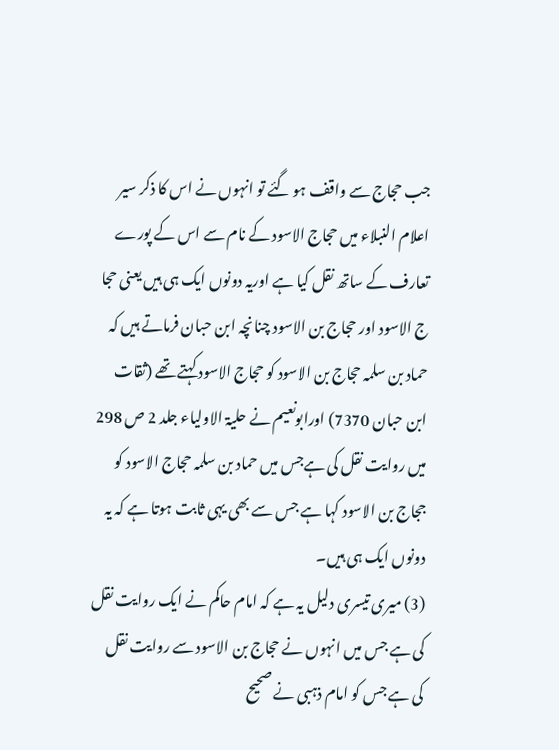جب حجاج سے واقف ہو گئے تو انہوں نے اس کا ذکر سیر اعلام النبلاء میں حجاج الاسود کے نام سے اس کے پورے تعارف کے ساتھ نقل کیا ہے اوریہ دونوں ایک ہی ہیں یعنی حجا ج الاسود اور حجاج بن الاسود چنانچہ ابن حبان فرماتے ہیں کہ حماد بن سلمہ حجاج بن الاسود کو حجاج الاسود کہتے تھے (ثقات ابن حبان 7370) اورابونعیم نے حلیۃ الاولیاء جلد 2 ص 298 میں روایت نقل کی ہےجس میں حماد بن سلمہ حجاج الاسود کو ججاج بن الاسود کہا ہے جس سے بھی یہی ثابت ہوتا ہے کہ یہ دونوں ایک ہی ہیں۔
(3) میری تیسری دلیل یہ ہے کہ امام حاکم نے ایک روایت نقل کی ہے جس میں انہوں نے حجاج بن الاسود سے روایت نقل کی ہے جس کو امام ذہبی نے صحیح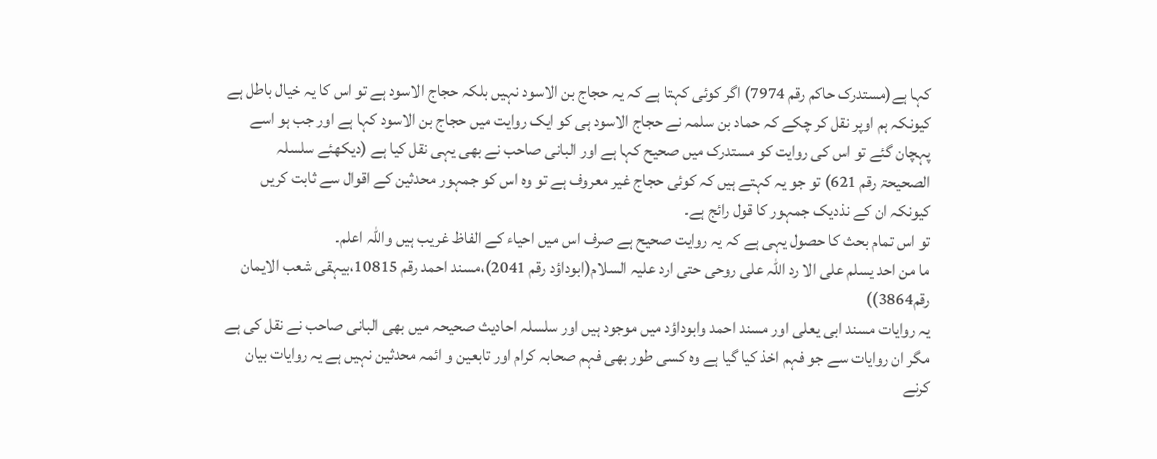کہا ہے(مستدرک حاکم رقم 7974) اگر کوئی کہتا ہے کہ یہ حجاج بن الاسود نہیں بلکہ حجاج الاسود ہے تو اس کا یہ خیال باطل ہے کیونکہ ہم اوپر نقل کر چکے کہ حماد بن سلمہ نے حجاج الاسود ہی کو ایک روایت میں حجاج بن الاسود کہا ہے اور جب ہو اسے پہچان گئے تو اس کی روایت کو مستدرک میں صحیح کہا ہے اور البانی صاحب نے بھی یہی نقل کیا ہے (دیکھئے سلسلہ الصحیحۃ رقم 621) تو جو یہ کہتے ہیں کہ کوئی حجاج غیر معروف ہے تو وہ اس کو جمہور محدثین کے اقوال سے ثابت کریں کیونکہ ان کے نذدیک جمہور کا قول رائج ہے۔
تو اس تمام بحث کا حصول یہی ہے کہ یہ روایت صحیح ہے صرف اس میں احیاء کے الفاظ غریب ہیں واللہ اعلم۔
ما من احد یسلم علی الا رد اللہ علی روحی حتی ارد علیہ السلام(ابوداؤد رقم 2041)،مسند احمد رقم 10815،بیہقی شعب الایمان رقم3864))
یہ روایات مسند ابی یعلی اور مسند احمد وابوداؤد میں موجود ہیں اور سلسلہ احادیث صحیحہ میں بھی البانی صاحب نے نقل کی ہے مگر ان روایات سے جو فہم اخذ کیا گیا ہے وہ کسی طور بھی فہم صحابہ کرام اور تابعین و ائمہ محدثین نہیں ہے یہ روایات بیان کرنے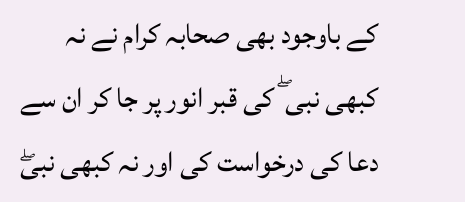کے باوجود بھی صحابہ کرام نے نہ کبھی نبی ۖ کی قبر انور پر جا کر ان سے دعا کی درخواست کی اور نہ کبھی نبیۖ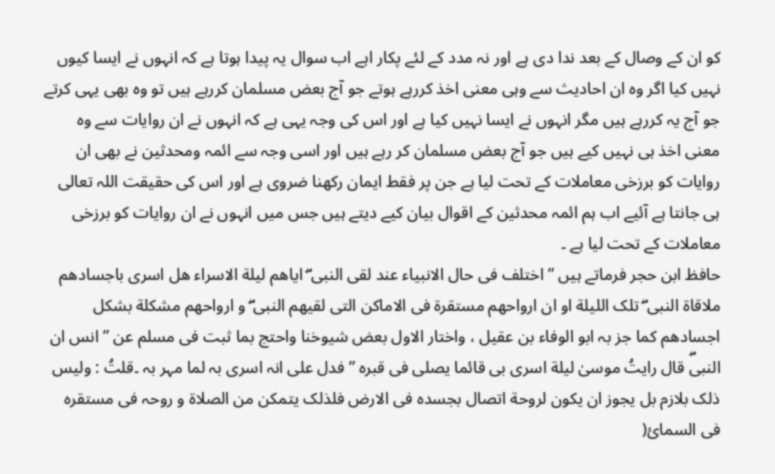کو ان کے وصال کے بعد ندا دی ہے اور نہ مدد کے لئے پکار اہے اب سوال یہ پیدا ہوتا ہے کہ انہوں نے ایسا کیوں نہیں کیا اگر وہ ان احادیث سے وہی معنی اخذ کررہے ہوتے جو آج بعض مسلمان کررہے ہیں تو وہ بھی یہی کرتے جو آج یہ کررہے ہیں مگر انہوں نے ایسا نہیں کیا ہے اور اس کی وجہ یہی ہے کہ انہوں نے ان روایات سے وہ معنی اخذ ہی نہیں کیے ہیں جو آج بعض مسلمان کر رہے ہیں اور اسی وجہ سے ائمہ ومحدثین نے بھی ان روایات کو برزخی معاملات کے تحت لیا ہے جن پر فقط ایمان رکھنا ضروی ہے اور اس کی حقیقت اللہ تعالی ہی جانتا ہے آئیے اب ہم ائمہ محدثین کے اقوال بیان کیے دیتے ہیں جس میں انہوں نے ان روایات کو برزخی معاملات کے تحت لیا ہے ۔
حافظ ابن حجر فرماتے ہیں ” اختلف فی حال الانبیاء عند لقی النبی ۖ ایاھم لیلة الاسراء ھل اسری باجسادھم ملاقاة النبی ۖ تلک اللیلة او ان ارواحھم مستقرة فی الاماکن التی لقیھم النبی ۖ و ارواحھم مشکلة بشکل اجسادھم کما جز بہ ابو الوفاء بن عقیل ، واختار الاول بعض شیوخنا واحتج بما ثبت فی مسلم عن ”انس ان النبیۖ قال رایتُ موسیٰ لیلة اسری بی قائما یصلی فی قبرہ ” فدل علی انہ اسری بہ لما مہر بہ ۔قلتُ : ولیس ذلک بلازم بل یجوز ان یکون لروحة اتصال بجسدہ فی الارض فلذلک یتمکن من الصلاة و روحہ فی مستقرہ فی السمائ(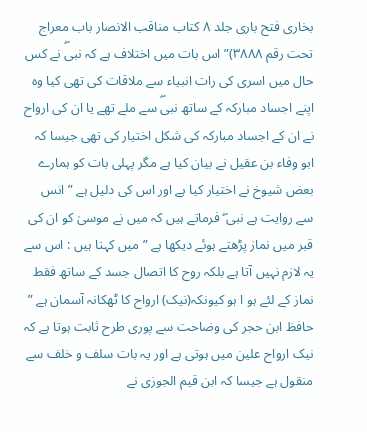بخاری فتح باری جلد ٨ کتاب مناقب الانصار باب معراج تحت رقم ٣٨٨٨)” اس بات میں اختلاف ہے کہ نبیۖ نے کس حال میں اسری کی رات انبیاء سے ملاقات کی تھی کیا وہ اپنے اجساد مبارکہ کے ساتھ نبیۖ سے ملے تھے یا ان کی ارواح نے ان کے اجساد مبارکہ کی شکل اختیار کی تھی جیسا کہ ابو وفاء بن عقیل نے بیان کیا ہے مگر پہلی بات کو ہمارے بعض شیوخ نے اختیار کیا ہے اور اس کی دلیل ہے ”انس سے روایت ہے نبی ۖ فرماتے ہیں کہ میں نے موسیٰ کو ان کی قبر میں نماز پڑھتے ہوئے دیکھا ہے ” میں کہتا ہیں : اس سے یہ لازم نہیں آتا ہے بلکہ روح کا اتصال جسد کے ساتھ فقط نماز کے لئے ہو ا ہو کیونکہ(نیک) ارواح کا ٹھکانہ آسمان ہے ”
حافظ ابن حجر کی وضاحت سے پوری طرح ثابت ہوتا ہے کہ نیک ارواح علین میں ہوتی ہے اور یہ بات سلف و خلف سے منقول ہے جیسا کہ ابن قیم الجوزی نے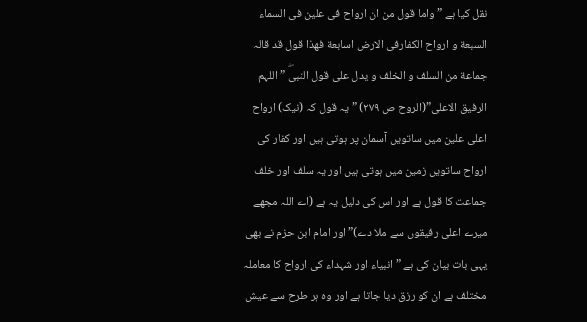نقل کیا ہے ” واما قول من ان ارواح فی علین فی السماء السبعة و ارواح الکفارفی الارض اسابعة فھذا قول قد قالہ جماعة من السلف و الخلف و یدل علی قول النبیۖ ” اللہم الرفیق الاعلی”(الروح ص ٢٧٩) ” یہ قول کہ (نیک) ارواح اعلی علین میں ساتویں آسمان پر ہوتی ہیں اور کفار کی ارواح ساتویں زمین میں ہوتی ہیں اور یہ سلف اور خلف جماعت کا قول ہے اور اس کی دلیل یہ ہے (اے اللہ مجھے میرے اعلی رفیقوں سے ملا دے)”اور امام ابن حزم نے بھی یہی بات بیان کی ہے ” انبیاء اور شہداء کی ارواح کا معاملہ مختلف ہے ان کو رزق دیا جاتا ہے اور وہ ہر طرح سے عیش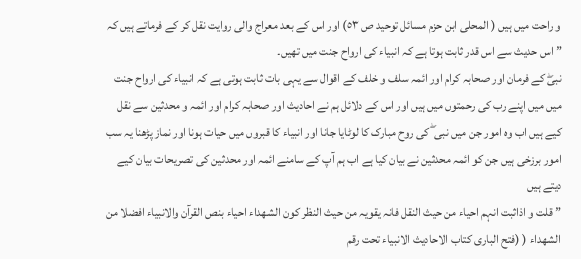و راحت میں ہیں ( المحلی ابن حزم مسائل توحید ص ٥٣) اور اس کے بعد معراج والی روایت نقل کر کے فرماتے ہیں کہ ” اس حدیث سے اس قدر ثابت ہوتا ہے کہ انبیاء کی ارواح جنت میں تھیں۔
نبیۖ کے فرمان اور صحابہ کرام اور ائمہ سلف و خلف کے اقوال سے یہی بات ثابت ہوتی ہے کہ انبیاء کی ارواح جنت میں میں اپنے رب کی رحمتوں میں ہیں اور اس کے دلائل ہم نے احادیث اور صحابہ کرام اور ائمہ و محدثین سے نقل کیے ہیں اب وہ امور جن میں نبی ۖ کی روح مبارک کا لوٹایا جانا اور انبیاء کا قبروں میں حیات ہونا اور نماز پڑھنا یہ سب امور برزخی ہیں جن کو ائمہ محدثین نے بیان کیا ہے اب ہم آپ کے سامنے ائمہ اور محدثین کی تصریحات بیان کیے دیتے ہیں
” قلت و اذاثبت انہم احیاء من حیث النقل فانہ یقویہ من حیث النظر کون الشھداء احیاء بنص القرآن والانبیاء افضلا من الشھداء ( (فتح الباری کتاب الاحادیث الانبیاء تحت رقم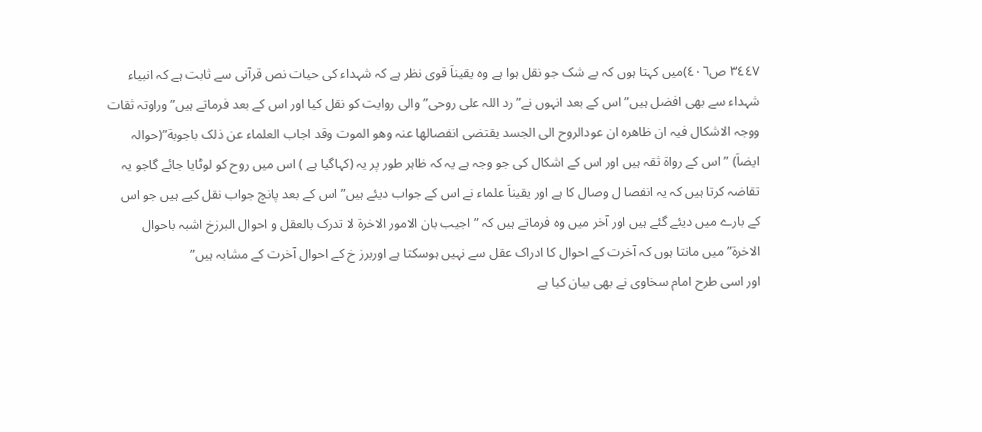٣٤٤٧ ص٤٠٦)میں کہتا ہوں کہ بے شک جو نقل ہوا ہے وہ یقیناَ قوی نظر ہے کہ شہداء کی حیات نص قرآنی سے ثابت ہے کہ انبیاء شہداء سے بھی افضل ہیں” اس کے بعد انہوں نے”رد اللہ علی روحی” والی روایت کو نقل کیا اور اس کے بعد فرماتے ہیں” وراوتہ ثقات ووجہ الاشکال فیہ ان ظاھرہ ان عودالروح الی الجسد یقتضی انفصالھا عنہ وھو الموت وقد اجاب العلماء عن ذلک باجوبة”(حوالہ ایضاَ) ” اس کے رواة ثقہ ہیں اور اس کے اشکال کی جو وجہ ہے یہ کہ ظاہر طور پر یہ (کہاگیا ہے ) اس میں روح کو لوٹایا جائے گاجو یہ تقاضہ کرتا ہیں کہ یہ انفصا ل وصال کا ہے اور یقیناَ علماء نے اس کے جواب دیئے ہیں” اس کے بعد پانچ جواب نقل کیے ہیں جو اس کے بارے میں دیئے گئے ہیں اور آخر میں وہ فرماتے ہیں کہ ” اجیب بان الامور الاخرة لا تدرک بالعقل و احوال البرزخ اشبہ باحوال الاخرة”میں مانتا ہوں کہ آخرت کے احوال کا ادراک عقل سے نہیں ہوسکتا ہے اوربرز خ کے احوال آخرت کے مشابہ ہیں”
اور اسی طرح امام سخاوی نے بھی بیان کیا ہے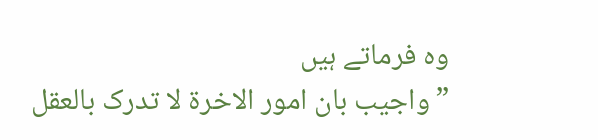وہ فرماتے ہیں
”واجیب بان امور الاخرة لا تدرک بالعقل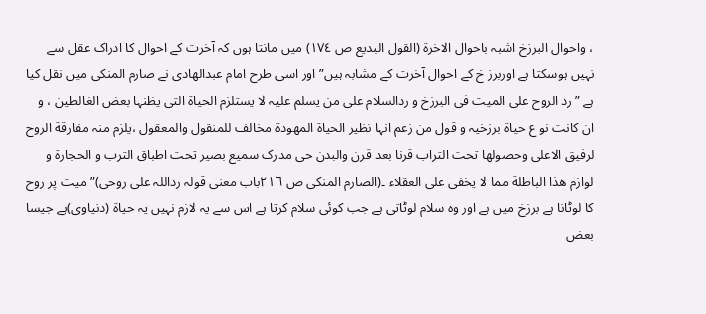، واحوال البرزخ اشبہ باحوال الاخرة (القول البدیع ص ١٧٤) میں مانتا ہوں کہ آخرت کے احوال کا ادراک عقل سے نہیں ہوسکتا ہے اوربرز خ کے احوال آخرت کے مشابہ ہیں”اور اسی طرح امام عبدالھادی نے صارم المنکی میں نقل کیا ہے ”رد الروح علی المیت فی البرزخ و ردالسلام علی من یسلم علیہ لا یستلزم الحیاة التی یظنہا بعض الغالطین ، و ان کانت نو ع حیاة برزخیہ و قول من زعم انہا نظیر الحیاة المھودة مخالف للمنقول والمعقول ،یلزم منہ مفارقة الروح لرفیق الاعلی وحصولھا تحت التراب قرنا بعد قرن والبدن حی مدرک سمیع بصیر تحت اطباق الترب و الحجارة و لوازم ھذا الباطلة مما لا یخفی علی العقلاء ۔(الصارم المنکی ص ٢١٦باب معنی قولہ رداللہ علی روحی)” میت پر روح کا لوٹانا ہے برزخ میں ہے اور وہ سلام لوٹاتی ہے جب کوئی سلام کرتا ہے اس سے یہ لازم نہیں یہ حیاة (دنیاوی)ہے جیسا بعض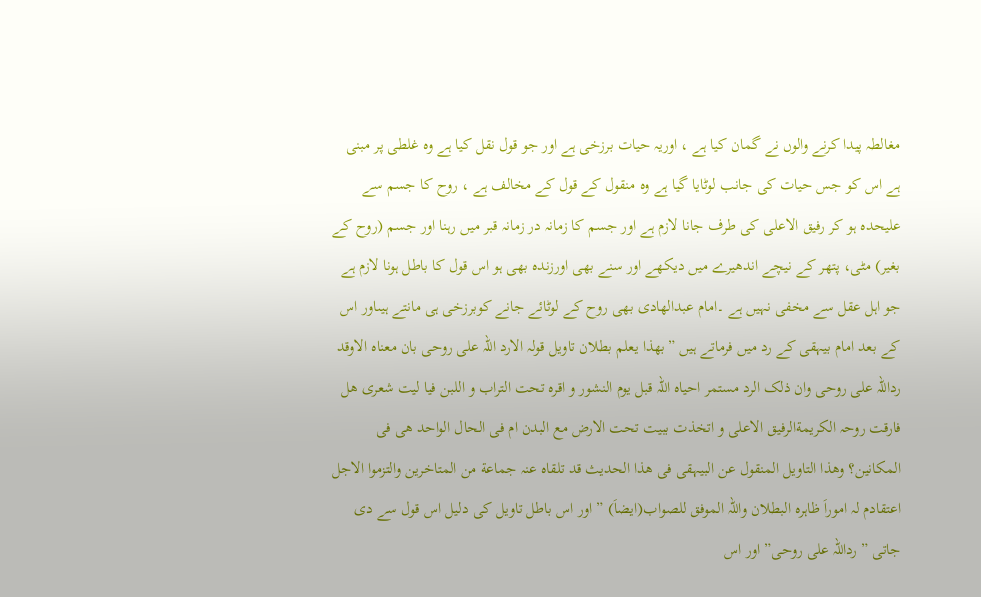مغالطہ پیدا کرنے والوں نے گمان کیا ہے ، اوریہ حیات برزخی ہے اور جو قول نقل کیا ہے وہ غلطی پر مبنی ہے اس کو جس حیات کی جانب لوٹایا گیا ہے وہ منقول کے قول کے مخالف ہے ، روح کا جسم سے علیحدہ ہو کر رفیق الاعلی کی طرف جانا لازم ہے اور جسم کا زمانہ در زمانہ قبر میں رہنا اور جسم (روح کے بغیر) مٹی، پتھر کے نیچے اندھیرے میں دیکھے اور سنے بھی اورزندہ بھی ہو اس قول کا باطل ہونا لازم ہے جو اہل عقل سے مخفی نہیں ہے ۔امام عبدالھادی بھی روح کے لوٹائے جانے کوبرزخی ہی مانتے ہیںاور اس کے بعد امام بیہقی کے رد میں فرماتے ہیں ”بھذا یعلم بطلان تاویل قولہ الارد اللہ علی روحی بان معناہ الاوقد رداللہ علی روحی وان ذلک الرد مستمر احیاہ اللہ قبل یوم النشور و اقرہ تحت التراب و اللبن فیا لیت شعری ھل فارقت روحہ الکریمةالرفیق الاعلی و اتخذت ببیت تحت الارض مع البدن ام فی الحال الواحد ھی فی المکانین؟ وھذا التاویل المنقول عن البیہقی فی ھذا الحدیث قد تلقاہ عنہ جماعة من المتاخرین والتزموا الاجل اعتقادم لہ اموراَ ظاہرہ البطلان واللہ الموفق للصواب(ایضاَ) ” اور اس باطل تاویل کی دلیل اس قول سے دی جاتی ” رداللہ علی روحی” اور اس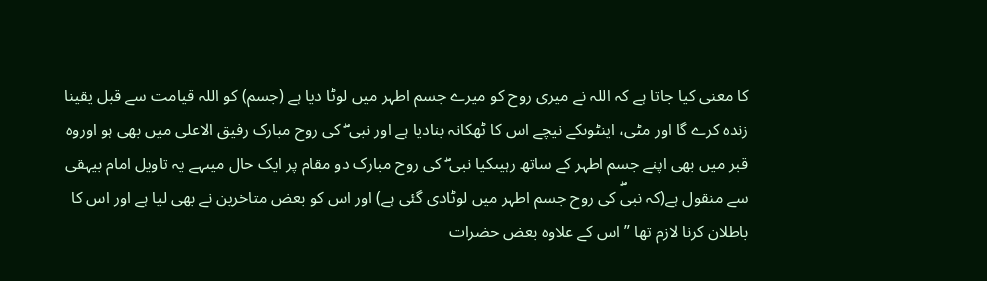کا معنی کیا جاتا ہے کہ اللہ نے میری روح کو میرے جسم اطہر میں لوٹا دیا ہے (جسم) کو اللہ قیامت سے قبل یقینا زندہ کرے گا اور مٹی، اینٹوںکے نیچے اس کا ٹھکانہ بنادیا ہے اور نبی ۖ کی روح مبارک رفیق الاعلی میں بھی ہو اوروہ قبر میں بھی اپنے جسم اطہر کے ساتھ رہیںکیا نبی ۖ کی روح مبارک دو مقام پر ایک حال میںہے یہ تاویل امام بیہقی سے منقول ہے(کہ نبیۖ کی روح جسم اطہر میں لوٹادی گئی ہے) اور اس کو بعض متاخرین نے بھی لیا ہے اور اس کا باطلان کرنا لازم تھا ” اس کے علاوہ بعض حضرات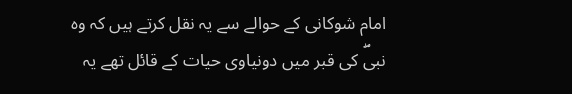امام شوکانی کے حوالے سے یہ نقل کرتے ہیں کہ وہ نبیۖ کی قبر میں دونیاوی حیات کے قائل تھے یہ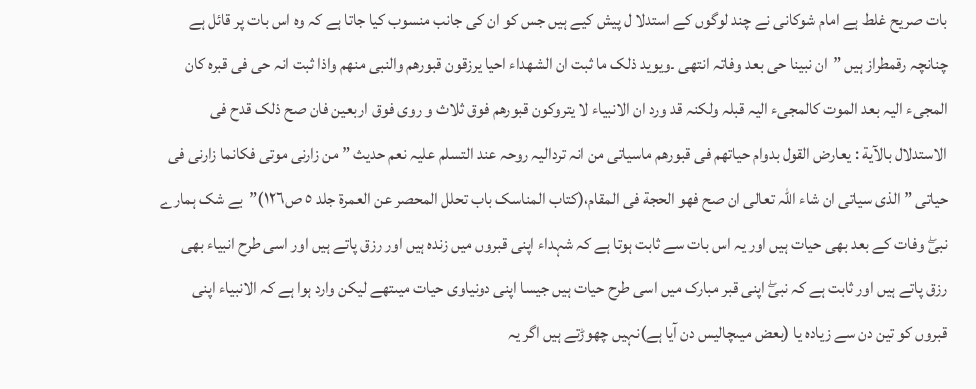بات صریح غلط ہے امام شوکانی نے چند لوگوں کے استدلا ل پیش کیے ہیں جس کو ان کی جانب منسوب کیا جاتا ہے کہ وہ اس بات پر قائل ہے چنانچہ رقمطراز ہیں ”ان نبینا حی بعد وفاتہ انتھی ۔ویوید ذلک ما ثبت ان الشھداء احیا یرزقون قبورھم والنبی منھم واذا ثبت انہ حی فی قبرہ کان المجیء الیہ بعد الموت کالمجیء الیہ قبلہ ولکنہ قد ورد ان الانبیاء لا یتروکون قبورھم فوق ثلاث و روی فوق اربعین فان صح ذلک قدح فی الاستدلال بالآیة : یعارض القول بدوام حیاتھم فی قبورھم ماسیاتی من انہ تردالیہ روحہ عند التسلم علیہ نعم حدیث ” من زارنی موتی فکانما زارنی فی حیاتی ” الذی سیاتی ان شاء اللہ تعالی ان صح فھو الحجة فی المقام،(کتاب المناسک باب تحلل المحصر عن العمرة جلد ٥ ص١٢٦)”بے شک ہمارے نبیۖ وفات کے بعد بھی حیات ہیں اور یہ اس بات سے ثابت ہوتا ہے کہ شہداء اپنی قبروں میں زندہ ہیں اور رزق پاتے ہیں اور اسی طرح انبیاء بھی رزق پاتے ہیں اور ثابت ہے کہ نبیۖ اپنی قبر مبارک میں اسی طرح حیات ہیں جیسا اپنی دونیاوی حیات میںتھے لیکن وارد ہوا ہے کہ الانبیاء اپنی قبروں کو تین دن سے زیادہ یا (بعض میںچالیس دن آیا ہے)نہیں چھوڑتے ہیں اگر یہ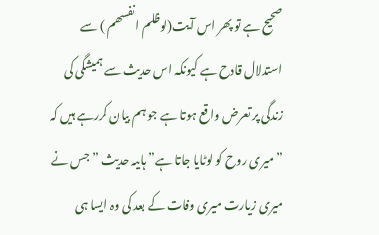صحیح ہے تو پھر اس آیت(لوظلم انفسھم ) سے استدلال قادح ہے کیونکہ اس حدیث سے ہمیشگی کی زندگی پر تعرض واقع ہوتا ہے جو ہم بیان کررہے ہیں کہ ” میری روح کو لوٹایا جاتا ہے” ہاںیہ حدیث ” جس نے میری زیارت میری وفات کے بعد کی وہ ایسا ہی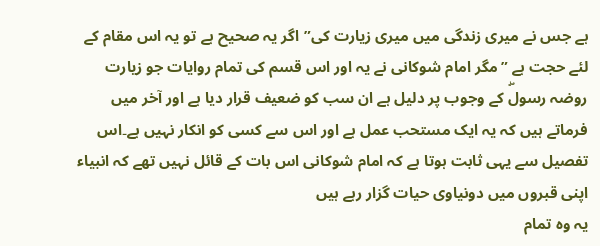ہے جس نے میری زندگی میں میری زیارت کی”اگر یہ صحیح ہے تو یہ اس مقام کے لئے حجت ہے ”مگر امام شوکانی نے یہ اور اس قسم کی تمام روایات جو زیارت روضہ رسولۖ کے وجوب پر دلیل ہے ان سب کو ضعیف قرار دیا ہے اور آخر میں فرماتے ہیں کہ یہ ایک مستحب عمل ہے اور اس سے کسی کو انکار نہیں ہے۔اس تفصیل سے یہی ثابت ہوتا ہے کہ امام شوکانی اس بات کے قائل نہیں تھے کہ انبیاء اپنی قبروں میں دونیاوی حیات گزار رہے ہیں
یہ وہ تمام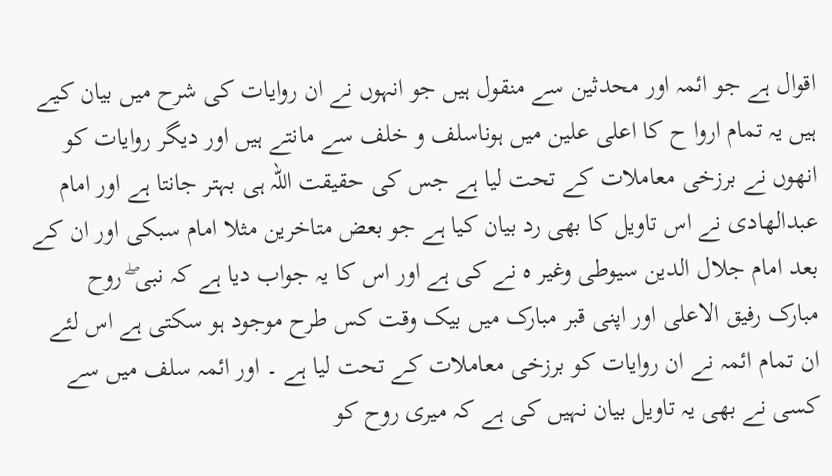اقوال ہے جو ائمہ اور محدثین سے منقول ہیں جو انہوں نے ان روایات کی شرح میں بیان کیے ہیں یہ تمام اروا ح کا اعلی علین میں ہوناسلف و خلف سے مانتے ہیں اور دیگر روایات کو انھوں نے برزخی معاملات کے تحت لیا ہے جس کی حقیقت اللہ ہی بہتر جانتا ہے اور امام عبدالھادی نے اس تاویل کا بھی رد بیان کیا ہے جو بعض متاخرین مثلا امام سبکی اور ان کے بعد امام جلال الدین سیوطی وغیر ہ نے کی ہے اور اس کا یہ جواب دیا ہے کہ نبی ۖ روح مبارک رفیق الاعلی اور اپنی قبر مبارک میں بیک وقت کس طرح موجود ہو سکتی ہے اس لئے ان تمام ائمہ نے ان روایات کو برزخی معاملات کے تحت لیا ہے ۔ اور ائمہ سلف میں سے کسی نے بھی یہ تاویل بیان نہیں کی ہے کہ میری روح کو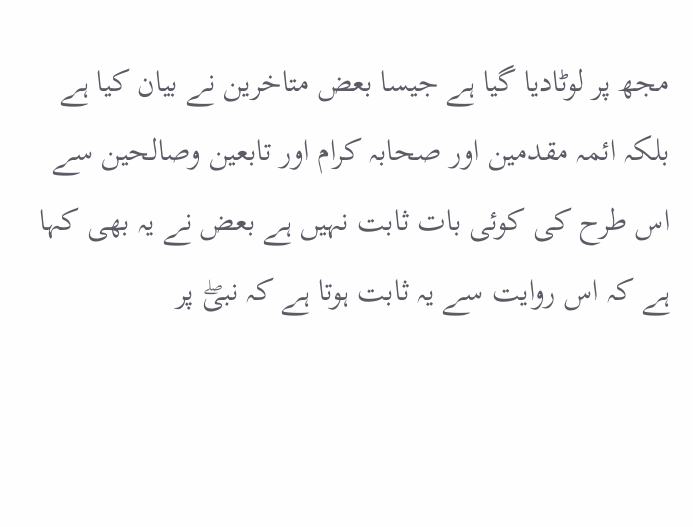مجھ پر لوٹادیا گیا ہے جیسا بعض متاخرین نے بیان کیا ہے بلکہ ائمہ مقدمین اور صحابہ کرام اور تابعین وصالحین سے اس طرح کی کوئی بات ثابت نہیں ہے بعض نے یہ بھی کہا ہے کہ اس روایت سے یہ ثابت ہوتا ہے کہ نبیۖ پر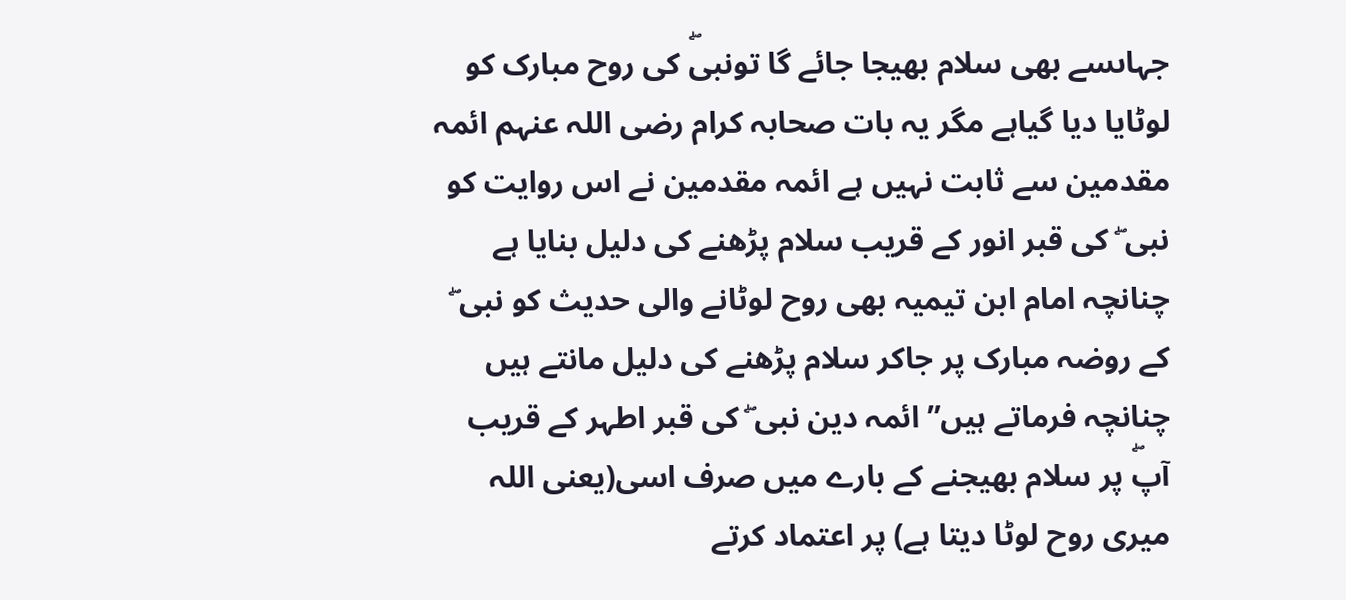جہاںسے بھی سلام بھیجا جائے گا تونبیۖ کی روح مبارک کو لوٹایا دیا گیاہے مگر یہ بات صحابہ کرام رضی اللہ عنہم ائمہ مقدمین سے ثابت نہیں ہے ائمہ مقدمین نے اس روایت کو نبی ۖ کی قبر انور کے قریب سلام پڑھنے کی دلیل بنایا ہے چنانچہ امام ابن تیمیہ بھی روح لوٹانے والی حدیث کو نبی ۖ کے روضہ مبارک پر جاکر سلام پڑھنے کی دلیل مانتے ہیں چنانچہ فرماتے ہیں” ائمہ دین نبی ۖ کی قبر اطہر کے قریب آپۖ پر سلام بھیجنے کے بارے میں صرف اسی(یعنی اللہ میری روح لوٹا دیتا ہے) پر اعتماد کرتے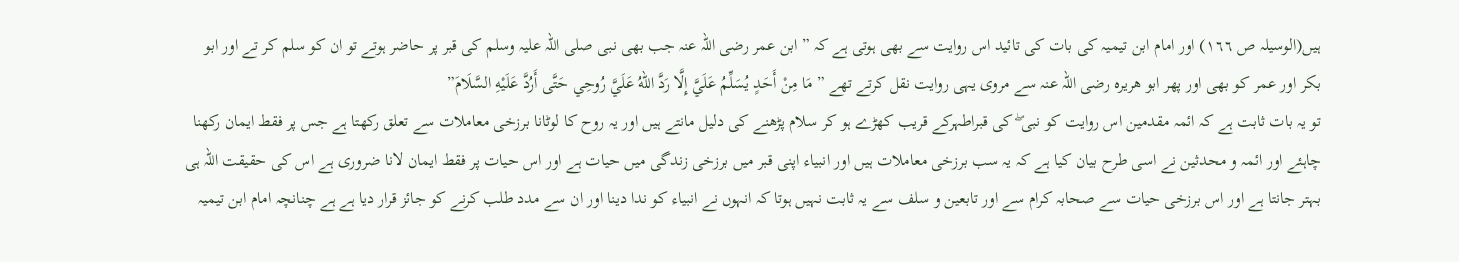ہیں(الوسیلہ ص ١٦٦) اور امام ابن تیمیہ کی بات کی تائید اس روایت سے بھی ہوتی ہے کہ ” ابن عمر رضی اللہ عنہ جب بھی نبی صلی اللہ علیہ وسلم کی قبر پر حاضر ہوتے تو ان کو سلم کر تے اور ابو بکر اور عمر کو بھی اور پھر ابو ھریرہ رضی اللہ عنہ سے مروی یہی روایت نقل کرتے تھے ” مَا مِنْ أَحَدٍ يُسَلِّمُ عَلَيَّ إِلَّا رَدَّ اللهُ عَلَيَّ رُوحِي حَتَّى أَرُدَّ عَلَيْهِ السَّلَامَ”
تو یہ بات ثابت ہے کہ ائمہ مقدمین اس روایت کو نبی ۖ کی قبراطہرکے قریب کھڑے ہو کر سلام پڑھنے کی دلیل مانتے ہیں اور یہ روح کا لوٹانا برزخی معاملات سے تعلق رکھتا ہے جس پر فقط ایمان رکھنا چاہئے اور ائمہ و محدثین نے اسی طرح بیان کیا ہے کہ یہ سب برزخی معاملات ہیں اور انبیاء اپنی قبر میں برزخی زندگی میں حیات ہے اور اس حیات پر فقط ایمان لانا ضروری ہے اس کی حقیقت اللہ ہی بہتر جانتا ہے اور اس برزخی حیات سے صحابہ کرام سے اور تابعین و سلف سے یہ ثابت نہیں ہوتا کہ انہوں نے انبیاء کو ندا دینا اور ان سے مدد طلب کرنے کو جائز قرار دیا ہے ہے چنانچہ امام ابن تیمیہ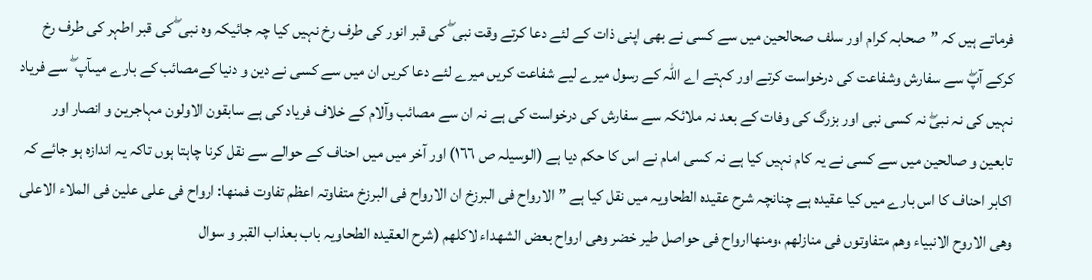فرماتے ہیں کہ ”صحابہ کرام اور سلف صحالحین میں سے کسی نے بھی اپنی ذات کے لئے دعا کرتے وقت نبی ۖ کی قبر انور کی طرف رخ نہیں کیا چہ جائیکہ وہ نبی ۖ کی قبر اطہر کی طرف رخ کرکے آپۖ سے سفارش وشفاعت کی درخواست کرتے اور کہتے اے اللہ کے رسول میرے لیے شفاعت کریں میرے لئے دعا کریں ان میں سے کسی نے دین و دنیا کےمصائب کے بارے میںآپ ۖ سے فریاد نہیں کی نہ نبیۖ نہ کسی نبی اور بزرگ کی وفات کے بعد نہ ملائکہ سے سفارش کی درخواست کی ہے نہ ان سے مصائب وآلام کے خلاف فریاد کی ہے سابقون الاولون مہاجرین و انصار اور تابعین و صالحین میں سے کسی نے یہ کام نہیں کیا ہے نہ کسی امام نے اس کا حکم دیا ہے (الوسیلہ ص ١٦٦) اور آخر میں میں احناف کے حوالے سے نقل کرنا چاہتا ہوں تاکہ یہ اندازہ ہو جائے کہ اکابر احناف کا اس بارے میں کیا عقیدہ ہے چنانچہ شرح عقیدہ الطحاویہ میں نقل کیا ہے ”الارواح فی البرزخ ان الارواح فی البرزخ متفاوتہ اعظم تفاوت فمنھا: ارواح فی علی علین فی الملاء الاعلی وھی الاروح الانبیاء وھم متفاوتوں فی منازلھم ،ومنھاارواح فی حواصل طیر خضر وھی ارواح بعض الشھداء لاکلھم (شرح العقیدہ الطحاویہ باب بعذاب القبر و سوال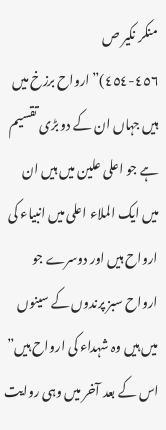منکر نکیر ص ٤٥٦-٤٥٤)”ارواح برزخ میں ہیں جہاں ان کے دو بڑی تقسیم ہے جو اعلی علین میں ہیں ان میں ایک الملاء اعلی میں انبیاء کی ارواح ہیں اور دوسرے جو ارواح سبز پرندوں کے سینوں میں ہیں وہ شہداء کی ارواح ہیں” اس کے بعد آخر میں وہی روایت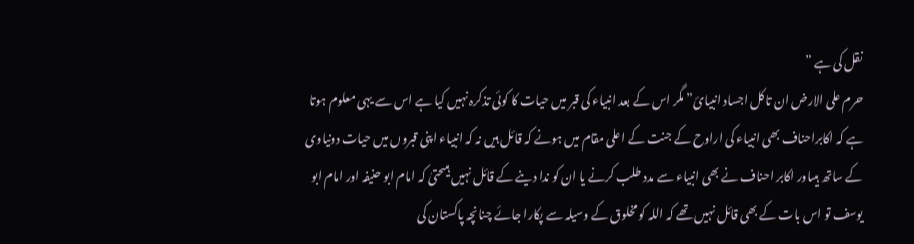نقل کی ہے ”
حرم علی الارض ان تاکل اجساد انبیائ” مگر اس کے بعد انبیاء کی قبر میں حیات کا کوئی تذکرہ نہیں کیا ہے اس سے یہی معلوم ہوتا ہے کہ اکابراحناف بھی انبیاء کی اراوح کے جنت کے اعلی مقام میں ہونے کہ قائل ہیں نہ کہ انبیاء اپنی قبروں میں حیات دونیاوی کے ساتھ ہیںاور اکابر احناف نے بھی انبیاء سے مدد طلب کرنے یا ان کو ندا دینے کے قائل نہیں ہیںحتیٰ کہ امام ابو حنیفہ اور امام ابو یوسف تو اس بات کے بھی قائل نہیں تھے کہ اللہ کو مخلوق کے وسیلہ سے پکارا جائے چنانچہ پاکستان کی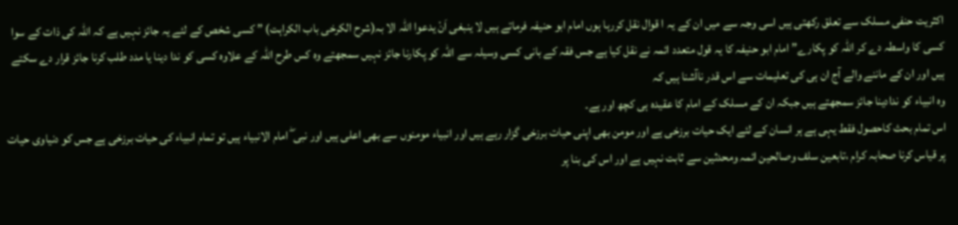اکثریت حنفی مسلک سے تعلق رکھتی ہیں اسی وجہ سے میں ان کے یہ ا قوال نقل کررہا ہوں امام ابو حنیفہ فرماتے ہیں لا ینبغی اَنْ یدعوا اللہ الا بہ(شرح الکرخی باب الکراہت) ” کسی شخص کے لئے یہ جائز نہیں ہے کہ اللہ کی ذات کے سوا کسی کا واسطہ دے کر اللہ کو پکارے” امام ابو حنیفہ کا یہ قول متعدد ائمہ نے نقل کیا ہے جس فقہ کے بانی کسی وسیلہ سے اللہ کو پکارنا جائز نہیں سمجھتے وہ کس طرح اللہ کے علاوہ کسی کو ندا دینا یا مدد طلب کرنا جائز قرار دے سکتے ہیں اور ان کے ماننے والے آج ان ہی کی تعلیمات سے اس قدر ناآشنا ہیں کہ
وہ انبیاء کو ندادینا جائز سمجھتے ہیں جبکہ ان کے مسلک کے امام کا عقیدہ ہی کچھ اور ہے۔
اس تمام بحث کاحصول فقط یہی ہے ہر انسان کے لئے ایک حیات برزخی ہے اور مومن بھی اپنی حیات برزخی گزار رہے ہیں اور انبیاء مومنوں سے بھی اعلی ہیں اور نبی ۖ امام الانبیاء ہیں تو تمام انبیاء کی حیات برزخی ہے جس کو دنیاوی حیات پر قیاس کرنا صحابہ کرام ،تابعین سلف وصالحین ائمہ ومحدثین سے ثابت نہیں ہے اور اس کی بنا پر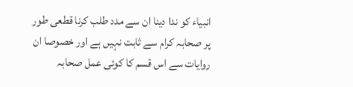انبیاء کو ندا دینا ان سے مدد طلب کرنا قطعی طور پر صحابہ کرام سے ثابت نہیں ہے اور خصوصا ان روایات سے اس قسم کا کوئی عمل صحابہ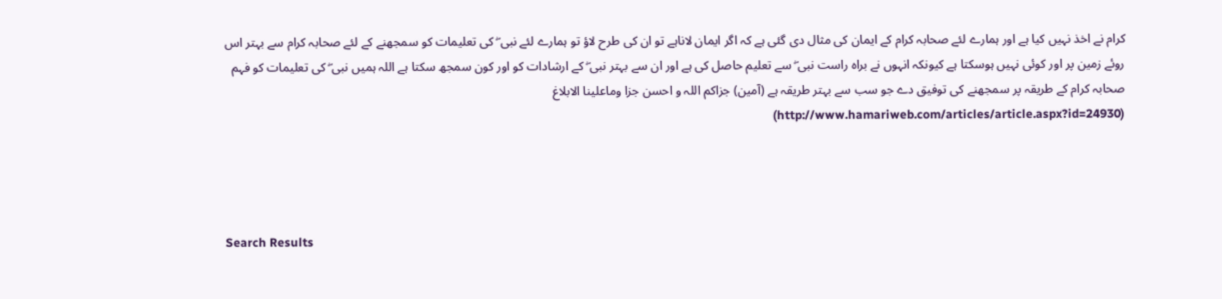کرام نے اخذ نہیں کیا ہے اور ہمارے لئے صحابہ کرام کے ایمان کی مثال دی گئی ہے کہ اگر ایمان لاناہے تو ان کی طرح لاؤ تو ہمارے لئے نبی ۖ کی تعلیمات کو سمجھنے کے لئے صحابہ کرام سے بہتر اس روئے زمین پر اور کوئی نہیں ہوسکتا ہے کیونکہ انہوں نے براہ راست نبی ۖ سے تعلیم حاصل کی ہے اور ان سے بہتر نبی ۖ کے ارشادات کو اور کون سمجھ سکتا ہے اللہ ہمیں نبی ۖ کی تعلیمات کو فہم صحابہ کرام کے طریقہ پر سمجھنے کی توفیق دے جو سب سے بہتر طریقہ ہے (آمین) جزاکم اللہ و احسن جزا وماعلینا الابلاغ    (http://www.hamariweb.com/articles/article.aspx?id=24930)




Search Results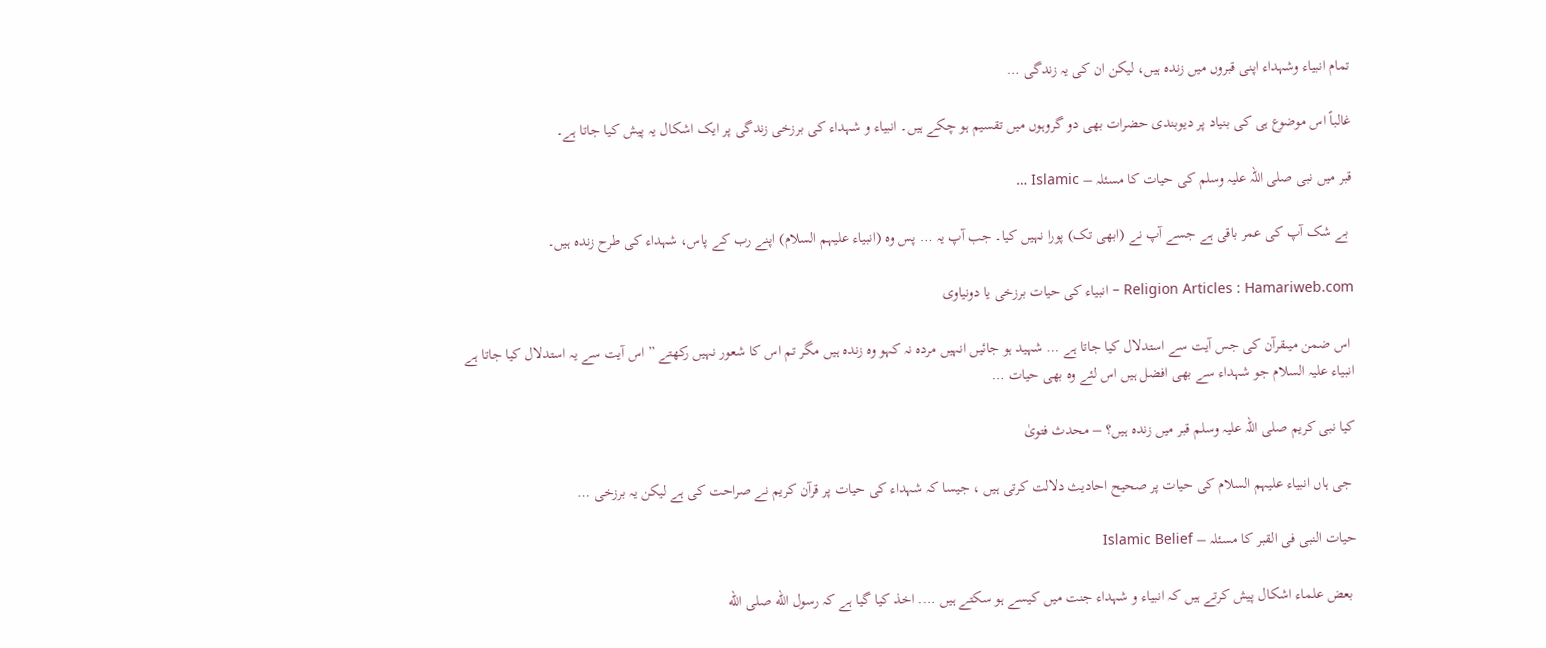تمام انبیاء وشہداء اپنی قبروں میں زندہ ہیں، لیکن ان کی یہ زندگی …

غالباً اس موضوع ہی کی بنیاد پر دیوبندی حضرات بھی دو گروہوں میں تقسیم ہو چکے ہیں۔ انبیاء و شہداء کی برزخی زندگی پر ایک اشکال یہ پیش کیا جاتا ہے۔

قبر میں نبی صلی اللہ علیہ وسلم کی حیات کا مسئلہ – Islamic …

 بے شک آپ کی عمر باقی ہے جسے آپ نے (ابھی تک) پورا نہیں کیا۔ جب آپ یہ … پس وہ (انبیاء علیہم السلام) اپنے رب کے پاس، شہداء کی طرح زندہ ہیں۔

Religion Articles : Hamariweb.com – انبیاء کی حیات برزخی یا دونیاوی

 اس ضمن میںقرآن کی جس آیت سے استدلال کیا جاتا ہے … شہید ہو جائیں انہیں مردہ نہ کہو وہ زندہ ہیں مگر تم اس کا شعور نہیں رکھتے ” اس آیت سے یہ استدلال کیا جاتا ہے انبیاء علیہ السلام جو شہداء سے بھی افضل ہیں اس لئے وہ بھی حیات …

کیا نبی کریم صلی اللہ علیہ وسلم قبر میں زندہ ہیں؟ – محدث فتویٰ

 جی ہاں انبیاء علیہم السلام کی حیات پر صحیح احادیث دلالت کرتی ہیں ، جیسا کہ شہداء کی حیات پر قرآن کریم نے صراحت کی ہے لیکن یہ برزخی …

حیات النبی فی القبر کا مسئلہ – Islamic Belief

 بعض علماء اشکال پیش کرتے ہیں کہ انبیاء و شہداء جنت میں کیسے ہو سکتے ہیں …. اخذ کیا گیا ہے کہ رسول الله صلی الله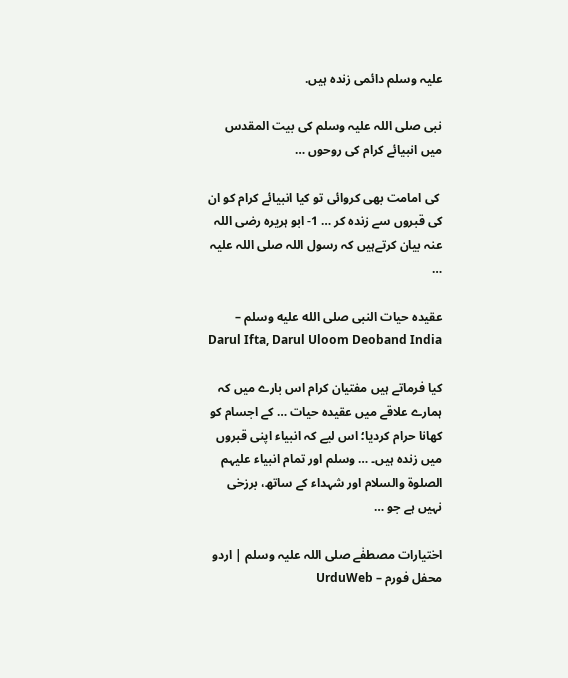علیہ وسلم دائمی زندہ ہیں.

نبی صلی اللہ علیہ وسلم کی بیت المقدس میں انبیائے کرام کی روحوں …

 کی امامت بھی کروائی تو کیا انبیائے کرام کو ان کی قبروں سے زندہ کر … 1- ابو ہریرہ رضی اللہ عنہ بیان کرتےہیں کہ رسول اللہ صلی اللہ علیہ …

عقیدہ حیات النبی صلى الله عليه وسلم – Darul Ifta, Darul Uloom Deoband India

کیا فرماتے ہیں مفتیان کرام اس بارے میں کہ ہمارے علاقے میں عقیدہ حیات … کے اجسام کو کھانا حرام کردیا؛ اس لیے کہ انبیاء اپنی قبروں میں زندہ ہیں۔ … وسلم اور تمام انبیاء علیہم الصلوة والسلام اور شہداء کے ساتھ، برزخی نہیں ہے جو …

اختیارات مصطفٰے صلی اللہ علیہ وسلم | اردو محفل فورم – UrduWeb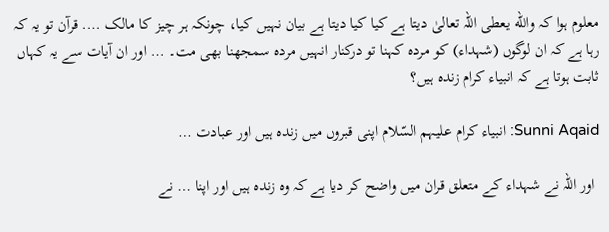معلوم ہوا کہ والله يعطی اللہ تعالیٰ دیتا ہے کیا کیا دیتا ہے بیان نہیں کیا، چونکہ ہر چیز کا مالک …. قرآن تو یہ کہ رہا ہے کہ ان لوگوں (شہداء) کو مردہ کہنا تو درکنار انہیں مردہ سمجھنا بھی مت۔ … اور ان آیات سے یہ کہاں ثابت ہوتا ہے کہ انبیاء کرام زندہ ہیں؟

Sunni Aqaid: انبیاء کرام علیہم السّلام اپنی قبروں میں زندہ ہیں اور عبادت …

 اور اللہ نے شہداء کے متعلق قران میں واضح کر دیا ہے کہ وہ زندہ ہیں اور اپنا … نے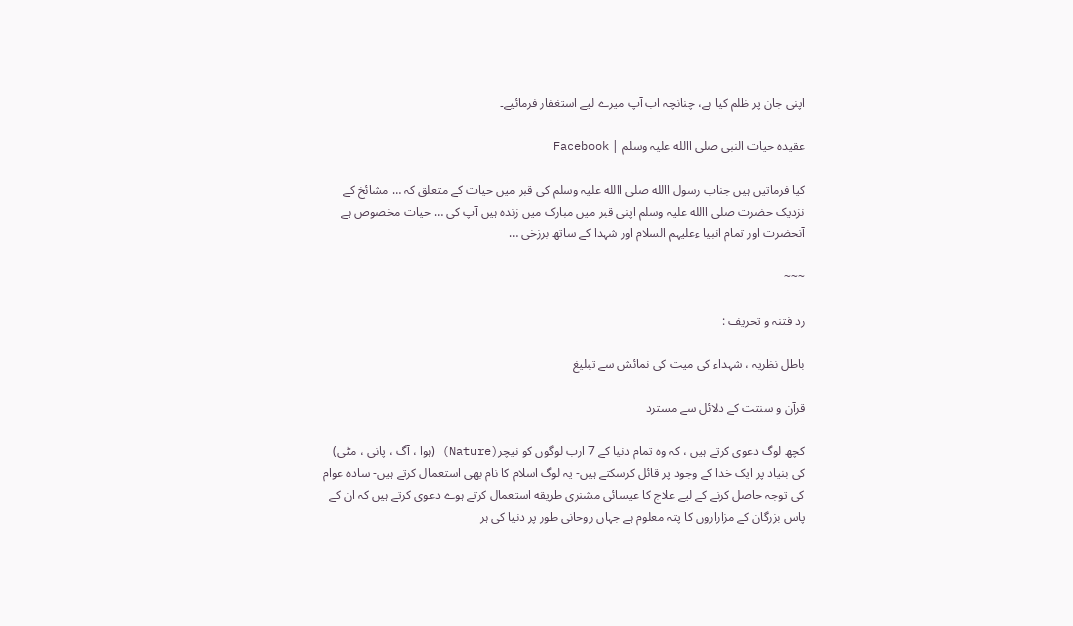اپنی جان پر ظلم کیا ہے، چنانچہ اب آپ میرے لیے استغفار فرمائیے۔

عقیدہ حیات النبی صلی االله علیہ وسلم | Facebook

کیا فرماتیں ہیں جناب رسول االله صلی االله علیہ وسلم کی قبر میں حیات کے متعلق کہ … مشائخ کے نزديک حضرت صلی االله علیہ وسلم اپنی قبر میں مبارک میں زندہ ہیں آپ کی … حیات مخصوص ہے آنحضرت اور تمام انبیا ءعلیہم السلام اور شہدا کے ساتھ برزخی …

~~~

رد فتنہ و تحریف :

باطل نظریہ ، شہداء کی میت کی نمائش سے تبلیغ

قرآن و سنتت کے دلائل سے مسترد

کچھ لوگ دعوی کرتے ہیں ، کہ وہ تمام دنیا کے 7 ارب لوگوں کو نیچر(Nature) (ہوا ، آگ ، پانی ، مٹی) کی بنیاد پر ایک خدا کے وجود پر قائل کرسکتے ہیں- یہ لوگ اسلام کا نام بھی استعمال کرتے ہیں- سادہ عوام کی توجہ حاصل کرنے کے لیے علاج کا عیسائی مشنری طریقه استعمال کرتے ہوے دعوی کرتے ہیں کہ ان کے پاس بزرگان کے مزاراروں کا پتہ معلوم ہے جہاں روحانی طور پر دنیا کی ہر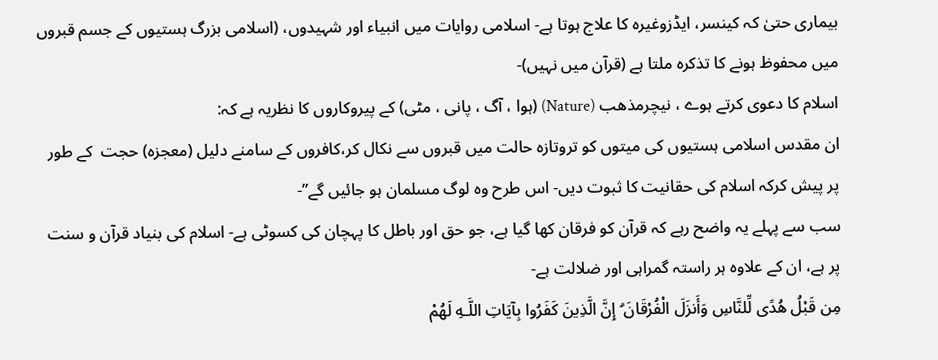بیماری حتیٰ کہ کینسر، ایڈزوغیرہ کا علاج ہوتا ہے- اسلامی روایات میں انبیاء اور شہیدوں، (اسلامی بزرگ ہستیوں کے جسم قبروں میں محفوظ ہونے کا تذکرہ ملتا ہے (قرآن میں نہیں)-
اسلام کا دعوی کرتے ہوے ، نیچرمذھب (Nature) (ہوا ، آگ ، پانی ، مٹی) کے پیروکاروں کا نظریہ ہے کہ:
ان مقدس اسلامی ہستیوں کی میتوں کو تروتازہ حالت میں قبروں سے نکال کر،کافروں کے سامنے دلیل (معجزہ) حجت  کے طور پر پیش کرکہ اسلام کی حقانیت کا ثبوت دیں- اس طرح وہ لوگ مسلمان ہو جائیں گے”-
سب سے پہلے یہ واضح رہے کہ قرآن کو فرقان کھا گیا ہے، جو حق اور باطل کا پہچان کی کسوٹی ہے- اسلام کی بنیاد قرآن و سنت پر ہے، ان کے علاوہ ہر راستہ گمراہی اور ضلالت ہے-
مِن قَبْلُ هُدًى لِّلنَّاسِ وَأَنزَلَ الْفُرْقَانَ ۗ إِنَّ الَّذِينَ كَفَرُوا بِآيَاتِ اللَّـهِ لَهُمْ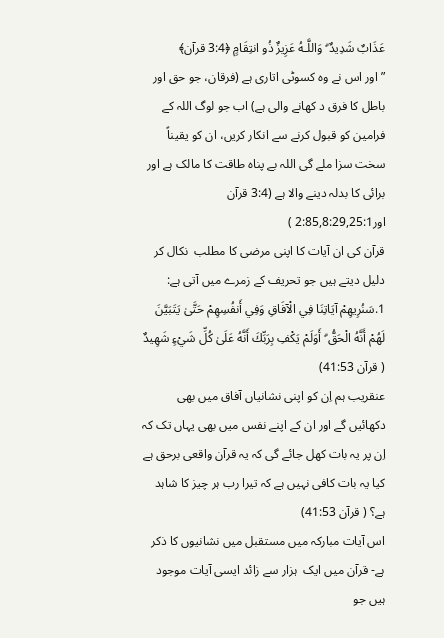عَذَابٌ شَدِيدٌ ۗ وَاللَّـهُ عَزِيزٌ ذُو انتِقَامٍ ﴿3:4 قرآن﴾
” اور اس نے وہ کسوٹی اتاری ہے (فرقان، جو حق اور باطل کا فرق د کھانے والی ہے) اب جو لوگ اللہ کے فرامین کو قبول کرنے سے انکار کریں، ان کو یقیناً سخت سزا ملے گی اللہ بے پناہ طاقت کا مالک ہے اور برائی کا بدلہ دینے والا ہے (3:4 قرآن اور2:85,8:29,25:1 )
قرآن کی ان آیات کا اپنی مرضی کا مطلب  نکال کر  دلیل دیتے ہیں جو تحریف کے زمرے میں آتی ہے:
1.سَنُرِيهِمْ آيَاتِنَا فِي الْآفَاقِ وَفِي أَنفُسِهِمْ حَتَّىٰ يَتَبَيَّنَ لَهُمْ أَنَّهُ الْحَقُّ ۗ أَوَلَمْ يَكْفِ بِرَبِّكَ أَنَّهُ عَلَىٰ كُلِّ شَيْءٍ شَهِيدٌ ( قرآن 41:53)
عنقریب ہم اِن کو اپنی نشانیاں آفاق میں بھی دکھائیں گے اور ان کے اپنے نفس میں بھی یہاں تک کہ اِن پر یہ بات کھل جائے گی کہ یہ قرآن واقعی برحق ہے کیا یہ بات کافی نہیں ہے کہ تیرا رب ہر چیز کا شاہد ہے؟ ( قرآن 41:53)
اس آیات مبارکہ میں مستقبل میں نشانیوں کا ذکر ہے- قرآن میں ایک  ہزار سے زائد ایسی آیات موجود ہیں جو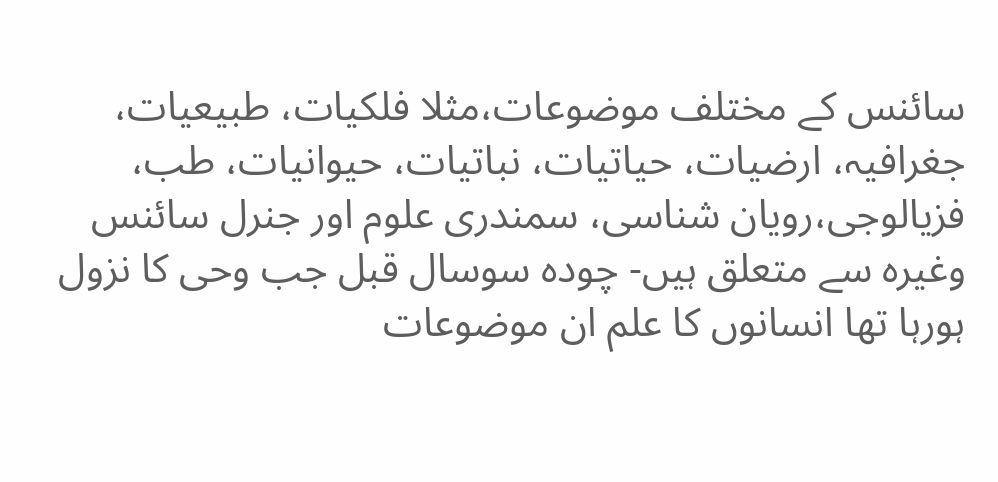سائنس کے مختلف موضوعات،مثلا فلکیات، طبیعیات، جغرافیہ، ارضیات، حیاتیات، نباتیات، حیوانیات، طب، فزیالوجی،رویان شناسی، سمندری علوم اور جنرل سائنس وغیرہ سے متعلق ہیں- چودہ سوسال قبل جب وحی کا نزول ہورہا تھا انسانوں کا علم ان موضوعات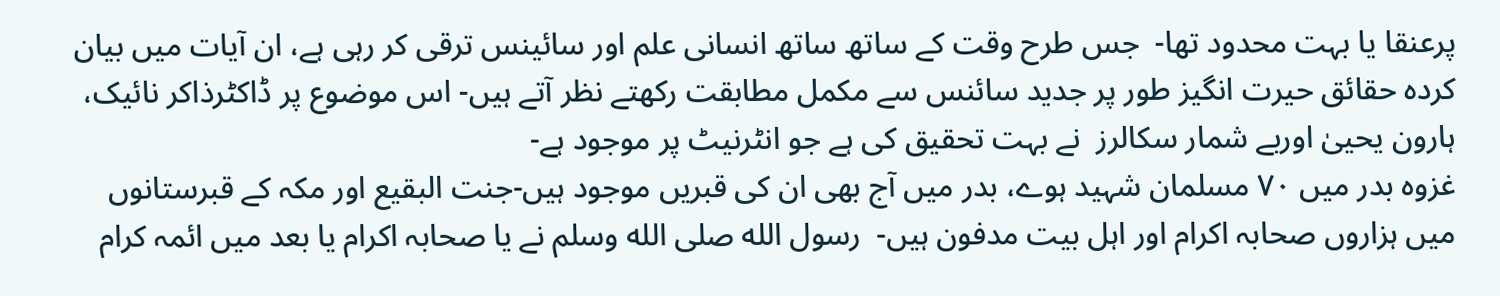پرعنقا یا بہت محدود تھا-  جس طرح وقت کے ساتھ ساتھ انسانی علم اور سائینس ترقی کر رہی ہے، ان آیات میں بیان کردہ حقائق حیرت انگیز طور پر جدید سائنس سے مکمل مطابقت رکھتے نظر آتے ہیں- اس موضوع پر ڈاکٹرذاکر نائیک، ہارون یحییٰ اوربے شمار سکالرز  نے بہت تحقیق کی ہے جو انٹرنیٹ پر موجود ہے-
غزوہ بدر میں ٧٠ مسلمان شہید ہوے، بدر میں آج بھی ان کی قبریں موجود ہیں-جنت البقیع اور مکہ کے قبرستانوں میں ہزاروں صحابہ اکرام اور اہل بیت مدفون ہیں-  رسول الله صلی الله وسلم نے یا صحابہ اکرام یا بعد میں ائمہ کرام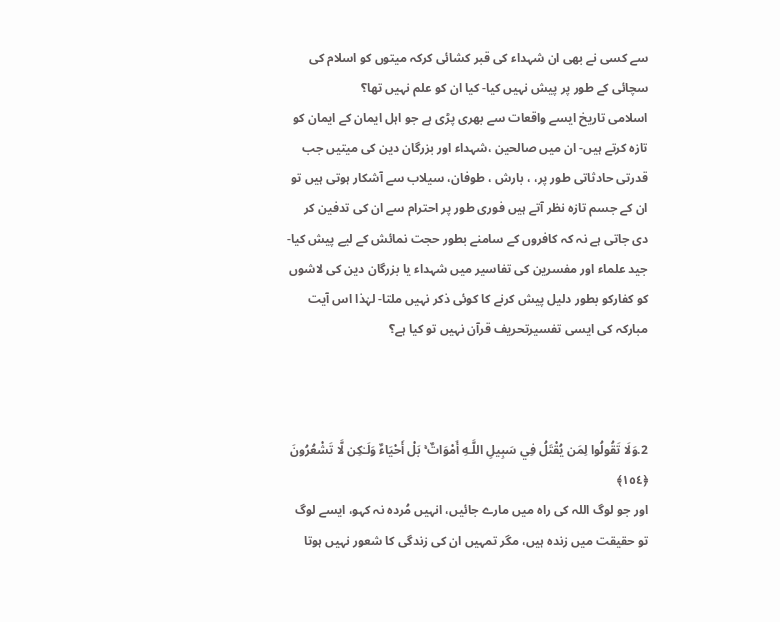سے کسی نے بھی ان شہداء کی قبر کشائی کرکہ میتوں کو اسلام کی سچائی کے طور پر پیش نہیں کیا- کیا ان کو علم نہیں تھا؟
اسلامی تاریخ ایسے واقعات سے بھری پڑی ہے جو اہل ایمان کے ایمان کو تازہ کرتے ہیں- ان میں صالحین ،شہداء اور بزرگان دین کی میتیں جب قدرتی حادثاتی طور پر، ، بارش ، طوفان، سیلاب سے آشکار ہوتی ہیں تو ان کے جسم تازہ نظر آتے ہیں فوری طور پر احترام سے ان کی تدفین کر دی جاتی ہے نہ کہ کافروں کے سامنے بطور حجت نمائش کے لیے پیش کیا-
جید علماء اور مفسرین کی تفاسیر میں شہداء یا بزرگان دین کی لاشوں کو کفارکو بطور دلیل پیش کرنے کا کوئی ذکر نہیں ملتا- لہٰذا اس آیت مبارکہ کی ایسی تفسیرتحریف قرآن نہیں تو کیا ہے؟



2.وَلَا تَقُولُوا لِمَن يُقْتَلُ فِي سَبِيلِ اللَّـهِ أَمْوَاتٌ ۚ بَلْ أَحْيَاءٌ وَلَـٰكِن لَّا تَشْعُرُونَ ﴿١٥٤﴾
اور جو لوگ اللہ کی راہ میں مارے جائیں، انہیں مُردہ نہ کہو، ایسے لوگ تو حقیقت میں زندہ ہیں، مگر تمہیں ان کی زندگی کا شعور نہیں ہوتا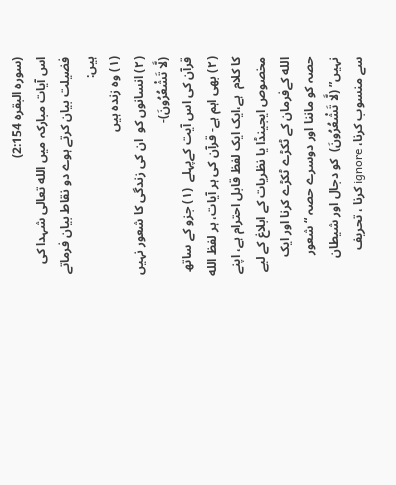(سوره البقرہ 2:154)
اس آیات مبارکہ میں الله تعالی شہدا کی فضیلت بیان کرتے ہوے دو نقاط بیان فرماتے ہیں:
(١) وہ زندہ ہیں
(٢) انسانوں کو  ان کی زندگی کا شعور نہیں (لَّا تَشْعُرُونَ)-
قرآن کی اس آیت کےپہلے  (١) جزو کے ساتھ  (٢) بھی اہم ہے- قرآن کی ہر آیات، ہر لفظ الله کا کلام  ہے،ایک ایک لفظ قابل احترام ہے، اپنے مخصوص ایجینڈا یا نظریات کے ابلاغ کے لیے الله کےفرمان کے ٹکڑے ٹکڑے کرنا اور ایک حصہ کو ماننا اور دوسرے حصہ “شعور نہیں” (لَّا تَشْعُرُونَ)  کو دجال اور شیطان سے منسوب کرنا، ignore کرنا ، تحریف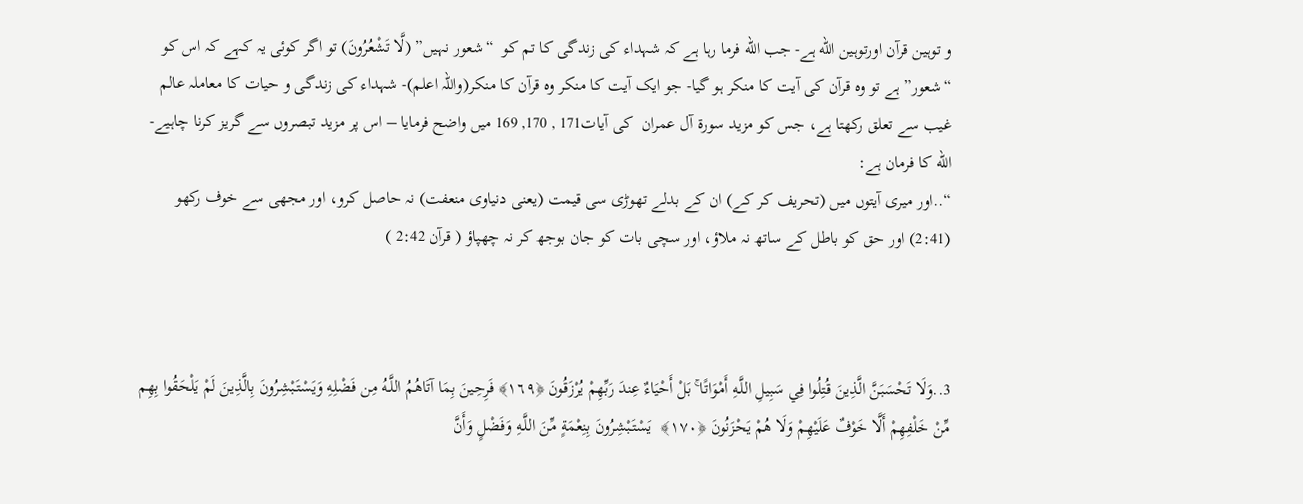و توہین قرآن اورتوہین الله ہے- جب الله فرما رہا ہے کہ شہداء کی زندگی کا تم کو  “شعور نہیں” (لَّا تَشْعُرُونَ) تو اگر کوئی یہ کہے کہ اس کو  “شعور” ہے تو وہ قرآن کی آیت کا منکر ہو گیا- جو ایک آیت کا منکر وہ قرآن کا منکر(واللہ اعلم)- شہداء کی زندگی و حیات کا معاملہ عالم غیب سے تعلق رکھتا ہے، جس کو مزید سورة آل عمران  کی آیات171 , 170, 169 میں واضح فرمایا – اس پر مزید تبصروں سے گریز کرنا چاہیے-
الله کا فرمان ہے:
“..اور میری آیتوں میں (تحریف کر کے) ان کے بدلے تھوڑی سی قیمت (یعنی دنیاوی منعفت) نہ حاصل کرو، اور مجھی سے خوف رکھو  (2:41) اور حق کو باطل کے ساتھ نہ ملاؤ، اور سچی بات کو جان بوجھ کر نہ چھپاؤ ( قرآن 2:42 )



3..وَلَا تَحْسَبَنَّ الَّذِينَ قُتِلُوا فِي سَبِيلِ اللَّـهِ أَمْوَاتًا ۚ بَلْ أَحْيَاءٌ عِندَ رَبِّهِمْ يُرْزَقُونَ ﴿١٦٩﴾ فَرِحِينَ بِمَا آتَاهُمُ اللَّـهُ مِن فَضْلِهِ وَيَسْتَبْشِرُونَ بِالَّذِينَ لَمْ يَلْحَقُوا بِهِم مِّنْ خَلْفِهِمْ أَلَّا خَوْفٌ عَلَيْهِمْ وَلَا هُمْ يَحْزَنُونَ ﴿١٧٠﴾  يَسْتَبْشِرُونَ بِنِعْمَةٍ مِّنَ اللَّـهِ وَفَضْلٍ وَأَنَّ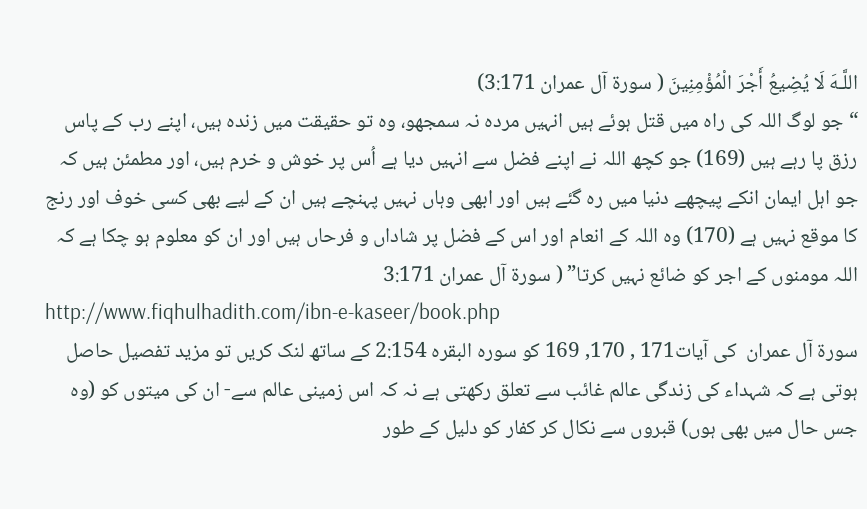اللَّـهَ لَا يُضِيعُ أَجْرَ الْمُؤْمِنِينَ ( سورة آل عمران 3:171)
“جو لوگ اللہ کی راہ میں قتل ہوئے ہیں انہیں مردہ نہ سمجھو، وہ تو حقیقت میں زندہ ہیں، اپنے رب کے پاس رزق پا رہے ہیں (169) جو کچھ اللہ نے اپنے فضل سے انہیں دیا ہے اُس پر خوش و خرم ہیں، اور مطمئن ہیں کہ جو اہل ایمان انکے پیچھے دنیا میں رہ گئے ہیں اور ابھی وہاں نہیں پہنچے ہیں ان کے لیے بھی کسی خوف اور رنج کا موقع نہیں ہے (170) وہ اللہ کے انعام اور اس کے فضل پر شاداں و فرحاں ہیں اور ان کو معلوم ہو چکا ہے کہ اللہ مومنوں کے اجر کو ضائع نہیں کرتا” ( سورة آل عمران 3:171
http://www.fiqhulhadith.com/ibn-e-kaseer/book.php
سورة آل عمران  کی آیات171 , 170, 169 کو سوره البقرہ 2:154 کے ساتھ لنک کریں تو مزید تفصیل حاصل ہوتی ہے کہ شہداء کی زندگی عالم غائب سے تعلق رکھتی ہے نہ کہ اس زمینی عالم سے- ان کی میتوں کو (وہ جس حال میں بھی ہوں) قبروں سے نکال کر کفار کو دلیل کے طور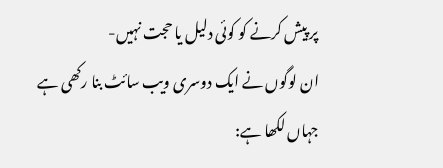پر پیش کرنے کو کوئی دلیل یا حجت نہیں-
ان لوگوں نے ایک دوسری ویب سائٹ بنا رکھی ہے جہاں لکھا ہے: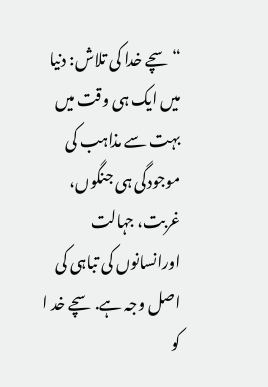“سچے خدا کی تلاش: دنیا میں ایک ہی وقت میں بہت سے مذاہب کی موجودگی ہی جنگوں، غربت، جہالت اورانسانوں کی تباہی کی اصل وجہ ہے.سچے خد ا کو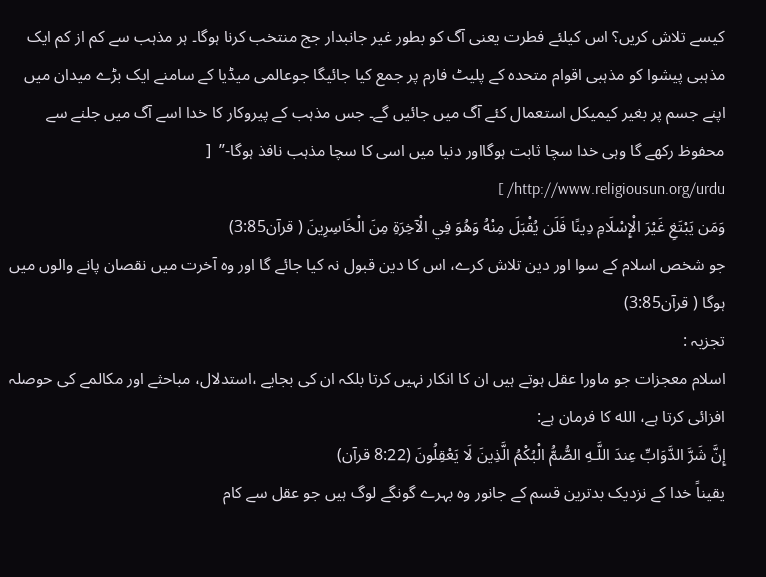کیسے تلاش کریں؟ اس کیلئے فطرت یعنی آگ کو بطور غیر جانبدار جج منتخب کرنا ہوگا۔ ہر مذہب سے کم از کم ایک مذہبی پیشوا کو مذہبی اقوام متحدہ کے پلیٹ فارم پر جمع کیا جائیگا جوعالمی میڈیا کے سامنے ایک بڑے میدان میں اپنے جسم پر بغیر کیمیکل استعمال کئے آگ میں جائیں گے۔ جس مذہب کے پیروکار کا خدا اسے آگ میں جلنے سے محفوظ رکھے گا وہی خدا سچا ثابت ہوگااور دنیا میں اسی کا سچا مذہب نافذ ہوگا-”  [ http://www.religiousun.org/urdu/ ]
وَمَن يَبْتَغِ غَيْرَ الْإِسْلَامِ دِينًا فَلَن يُقْبَلَ مِنْهُ وَهُوَ فِي الْآخِرَةِ مِنَ الْخَاسِرِينَ ( قرآن3:85)
جو شخص اسلام کے سوا اور دین تلاش کرے، اس کا دین قبول نہ کیا جائے گا اور وه آخرت میں نقصان پانے والوں میں ہوگا ( قرآن3:85)
تجزیہ :
اسلام معجزات جو ماورا عقل ہوتے ہیں ان کا انکار نہیں کرتا بلکہ ان کی بجایے ،استدلال، مباحثے اور مکالمے کی حوصلہ افزائی کرتا ہے، الله کا فرمان ہے:
إِنَّ شَرَّ الدَّوَابِّ عِندَ اللَّـهِ الصُّمُّ الْبُكْمُ الَّذِينَ لَا يَعْقِلُونَ (8:22 قرآن)
یقیناً خدا کے نزدیک بدترین قسم کے جانور وہ بہرے گونگے لوگ ہیں جو عقل سے کام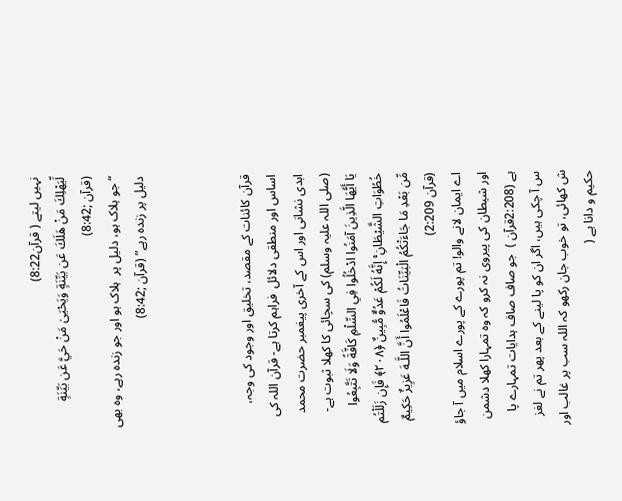نہیں لیتے ( قرآن8:22)
لِّيَهْلِكَ مَنْ هَلَكَ عَن بَيِّنَةٍ وَيَحْيَىٰ مَنْ حَيَّ عَن بَيِّنَةٍ  (قرآن ;8:42)
“جو ہلاک ہو، دلیل پر  ہلاک ہو اور جو زنده رہے، وه بھی دلیل پر زنده رہے” (قرآن ;8:42)



قرآن کائنات کے مقصد، تخلیق اور وجود کی وجہ، اساس اور منطقی دلائل  فراہم کرتا ہے- قرآن اللہ کی ابدی نشانی اور اس کے آخری پیغمبر حضرت محمد (صلی اللہ علیہ وسلم) کی سچائی کا کھلا ثبوت ہے-
يَا أَيُّهَا الَّذِينَ آمَنُوا ادْخُلُوا فِي السِّلْمِ كَافَّةً وَلَا تَتَّبِعُوا خُطُوَاتِ الشَّيْطَانِ ۚ إِنَّهُ لَكُمْ عَدُوٌّ مُّبِينٌ ﴿٢٠٨﴾ فَإِن زَلَلْتُم مِّن بَعْدِ مَا جَاءَتْكُمُ الْبَيِّنَاتُ فَاعْلَمُوا أَنَّ اللَّـهَ عَزِيزٌ حَكِيمٌ  (قرآن 2:209)
اے ایمان لانے والو! تم پورے کے پورے اسلام میں آ جاؤ اور شیطان کی پیروی نہ کرو کہ وہ تمہارا کھلا دشمن ہے (2:208قرآن )  جو صاف صاف ہدایات تمہارے پا س آ چکی ہیں، اگر ان کو پا لینے کے بعد پھر تم نے لغز ش کھائی، تو خوب جان رکھو کہ اللہ سب پر غالب اور حکیم و دانا ہے (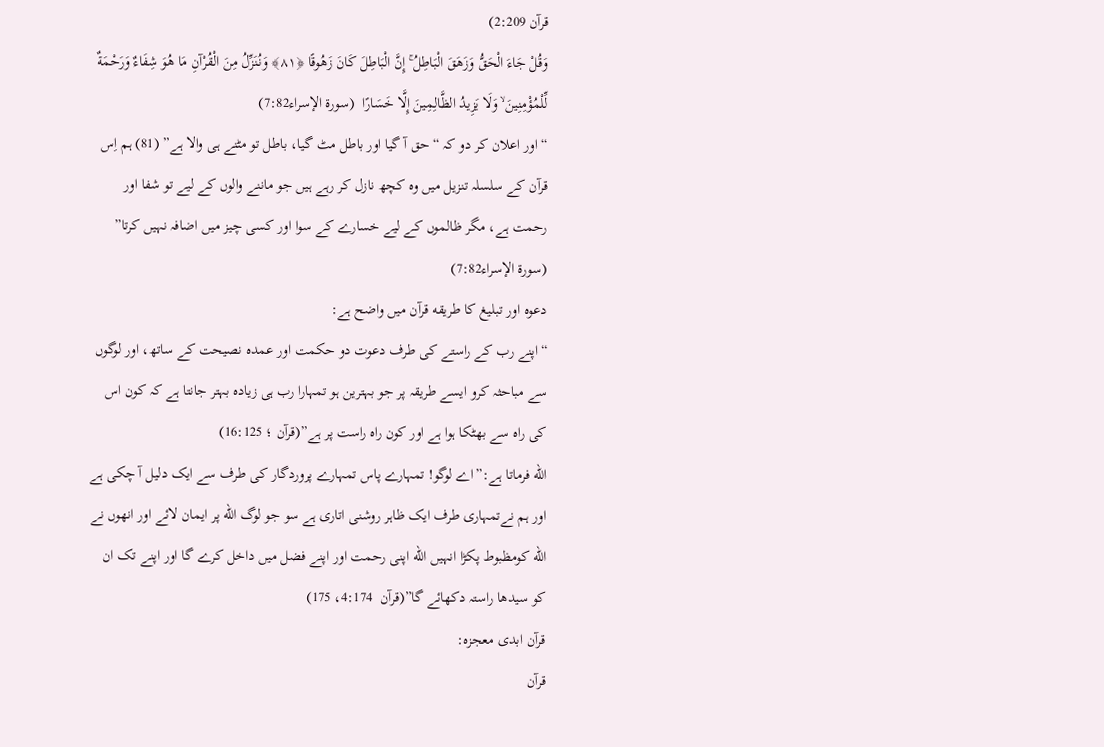قرآن 2:209)
وَقُلْ جَاءَ الْحَقُّ وَزَهَقَ الْبَاطِلُ ۚ إِنَّ الْبَاطِلَ كَانَ زَهُوقًا ﴿٨١﴾ وَنُنَزِّلُ مِنَ الْقُرْآنِ مَا هُوَ شِفَاءٌ وَرَحْمَةٌ لِّلْمُؤْمِنِينَ ۙ وَلَا يَزِيدُ الظَّالِمِينَ إِلَّا خَسَارًا  (سورة الإسراء7:82)
“اور اعلان کر دو کہ “حق آ گیا اور باطل مٹ گیا، باطل تو مٹنے ہی والا ہے” (81) ہم اِس قرآن کے سلسلہ تنزیل میں وہ کچھ نازل کر رہے ہیں جو ماننے والوں کے لیے تو شفا اور رحمت ہے، مگر ظالموں کے لیے خسارے کے سوا اور کسی چیز میں اضافہ نہیں کرتا” (سورة الإسراء7:82)
دعوه اور تبلیغ کا طریقه قرآن میں واضح ہے:
“اپنے رب کے راستے کی طرف دعوت دو حکمت اور عمدہ نصیحت کے ساتھ، اور لوگوں سے مباحثہ کرو ایسے طریقہ پر جو بہترین ہو تمہارا رب ہی زیادہ بہتر جانتا ہے کہ کون اس کی راہ سے بھٹکا ہوا ہے اور کون راہ راست پر ہے”(قرآن ؛ 16:125)
الله فرماتا ہے:”اے لوگو! تمہارے پاس تمہارے پروردگار کی طرف سے ایک دلیل آ چکی ہے اور ہم نےتمہاری طرف ایک ظاہر روشنی اتاری ہے سو جو لوگ الله پر ایمان لائے اور انھوں نے الله کومظبوط پکڑا انہیں الله اپنی رحمت اور اپنے فضل میں داخل کرے گا اور اپنے تک ان کو سیدھا راستہ دکھائے گا”(قرآن  4:174، 175)
قرآن ابدی معجزہ:
قرآن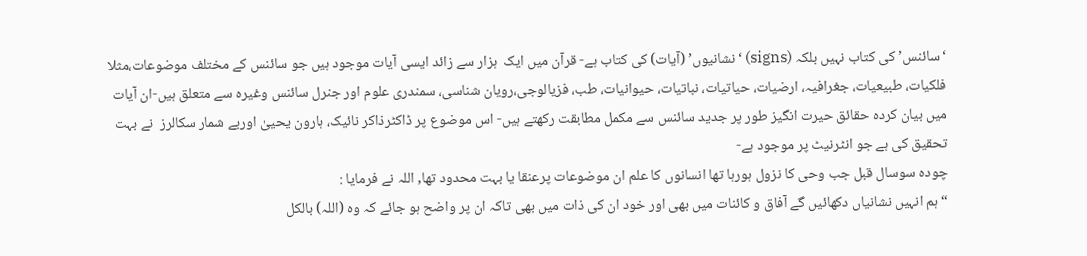‘سائنس’ کی کتاب نہیں بلکہ (signs) ‘نشانیوں’ (آیات) کی کتاب ہے- قرآن میں ایک  ہزار سے زائد ایسی آیات موجود ہیں جو سائنس کے مختلف موضوعات،مثلا فلکیات، طبیعیات، جغرافیہ، ارضیات، حیاتیات، نباتیات، حیوانیات، طب، فزیالوجی،رویان شناسی، سمندری علوم اور جنرل سائنس وغیرہ سے متعلق ہیں-ان آیات میں بیان کردہ حقائق حیرت انگیز طور پر جدید سائنس سے مکمل مطابقت رکھتے ہیں- اس موضوع پر ڈاکٹرذاکر نائیک، ہارون یحییٰ اوربے شمار سکالرز  نے بہت تحقیق کی ہے جو انٹرنیٹ پر موجود ہے-
چودہ سوسال قبل جب وحی کا نزول ہورہا تھا انسانوں کا علم ان موضوعات پرعنقا یا بہت محدود تھا, اللہ نے فرمایا :
“ہم انہیں نشانیاں دکھائیں گے آفاق و کائنات میں بھی اور خود ان کی ذات میں بھی تاکہ ان پر واضح ہو جائے کہ وہ (اللہ) بالکل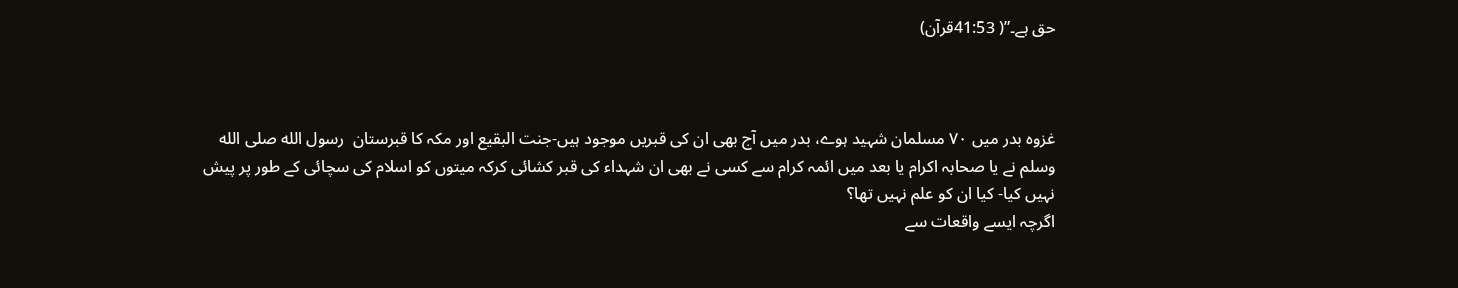حق ہے۔”( 41:53قرآن)



غزوہ بدر میں ٧٠ مسلمان شہید ہوے، بدر میں آج بھی ان کی قبریں موجود ہیں-جنت البقیع اور مکہ کا قبرستان  رسول الله صلی الله وسلم نے یا صحابہ اکرام یا بعد میں ائمہ کرام سے کسی نے بھی ان شہداء کی قبر کشائی کرکہ میتوں کو اسلام کی سچائی کے طور پر پیش نہیں کیا- کیا ان کو علم نہیں تھا؟
اگرچہ ایسے واقعات سے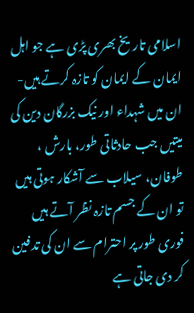اسلامی تاریخ بھری پڑی ہے جو اہل ایمان کے ایمان کو تازہ کرتے ہیں- ان میں شہداء اور نیک بزرگان دین کی میتیں جب حادثاتی طور، بارش ، طوفان، سیلاب سے آشکار ہوتی ہیں تو ان کے جسم تازہ نظر آتے ہیں فوری طور پر احترام سے ان کی تدفین کر دی جاتی ہے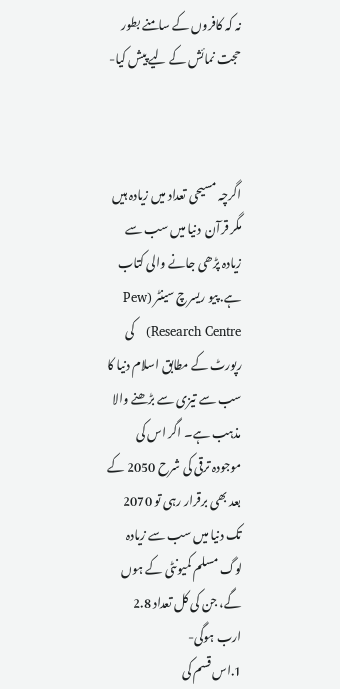نہ کہ کافروں کے سامنے بطور حجت نمائش کے لیے پیش کیا-



اگرچہ مسیحی تعداد میں زیادہ ہیں مگر قرآن  دنیا میں سب سے زیادہ پڑھی جانے والی کتاب ہے. پیو ریسرچ سینٹر (Pew Research Centre)   کی رپورٹ کے مطابق اسلام دنیا کا سب سے تیزی سے بڑھنے والا مذہب ہے۔ اگر اس کی موجودہ ترقی کی شرح 2050 کے بعد بھی برقرار رہی تو 2070 تک دنیا میں سب سے زیادہ لوگ مسلم کمیونٹی کے ہوں گے، جن کی کل تعداد 2.8 ارب ہوگی-
1.اس قسم کی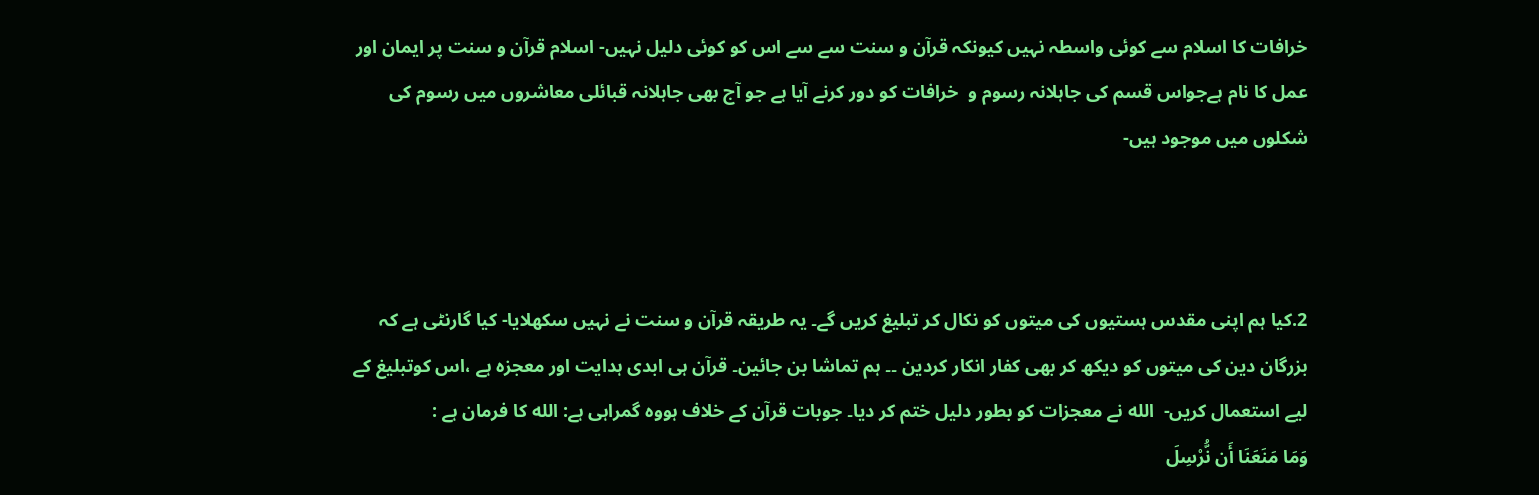خرافات کا اسلام سے کوئی واسطہ نہیں کیونکہ قرآن و سنت سے سے اس کو کوئی دلیل نہیں- اسلام قرآن و سنت پر ایمان اور عمل کا نام ہےجواس قسم کی جاہلانہ رسوم و  خرافات کو دور کرنے آیا ہے جو آج بھی جاہلانہ قبائلی معاشروں میں رسوم کی شکلوں میں موجود ہیں-



2.کيا ہم اپنی مقدس ہستيوں کی ميتوں کو نکال کر تبليغ کريں گے۔ يہ طريقہ قرآن و سنت نے نہیں سکهلایا- کيا گارنڻی ہے کہ بزرگان دین کی ميتوں کو ديکھ کر بهی کفار انکار کردين ۔۔ ہم تماشا بن جائين۔ قرآن ہی ابدی ہدایت اور معجزه ہے ،اس کوتبلیغ کے لیے استعمال کريں-  الله نے معجزات کو بطور دليل ختم کر ديا۔ جوبات قرآن کے خلاف ہووہ گمراہی ہے: الله کا فرمان ہے :
وَمَا مَنَعَنَا أَن نُّرْسِلَ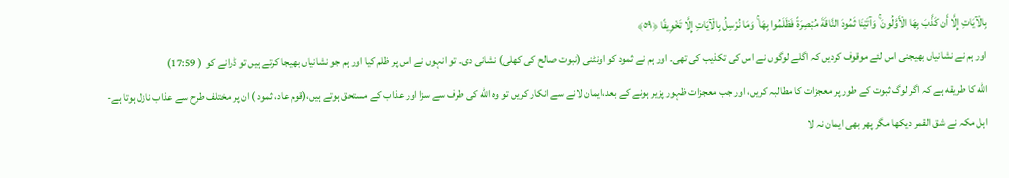بِالْآيَاتِ إِلَّا أَن كَذَّبَ بِهَا الْأَوَّلُونَ ۚ وَآتَيْنَا ثَمُودَ النَّاقَةَ مُبْصِرَةً فَظَلَمُوا بِهَا ۚ وَمَا نُرْسِلُ بِالْآيَاتِ إِلَّا تَخْوِيفًا ﴿٥٩﴾
اور ہم نے نشانیاں بھیجنی اس لئے موقوف کردیں کہ اگلے لوگوں نے اس کی تکذیب کی تھی۔ اور ہم نے ثمود کو اونٹنی (نبوت صالح کی کھلی) نشانی دی۔ تو انہوں نے اس پر ظلم کیا اور ہم جو نشانیاں بھیجا کرتے ہیں تو ڈرانے کو  ( 17:59)
الله کا طریقه ہے کہ اگر لوگ ثبوت کے طور پر معجزات کا مطالبہ کریں، اور جب معجزات ظہور پزیر ہونے کے بعد،ایمان لانے سے انکار کریں تو وہ الله کی طرف سے سزا اور عذاب کے مستحق ہوتے ہیں،(قوم عاد، ثمود ) ان پر مختلف طرح سے عذاب نازل ہوتا ہے-
اہل مکہ نے شق القمر دیکھا مگر پھر بھی ایمان نہ لا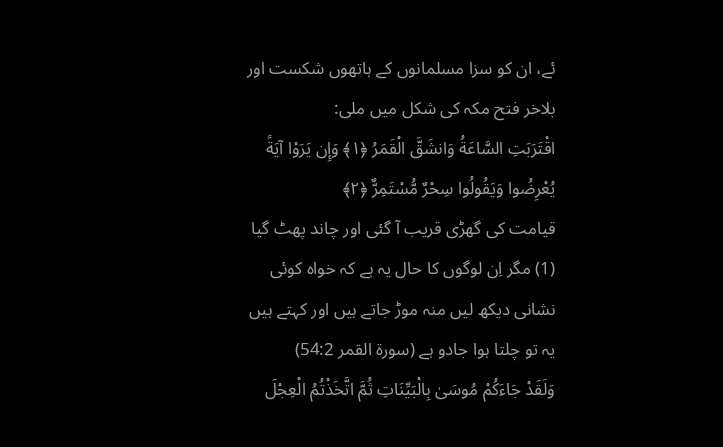ئے، ان کو سزا مسلمانوں کے ہاتھوں شکست اور بلاخر فتح مکہ کی شکل میں ملی:
اقْتَرَبَتِ السَّاعَةُ وَانشَقَّ الْقَمَرُ ﴿١﴾ وَإِن يَرَوْا آيَةً يُعْرِضُوا وَيَقُولُوا سِحْرٌ مُّسْتَمِرٌّ ﴿٢﴾
قیامت کی گھڑی قریب آ گئی اور چاند پھٹ گیا (1) مگر اِن لوگوں کا حال یہ ہے کہ خواہ کوئی نشانی دیکھ لیں منہ موڑ جاتے ہیں اور کہتے ہیں یہ تو چلتا ہوا جادو ہے (سورة القمر 54:2)
وَلَقَدْ جَاءَكُمْ مُوسَىٰ بِالْبَيِّنَاتِ ثُمَّ اتَّخَذْتُمُ الْعِجْلَ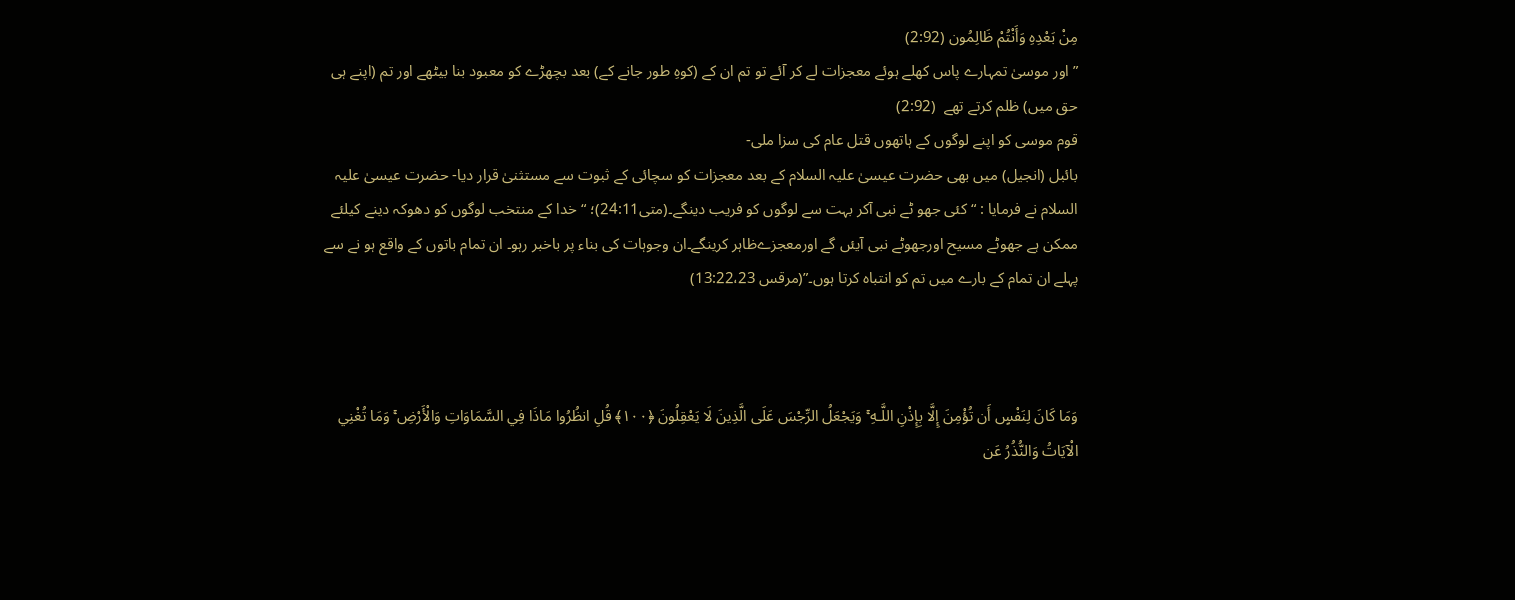مِنْ بَعْدِهِ وَأَنْتُمْ ظَالِمُون (2:92)
” اور موسیٰ تمہارے پاس کھلے ہوئے معجزات لے کر آئے تو تم ان کے (کوہِ طور جانے کے) بعد بچھڑے کو معبود بنا بیٹھے اور تم (اپنے ہی حق میں) ظلم کرتے تھے  (2:92)
قوم موسی کو اپنے لوگوں کے ہاتھوں قتل عام کی سزا ملی-
بائبل (انجیل) میں بھی حضرت عیسیٰ علیہ السلام کے بعد معجزات کو سچائی کے ثبوت سے مستثنیٰ قرار دیا- حضرت عیسیٰ علیہ السلام نے فرمایا : “کئی جھو ٹے نبی آکر بہت سے لوگوں کو فریب دینگے۔(متی24:11)؛ “خدا کے منتخب لوگوں کو دھوکہ دینے کیلئے ممکن ہے جھوٹے مسیح اورجھوٹے نبی آیئں گے اورمعجزےظاہر کرینگے۔ان وجوہات کی بناء پر باخبر رہو۔ ان تمام باتوں کے واقع ہو نے سے پہلے ان تمام کے بارے میں تم کو انتباہ کرتا ہوں۔”(مرقس 13:22،23)



وَمَا كَانَ لِنَفْسٍ أَن تُؤْمِنَ إِلَّا بِإِذْنِ اللَّـهِ ۚ وَيَجْعَلُ الرِّجْسَ عَلَى الَّذِينَ لَا يَعْقِلُونَ ﴿١٠٠﴾ قُلِ انظُرُوا مَاذَا فِي السَّمَاوَاتِ وَالْأَرْضِ ۚ وَمَا تُغْنِي الْآيَاتُ وَالنُّذُرُ عَن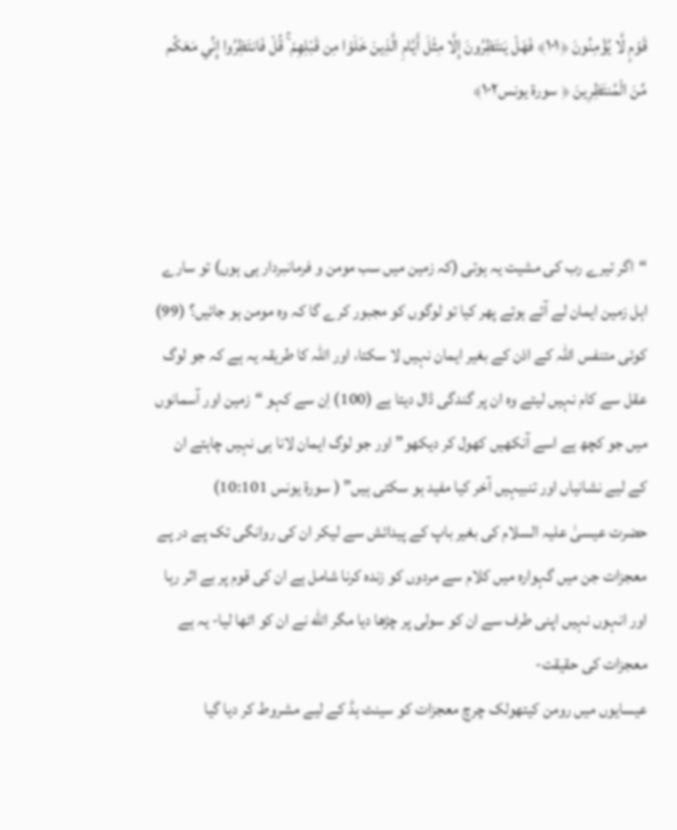قَوْمٍ لَّا يُؤْمِنُونَ ﴿١٠١﴾ فَهَلْ يَنتَظِرُونَ إِلَّا مِثْلَ أَيَّامِ الَّذِينَ خَلَوْا مِن قَبْلِهِمْ ۚ قُلْ فَانتَظِرُوا إِنِّي مَعَكُم مِّنَ الْمُنتَظِرِينَ ﴿ سورة يونس١٠٢﴾



“اگر تیرے رب کی مشیت یہ ہوتی (کہ زمین میں سب مومن و فرمانبردار ہی ہوں) تو سارے اہل زمین ایمان لے آئے ہوتے پھر کیا تو لوگوں کو مجبور کرے گا کہ وہ مومن ہو جائیں؟ (99) کوئی متنفس اللہ کے اذن کے بغیر ایمان نہیں لا سکتا، اور اللہ کا طریقہ یہ ہے کہ جو لوگ عقل سے کام نہیں لیتے وہ ان پر گندگی ڈال دیتا ہے (100) اِن سے کہو “زمین اور آسمانوں میں جو کچھ ہے اسے آنکھیں کھول کر دیکھو” اور جو لوگ ایمان لانا ہی نہیں چاہتے ان کے لیے نشانیاں اور تنبیہیں آخر کیا مفید ہو سکتی ہیں” ( سورة يونس 10:101)
حضرت عیسیٰ علیہ السلام کی بغیر باپ کے پیدائش سے لیکر ان کی روانگی تک پے در پے معجزات جن میں گہوارہ میں کلام سے مردوں کو زندہ کرنا شامل ہے ان کی قوم پر بے اثر رہا اور انہوں نہیں اپنی طرف سے ان کو سولی پر چڑھا دیا مگر الله نے ان کو اٹھا لیا- یہ ہے  معجزات کی حقیقت-
عیسایوں میں رومن کیتھولک چرچ معجزات کو سینٹ ہڈ کے لیے مشروط کر دیا گیا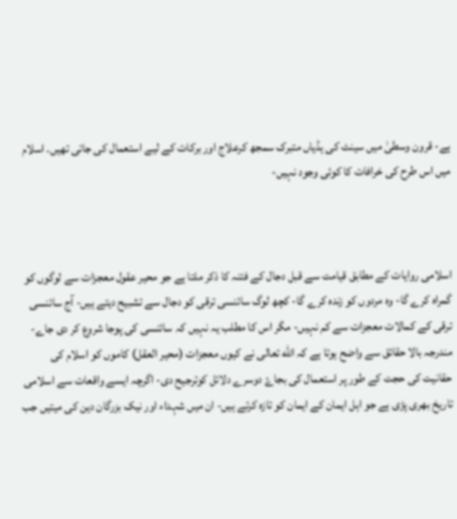ہے- قرون وسطیٰ میں سینٹ کی ہڈیاں متبرک سمجھ کرعلاج اور برکات کے لیے استعمال کی جاتی تھیں. اسلام میں اس طرح کی خرافات کا کوئی وجود نہیں-



اسلامی روایات کے مطابق قیامت سے قبل دجال کے فتنہ کا ذکر ملتا ہے جو محیر عقول معجزات سے لوگوں کو گمراہ کرے گا- وہ مردوں کو زندہ کرے گا- کچھ لوگ سائنسی ترقی کو دجال سے تشبیح دیتے ہیں- آج سائنسی ترقی کے کمالات معجزات سے کم نہیں- مگر اس کا مطلب یہ نہیں کہ سائنسی کی پوجا شروع کر دی جاے-
مندرجہ بالا حقائق سے واضح ہوتا ہے کہ الله تعالی نے کیوں معجزات (محیر العقل) کاموں کو اسلام کی حقانیت کی حجت کے طور پر استعمال کی بجاۓ دوسرے دلائل کوترجیح دی- اگرچہ ایسے واقعات سے اسلامی تاریخ بھری پڑی ہے جو اہل ایمان کے ایمان کو تازہ کرتے ہیں- ان میں شہداء اور نیک بزرگان دین کی میتیں جب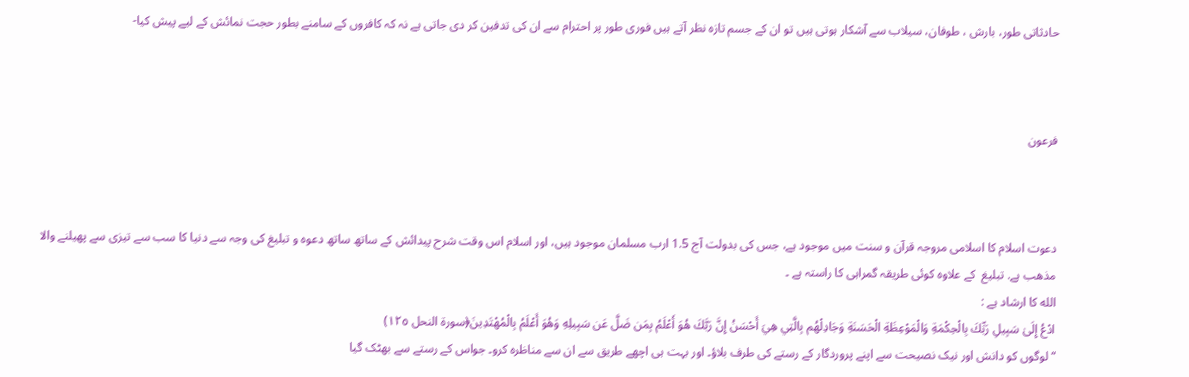حادثاتی طور، بارش ، طوفان، سیلاب سے آشکار ہوتی ہیں تو ان کے جسم تازہ نظر آتے ہیں فوری طور پر احترام سے ان کی تدفین کر دی جاتی ہے نہ کہ کافروں کے سامنے بطور حجت نمائش کے لیے پیش کیا-



فرعون



دعوت اسلام کا اسلامی مروجہ قرآن و سنت میں موجود ہے، جس کی بدولت آج 1.5 ارب مسلمان موجود ہیں، اور اسلام اس وقت شرح پیدائش کے ساتھ ساتھ دعوه و تبلیغ کی وجہ سے دنیا کا سب سے تیزی سے پھیلنے والا مذھب ہے. تبلیغ  کے علاوه کوئی طريقہ گمراہی کا راستہ ہے ۔
الله کا ارشاد ہے :
ادْعُ إِلَىٰ سَبِيلِ رَبِّكَ بِالْحِكْمَةِ وَالْمَوْعِظَةِ الْحَسَنَةِ وَجَادِلْهُم بِالَّتِي هِيَ أَحْسَنُ إِنَّ رَبَّكَ هُوَ أَعْلَمُ بِمَن ضَلَّ عَن سَبِيلِهِ وَهُوَ أَعْلَمُ بِالْمُهْتَدِينَ﴿سورة النحل ۱۲٥)
“لوگوں کو دانش اور نيک نصيحت سے اپنے پروردگار کے رستے کی طرف بلاؤ۔ اور بہت ہی اچهے طريق سے ان سے مناظره کرو۔ جواس کے رستے سے بهڻک گيا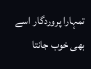تمہارا پروردگار اسے بهی خوب جانتا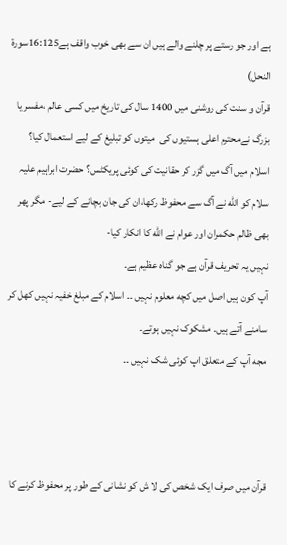ہے اور جو رستے پر چلنے والے ہيں ان سے بهی خوب واقف ہے16:125سورة النحل)
قرآن و سنت کی روشنی میں 1400 سال کی تاریخ میں کسی عالم ،مفسر يا بزرگ نےمحترم اعلی ہستیوں کی  میتوں کو تبلیغ کے لیے استعمال کيا؟
اسلام میں آگ میں گزر کر حقانیت کی کوئی پریکٹس؟ حضرت ابراہیم علیہ سلام کو الله نے آگ سے محفوظ رکھا،ان کی جان بچانے کے لیے- مگر پھر بھی ظالم حکمران اور عوام نے الله کا انکار کیا-
نہيں يہ تحريف قرآن ہے جو گناه عظيم ہے۔
آپ کون ہيں اصل ميں کچه معلوم نہيں ۔۔ اسلام کے مبلغ خفيہ نہيں کهل کر سامنے آتے ہيں۔ مشکوک نہيں ہوتے۔
مجه آپ کے متعلق اپ کوئی شک نہيں ۔۔



قرآن ميں صرف ايک شخص کی لا ش کو نشانی کے طور پر محفوظ کرنے کا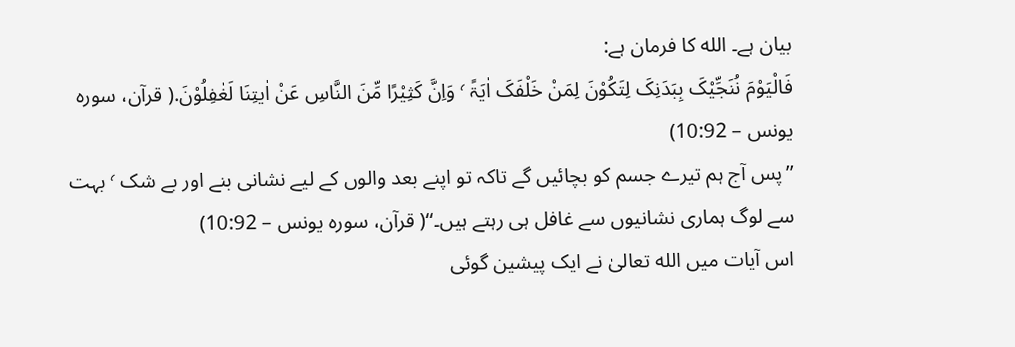بيان ہے۔ الله کا فرمان ہے:
فَالْيَوْمَ نُنَجِّيْکَ بِبَدَنِکَ لِتَکُوْنَ لِمَنْ خَلْفَکَ اٰيَۃً ٬ وَاِنَّ کَثِيْرًا مِّنَ النَّاسِ عَنْ اٰيتِنَا لَغٰفِلُوْنَ.( قرآن، سوره یونس – 10:92)
’’پس آج ہم تيرے جسم کو بچائيں گے تاکہ تو اپنے بعد والوں کے ليے نشانی بنے اور بے شک ٬ بہت سے لوگ ہماری نشانيوں سے غافل ہی رہتے ہيں۔‘‘( قرآن، سوره یونس – 10:92)
اس آيات ميں الله تعالیٰ نے ايک پيشين گوئی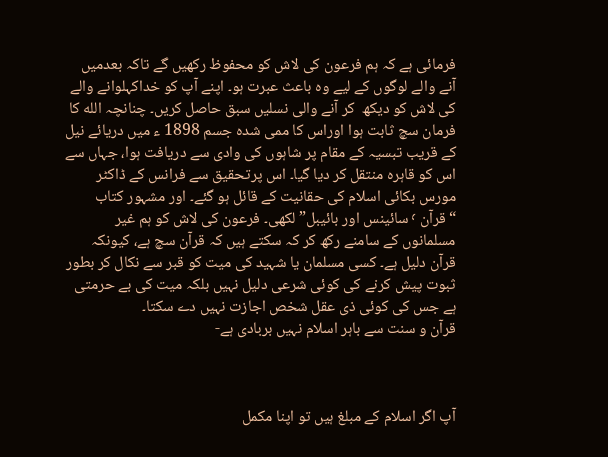فرمائی ہے کہ ہم فرعون کی لاش کو محفوظ رکهيں گے تاکہ بعدميں آنے والے لوگوں کے ليے وه باعث عبرت ہو۔ اپنے آپ کو خداکہلوانے والے کی لاش کو ديکھ  کر آنے والی نسليں سبق حاصل کريں۔ چنانچہ الله کا فرمان سچ ثابت ہوا اوراس کا ممی شده جسم 1898 ء ميں دريائے نيل کے قريب تبسيہ کے مقام پر شاہوں کی وادی سے دريافت ہوا، جہاں سے اس کو قاہره منتقل کر ديا گيا۔ اس پرتحقیق سے فرانس کے ڈاکڻر مورس بکائی اسلام کی حقانيت کے قائل ہو گئے۔ اور مشہور کتاب “قرآن ٬ سائينس اور بائيبل” لکهی۔ فرعون کی لاش کو ہم غير مسلمانوں کے سامنے رکھ کر کہ سکتے ہيں کہ قرآن سچ ہے، کيونکہ قرآن دليل ہے۔ کسی مسلمان يا شہيد کی ميت کو قبر سے نکال کر بطور ثبوت پيش کرنے کی کوئی شرعی دليل نہيں بلکہ ميت کی بے حرمتی ہے جس کی کوئی ذی عقل شخص اجازت نہيں دے سکتا۔
قرآن و سنت سے باہر اسلام نہيں بربادی ہے-



آپ اگر اسلام کے مبلغ ہيں تو اپنا مکمل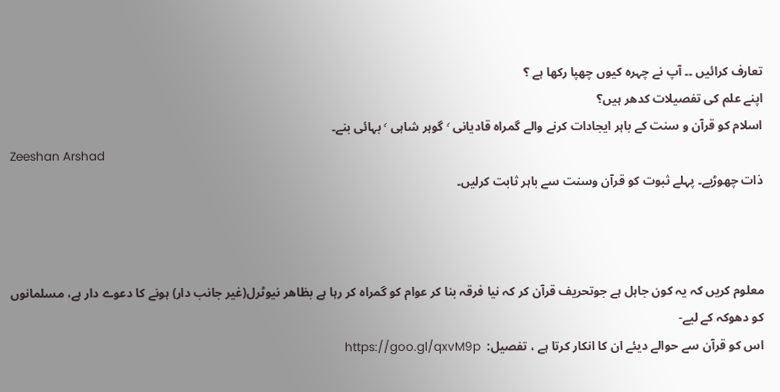تعارف کرائيں ۔۔ آپ نے چہره کيوں چهپا رکها ہے ؟
اپنے علم کی تفصيلات کدهر ہيں؟
اسلام کو قرآن و سنت کے باہر ايجادات کرنے والے گمراه قاديانی ٬ گوہر شاہی ٬ بہائی بنے۔
Zeeshan Arshad
ذات چهوڑيے۔ پہلے ثبوت کو قرآن وسنت سے باہر ثابت کرليں۔



معلوم کریں کہ یہ کون جاہل ہے جوتحریف قرآن کر کہ نیا فرقہ بنا کر عوام کو گمراہ کر رہا ہے بظاھر نیوٹرل(غیر جانب دار) ہونے کا دعوے دار ہے، مسلمانوں کو دھوکہ کے لیے-
اس کو قرآن سے حوالے دیئے ان کا انکار کرتا ہے ، تفصیل:  https://goo.gl/qxvM9p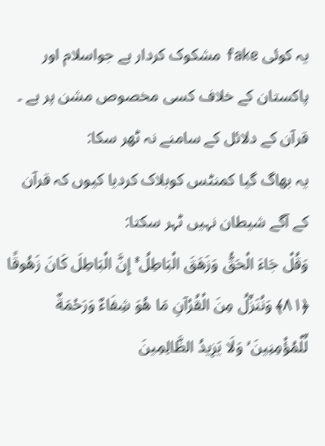یہ کوئی fake مشکوک کردار ہے جواسلام اور پاکستان کے خلاف کسی مخصوص مشن پر ہے ۔
قرآن کے دلائل کے سامنے نہ ٹھر سکا:
یہ بھاگ گیا کمنٹس کوبلاک کردیا کیوں کہ قرآن کے آگے شیطان نہیں ٹہر سکتا:
وَقُلْ جَاءَ الْحَقُّ وَزَهَقَ الْبَاطِلُ ۚ إِنَّ الْبَاطِلَ كَانَ زَهُوقًا ﴿٨١﴾ وَنُنَزِّلُ مِنَ الْقُرْآنِ مَا هُوَ شِفَاءٌ وَرَحْمَةٌ لِّلْمُؤْمِنِينَ ۙ وَلَا يَزِيدُ الظَّالِمِينَ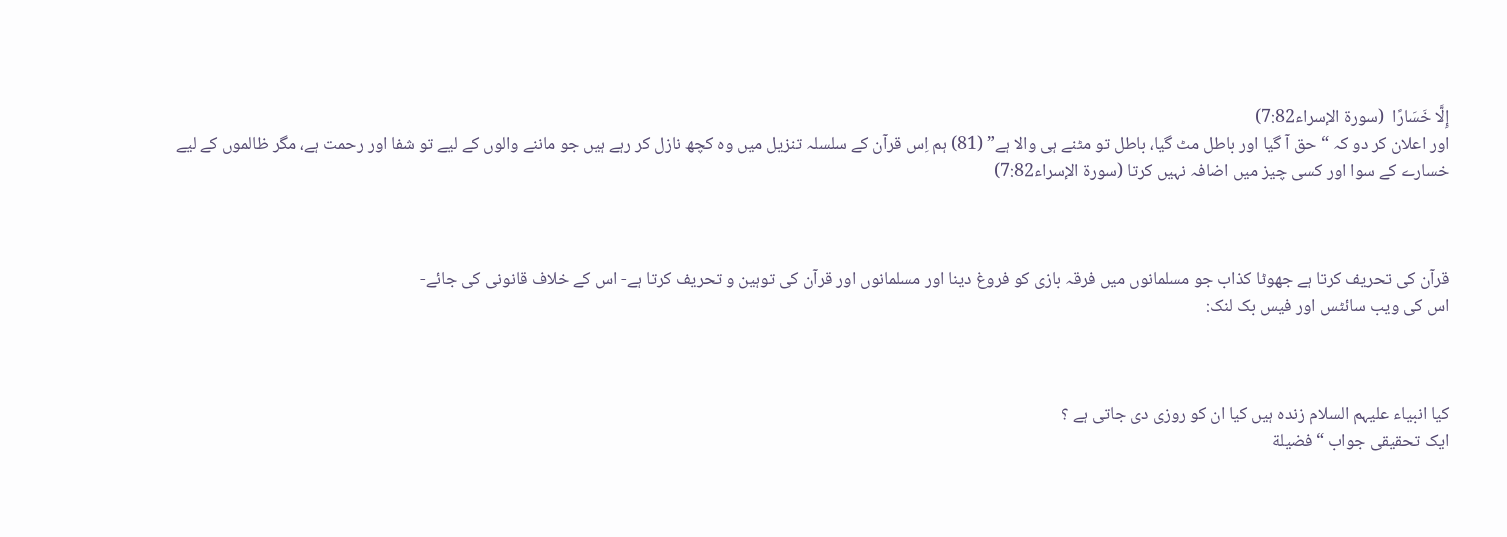إِلَّا خَسَارًا  (سورة الإسراء7:82)
اور اعلان کر دو کہ “حق آ گیا اور باطل مٹ گیا، باطل تو مٹنے ہی والا ہے” (81) ہم اِس قرآن کے سلسلہ تنزیل میں وہ کچھ نازل کر رہے ہیں جو ماننے والوں کے لیے تو شفا اور رحمت ہے، مگر ظالموں کے لیے خسارے کے سوا اور کسی چیز میں اضافہ نہیں کرتا (سورة الإسراء7:82)



قرآن کی تحریف کرتا ہے جھوٹا کذاب جو مسلمانوں میں فرقہ بازی کو فروغ دینا اور مسلمانوں اور قرآن کی توہین و تحریف کرتا ہے- اس کے خلاف قانونی کی جائے-
اس کی ویب سائٹس اور فیس بک لنک:



کیا انبیاء علیہم السلام زندہ ہیں کیا ان کو روزی دی جاتی ہے ؟
ایک تحقیقی جواب “فضیلة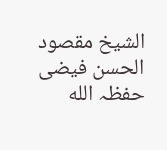الشيخ مقصود الحسن فیضی حفظہ الله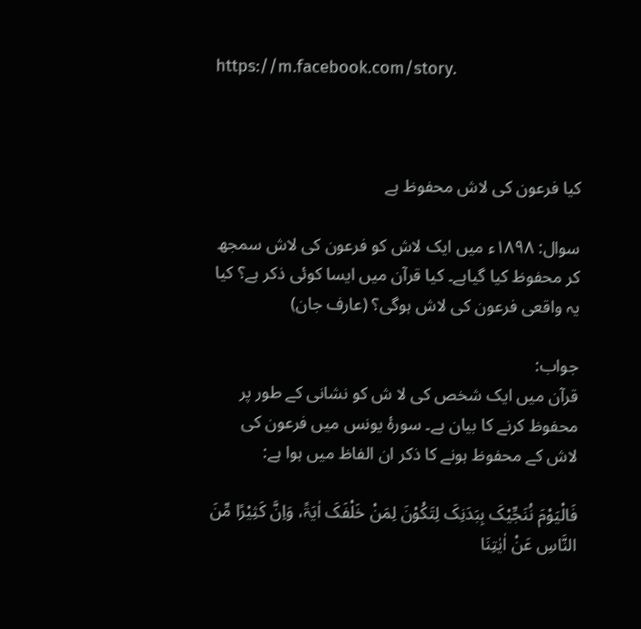https://m.facebook.com/story.



کیا فرعون کی لاش محفوظ ہے

سوال: ۱۸۹۸ء میں ایک لاش کو فرعون کی لاش سمجھ کر محفوظ کیا گیاہے۔ کیا قرآن میں ایسا کوئی ذکر ہے؟ کیا یہ واقعی فرعون کی لاش ہوگی؟ (عارف جان)

جواب:
قرآن میں ایک شخص کی لا ش کو نشانی کے طور پر محفوظ کرنے کا بیان ہے۔ سورۂ یونس میں فرعون کی لاش کے محفوظ ہونے کا ذکر ان الفاظ میں ہوا ہے:

فَالْیَوْمَ نُنَجِّیْکَ بِبَدَنِکَ لِتَکُوْنَ لِمَنْ خَلْفَکَ اٰیَۃً، وَاِنَّ کَثِیْرًا مِّنَ النَّاسِ عَنْ اٰیٰتِنَا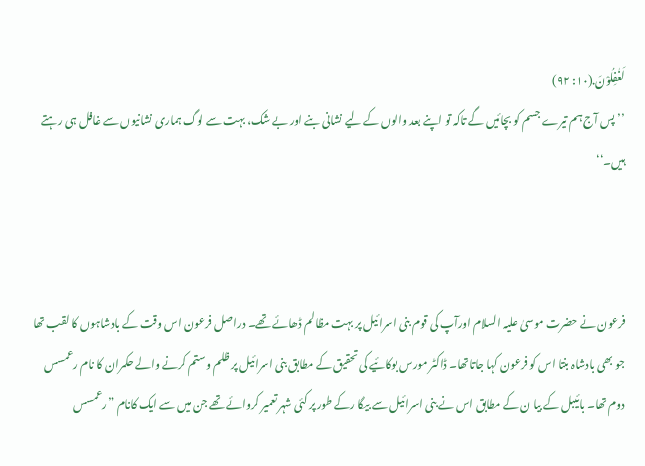لَغٰفِلُوْنَ.(۱۰: ۹۲)
’’پس آج ہم تیرے جسم کو بچائیں گے تاکہ تو اپنے بعد والوں کے لیے نشانی بنے اور بے شک، بہت سے لوگ ہماری نشانیوں سے غافل ہی رہتے ہیں۔‘‘



فرعون نے حضرت موسیٰ علیہ السلام اورآپ کی قوم بنی اسرائیل پر بہت مظالم ڈھائے تھے۔ دراصل فرعون اس وقت کے بادشاہوں کا لقب تھا جو بھی بادشاہ بنتا اس کو فرعون کہا جاتاتھا۔ ڈاکٹر مورس بوکائیے کی تحقیق کے مطابق بنی اسرائیل پر ظلم وستم کرنے والے حکمران کا نام رعمسس دوم تھا۔ بائیبل کے بیا ن کے مطابق اس نے بنی اسرائیل سے بیگا رکے طور پر کئی شہر تعمیر کروائے تھے جن میں سے ایک کانام ”رعمسس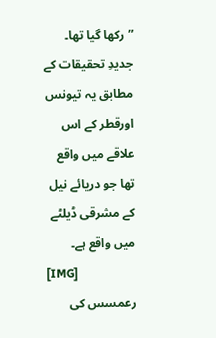”رکھا گیا تھا۔ جدیدِ تحقیقات کے مطابق یہ تیونس اورقطر کے اس علاقے میں واقع تھا جو دریائے نیل کے مشرقی ڈیلٹے میں واقع ہے۔
[IMG]
رعمسس کی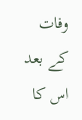وفات کے بعد اس کا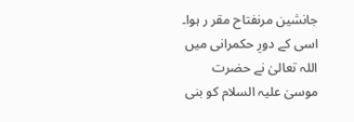جانشین مرنفتاح مقر ر ہوا۔ اسی کے دورِ حکمرانی میں اللہ تعالیٰ نے حضرت موسیٰ علیہ السلام کو بنی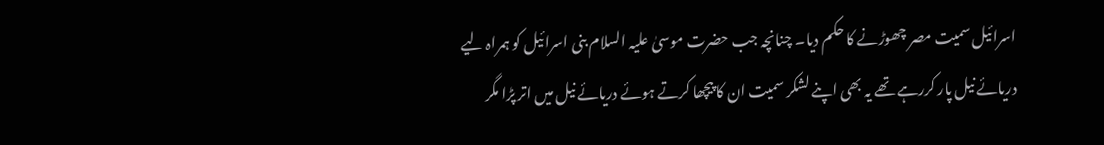اسرائیل سمیت مصر چھوڑنے کا حکم دیا۔ چنانچہ جب حضرت موسیٰ علیہ السلام بنی اسرائیل کو ہمراہ لیے دریائے نیل پار کررہے تھے یہ بھی اپنے لشکر سمیت ان کا پیچھا کرتے ہوئے دریائے نیل میں اتر پڑا مگر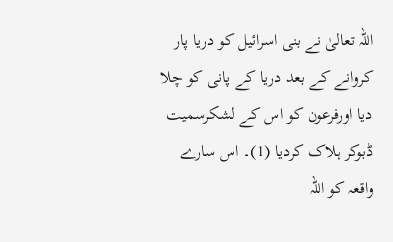اللہ تعالیٰ نے بنی اسرائیل کو دریا پار کروانے کے بعد دریا کے پانی کو چلا دیا اورفرعون کو اس کے لشکرسمیت ڈبوکر ہلاک کردیا (1)۔ اس سارے واقعہ کو اللہ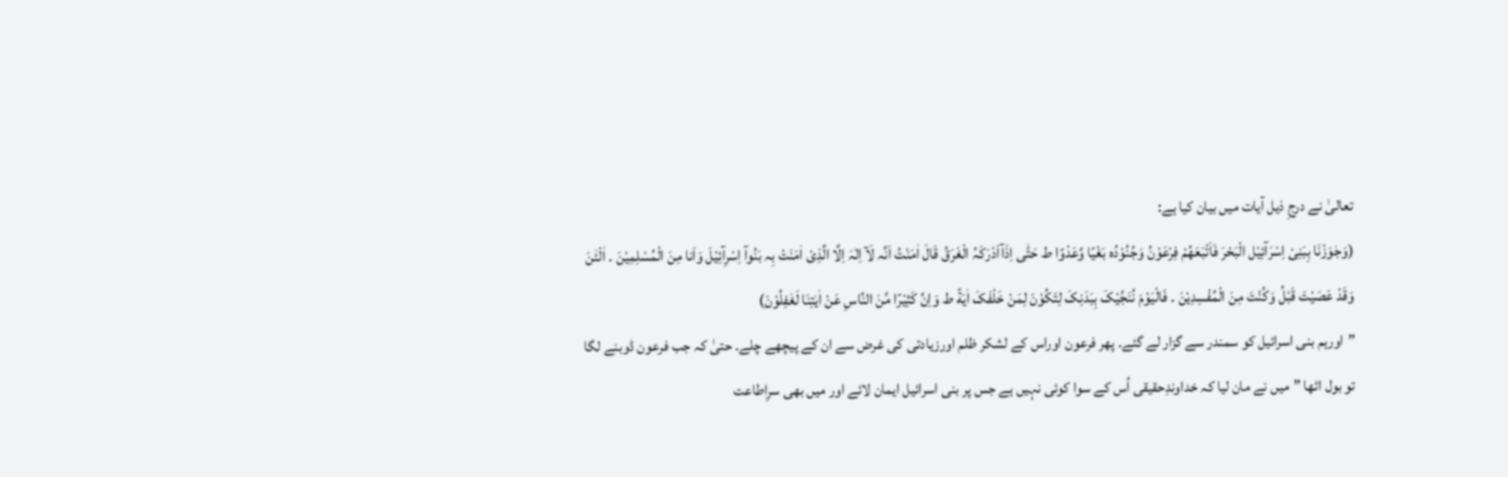تعالیٰ نے درجِ ذیل آیات میں بیان کیا ہے:
(وَجٰوَزْنَا بِبَنِیْ اِسْرَآئِیْل الْبَحْرَ فَاَتْبَعَھُمْ فِرْعَوْنُ وَجُنُوْدُہ بَغْیًا وَّعَدْوًا ط حَتّٰی اِذَآاَدْرَکَہُ الْغَرَقُ قَالَ اٰمَنْتُ اَنَّہ لَآ اِلٰہَ اِلَّا الَّذِیْ اٰمَنَتْ بِہ بَنُوآ اِسْرِآئِیْلَ وَاَنا مِنَ الْمُسْلِمِیْنَ ۔ اٰلْئٰنَ وَقَدْ عَصَیْتَ قَبْلُ وَکُنْتَ مِنَ الْمُفْسِدِیْنَ ۔ فَالْیَوْمَ نُنَجِّیْکَ بِبَدَنِکَ لِتَکُوْنَ لِمَنْ خَلْفَکَ اٰیَةً ط وَاِنَّ کَثِیْرًا مِّنَ النَّاسِ عَنْ اٰیٰتِنَا لَغٰفِلُوْنَ)
”اورہم بنی اسرائیل کو سمندر سے گزار لے گئے۔ پھر فرعون اوراس کے لشکر ظلم اورزیادتی کی غرض سے ان کے پیچھے چلے۔ حتیٰ کہ جب فرعون ڈوبنے لگا تو بول اٹھا ”میں نے مان لیا کہ خداوندِحقیقی اُس کے سوا کوئی نہیں ہے جس پر بنی اسرائیل ایمان لائے اور میں بھی سرِاطاعت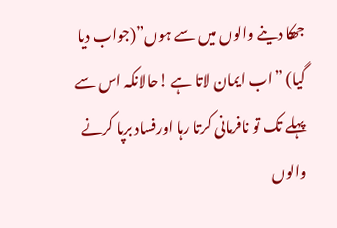جھکا دینے والوں میں سے ہوں”(جواب دیا گیا) ”اب ایمان لاتا ہے !حالانکہ اس سے پہلے تک تو نافرمانی کرتا رہا اورفساد برپا کرنے والوں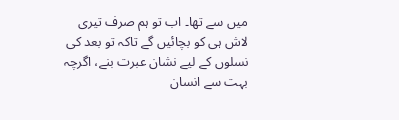میں سے تھا۔ اب تو ہم صرف تیری لاش ہی کو بچائیں گے تاکہ تو بعد کی نسلوں کے لیے نشان عبرت بنے، اگرچہ بہت سے انسان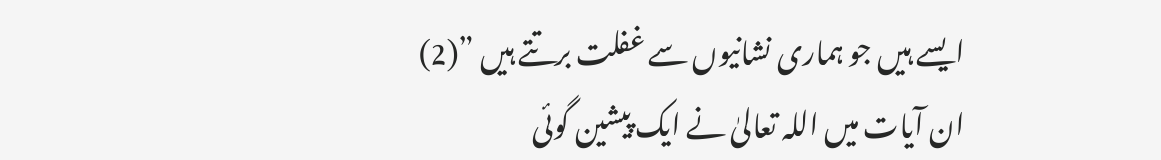ایسے ہیں جو ہماری نشانیوں سے غفلت برتتے ہیں ”(2)
ان آیات میں اللہ تعالیٰ نے ایک پیشین گوئی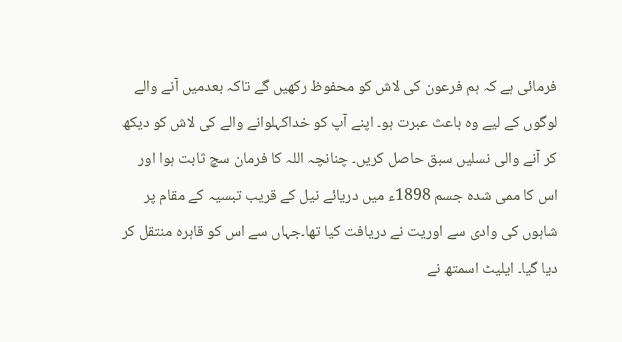فرمائی ہے کہ ہم فرعون کی لاش کو محفوظ رکھیں گے تاکہ بعدمیں آنے والے لوگوں کے لیے وہ باعث عبرت ہو۔ اپنے آپ کو خداکہلوانے والے کی لاش کو دیکھ کر آنے والی نسلیں سبق حاصل کریں۔ چنانچہ اللہ کا فرمان سچ ثابت ہوا اور اس کا ممی شدہ جسم 1898ء میں دریائے نیل کے قریب تبسیہ کے مقام پر شاہوں کی وادی سے اوریت نے دریافت کیا تھا۔جہاں سے اس کو قاہرہ منتقل کر دیا گیا۔ ایلیٹ اسمتھ نے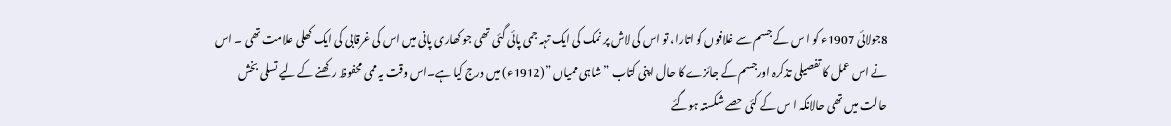8جولائی 1907ء کو ا س کے جسم سے غلافوں کو اتارا، تو اس کی لاش پر نمک کی ایک تہہ جمی پائی گئی تھی جو کھاری پانی میں اس کی غرقابی کی ایک کھلی علامت تھی ۔ اس نے اس عمل کا تفصیلی تذکرہ اورجسم کے جائزے کا حال اپنی کتاب ”شاہی ممیاں ”(1912ء) میں درج کیا ہے۔اس وقت یہ ممی محفوظ رکھنے کے لیے تسلی بخش حالت میں تھی حالانکہ ا س کے کئی حصے شکستہ ہوگئے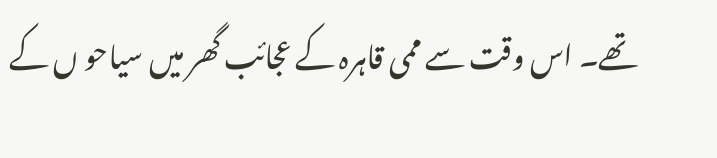تھے۔ اس وقت سے ممی قاہرہ کے عجائب گھر میں سیاحو ں کے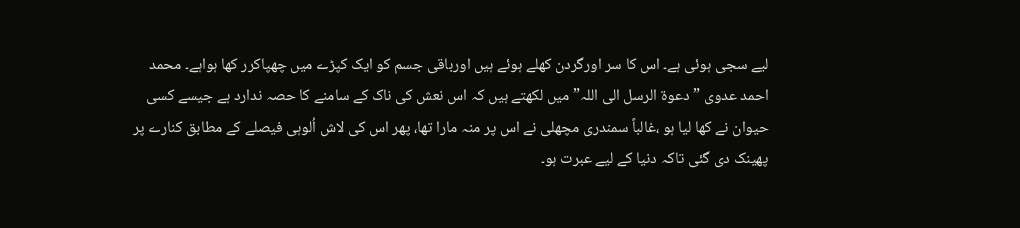لیے سجی ہوئی ہے۔ اس کا سر اورگردن کھلے ہوئے ہیں اورباقی جسم کو ایک کپڑے میں چھپاکرر کھا ہواہے۔ محمد احمد عدوی ”دعوة الرسل الی اللہ” میں لکھتے ہیں کہ اس نعش کی ناک کے سامنے کا حصہ ندارد ہے جیسے کسی حیوان نے کھا لیا ہو ،غالباً سمندری مچھلی نے اس پر منہ مارا تھا، پھر اس کی لاش اُلوہی فیصلے کے مطابق کنارے پر پھینک دی گئی تاکہ دنیا کے لیے عبرت ہو۔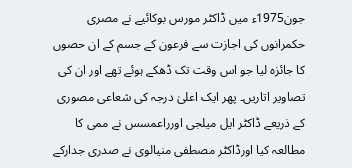جون1975ء میں ڈاکٹر مورس بوکائیے نے مصری حکمرانوں کی اجازت سے فرعون کے جسم کے ان حصوں کا جائزہ لیا جو اس وقت تک ڈھکے ہوئے تھے اور ان کی تصاویر اتاریں۔ پھر ایک اعلیٰ درجہ کی شعاعی مصوری کے ذریعے ڈاکٹر ایل میلجی اورراعمسس نے ممی کا مطالعہ کیا اورڈاکٹر مصطفی منیالوی نے صدری جدارکے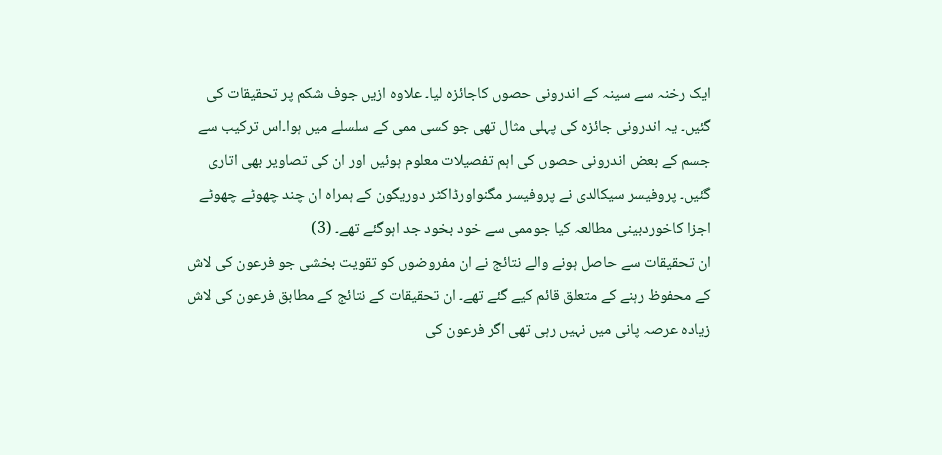ایک رخنہ سے سینہ کے اندرونی حصوں کاجائزہ لیا۔ علاوہ ازیں جوف شکم پر تحقیقات کی گئیں۔ یہ اندرونی جائزہ کی پہلی مثال تھی جو کسی ممی کے سلسلے میں ہوا۔اس ترکیب سے جسم کے بعض اندرونی حصوں کی اہم تفصیلات معلوم ہوئیں اور ان کی تصاویر بھی اتاری گئیں۔ پروفیسر سیکالدی نے پروفیسر مگنواورڈاکٹر دوریگون کے ہمراہ ان چند چھوٹے چھوٹے اجزا کاخوردبینی مطالعہ کیا جوممی سے خود بخود جد اہوگئے تھے۔ (3)
ان تحقیقات سے حاصل ہونے والے نتائج نے ان مفروضوں کو تقویت بخشی جو فرعون کی لاش کے محفوظ رہنے کے متعلق قائم کیے گئے تھے۔ ان تحقیقات کے نتائج کے مطابق فرعون کی لاش زیادہ عرصہ پانی میں نہیں رہی تھی اگر فرعون کی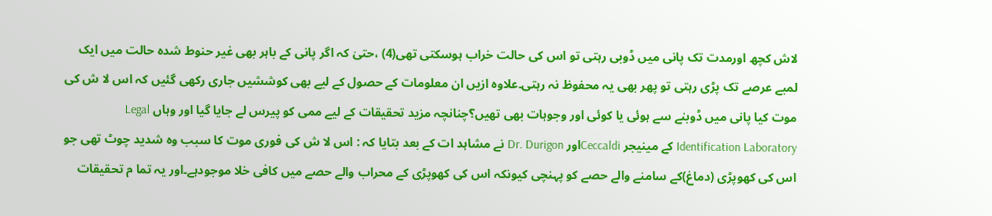لاش کچھ اورمدت تک پانی میں ڈوبی رہتی تو اس کی حالت خراب ہوسکتی تھی(4) ،حتیٰ کہ اگر پانی کے باہر بھی غیر حنوط شدہ حالت میں ایک لمبے عرصے تک پڑی رہتی تو پھر بھی یہ محفوظ نہ رہتی۔علاوہ ازیں ان معلومات کے حصول کے لیے بھی کوششیں جاری رکھی گئیں کہ اس لا ش کی موت کیا پانی میں ڈوبنے سے ہوئی یا کوئی اور وجوہات بھی تھیں؟چنانچہ مزید تحقیقات کے لیے ممی کو پیرس لے جایا گیا اور وہاں Legal Identification Laboratory کے مینیجر Ceccaldiاور Dr. Durigon نے مشاہد ات کے بعد بتایا کہ : اس لا ش کی فوری موت کا سبب وہ شدید چوٹ تھی جو اس کی کھوپڑی (دماغ)کے سامنے والے حصے کو پہنچی کیونکہ اس کی کھوپڑی کے محراب والے حصے میں کافی خلا موجودہے۔اور یہ تما م تحقیقات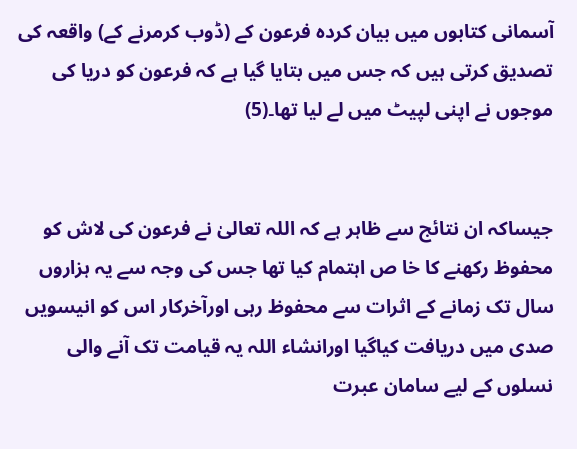آسمانی کتابوں میں بیان کردہ فرعون کے (ڈوب کرمرنے کے) واقعہ کی تصدیق کرتی ہیں کہ جس میں بتایا گیا ہے کہ فرعون کو دریا کی موجوں نے اپنی لپیٹ میں لے لیا تھا۔(5)


جیساکہ ان نتائج سے ظاہر ہے کہ اللہ تعالیٰ نے فرعون کی لاش کو محفوظ رکھنے کا خا ص اہتمام کیا تھا جس کی وجہ سے یہ ہزاروں سال تک زمانے کے اثرات سے محفوظ رہی اورآخرکار اس کو انیسویں صدی میں دریافت کیاگیا اورانشاء اللہ یہ قیامت تک آنے والی نسلوں کے لیے سامان عبرت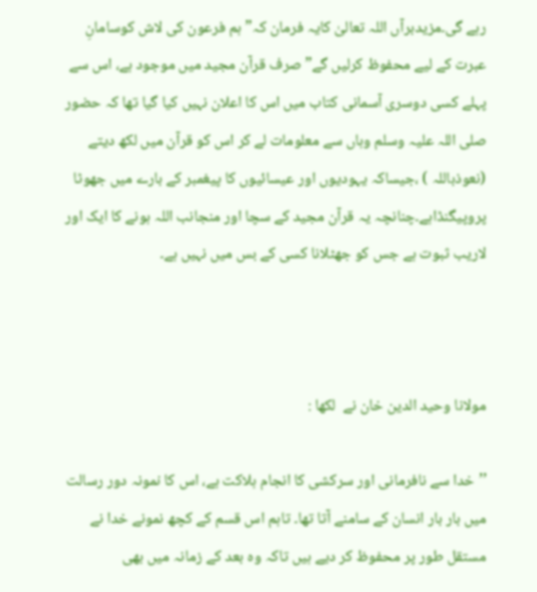رہے گی۔مزیدبرآں اللہ تعالیٰ کایہ فرمان کہ” ہم فرعون کی لاش کوسامانِ عبرت کے لیے محفوظ کرلیں گے” صرف قرآن مجید میں موجود ہے، اس سے پہلے کسی دوسری آسمانی کتاب میں اس کا اعلان نہیں کیا گیا تھا کہ حضور صلی اللہ علیہ وسلم وہاں سے معلومات لے کر اس کو قرآن میں لکھ دیتے (نعوذباللہ ) ،جیساکہ یہودیوں اور عیسائیوں کا پیغمبر کے بارے میں جھوٹا پروپیگنڈاہے۔چنانچہ یہ قرآن مجید کے سچا اور منجانب اللہ ہونے کا ایک اور لاریب ثبوت ہے جس کو جھٹلانا کسی کے بس میں نہیں ہے۔



مولانا وحید الدین خان نے  لکھا :

’’خدا سے نافرمانی اور سرکشی کا انجام ہلاکت ہے، اس کا نمونہ دور رسالت میں بار بار انسان کے سامنے آتا تھا۔ تاہم اس قسم کے کچھ نمونے خدا نے مستقل طور پر محفوظ کر دیے ہیں تاکہ وہ بعد کے زمانہ میں بھی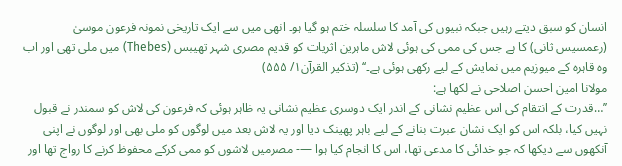انسان کو سبق دیتے رہیں جبکہ نبیوں کی آمد کا سلسلہ ختم ہو گیا ہو۔ انھی میں سے ایک تاریخی نمونہ فرعون موسیٰ (رعمسیس ثانی) کا ہے جس کی ممی کی ہوئی لاش ماہرین اثریات کو قدیم مصری شہر تھیبس (Thebes) میں ملی تھی اور اب وہ قاہرہ کے میوزیم میں نمایش کے لیے رکھی ہوئی ہے۔‘‘ (تذکیر القرآن۱/ ۵۵۵)
مولانا امین احسن اصلاحی نے لکھا ہے:
’’…قدرت کے انتقام کی اس عظیم نشانی کے اندر ایک دوسری عظیم نشانی یہ ظاہر ہوئی کہ فرعون کی لاش کو سمندر نے قبول نہیں کیا، بلکہ اس کو ایک نشان عبرت بنانے کے لیے باہر پھینک دیا اور یہ لاش بعد میں لوگوں کو ملی بھی اور لوگوں نے اپنی آنکھوں سے دیکھا کہ جو خدائی کا مدعی تھا، اس کا انجام کیا ہوا —- مصرمیں لاشوں کو ممی کرکے محفوظ کرنے کا رواج تھا اور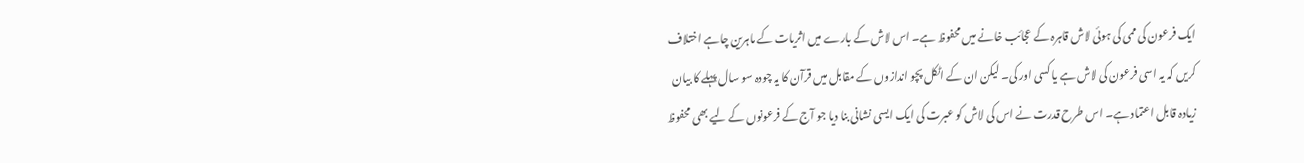ایک فرعون کی ممی کی ہوئی لاش قاہرہ کے عجائب خانے میں محفوظ ہے۔ اس لاش کے بارے میں اثریات کے ماہرین چاہے اختلاف کریں کہ یہ اسی فرعون کی لاش ہے یا کسی اور کی۔ لیکن ان کے اٹکل پچو اندازوں کے مقابل میں قرآن کا یہ چودہ سو سال پہلے کا بیان زیادہ قابل اعتماد ہے۔ اس طرح قدرت نے اس کی لاش کو عبرت کی ایک ایسی نشانی بنا دیا جو آج کے فرعونوں کے لیے بھی محفوظ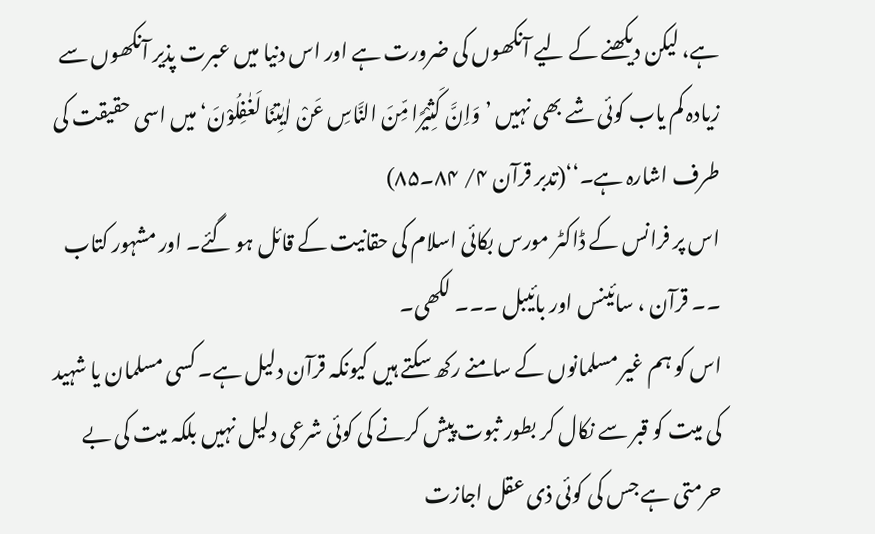ہے، لیکن دیکھنے کے لیے آنکھوں کی ضرورت ہے اور اس دنیا میں عبرت پذیر آنکھوں سے زیادہ کم یاب کوئی شے بھی نہیں ’وَاِنَّ کَثِیْرًا مِّنَ النَّاسِ عَنْ اٰیٰتِنَا لَغٰفِلُوْنَ‘ میں اسی حقیقت کی طرف اشارہ ہے۔‘‘(تدبر قرآن ۴/ ۸۴۔۸۵)
اس پر فرانس کے ڈاکٹر مورس بکائی اسلام کی حقانیت کے قائل ہو گئے۔ اور مشہور کتاب ۔۔ قرآن ، سائینس اور بائیبل ۔۔۔ لکھی۔
اس کو ہم غیر مسلمانوں کے سامنے رکھ سکتے ہیں کیونکہ قرآن دلیل ہے۔ کسی مسلمان یا شہید کی میت کو قبر سے نکال کر بطور ثبوت پیش کرنے کی کوئی شرعی دلیل نہیں بلکہ میت کی بے حرمتی ہے جس کی کوئی ذی عقل اجازت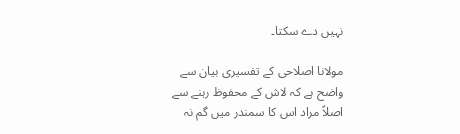نہیں دے سکتا۔

مولانا اصلاحی کے تفسیری بیان سے واضح ہے کہ لاش کے محفوظ رہنے سے اصلاً مراد اس کا سمندر میں گم نہ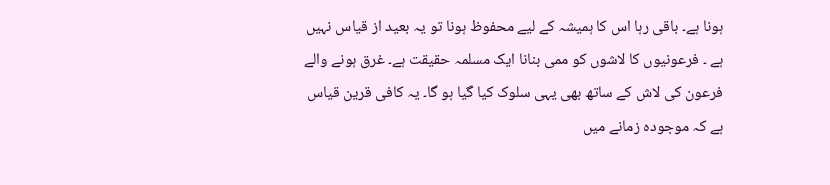ہونا ہے۔ باقی رہا اس کا ہمیشہ کے لیے محفوظ ہونا تو یہ بعید از قیاس نہیں ہے ۔ فرعونیوں کا لاشوں کو ممی بنانا ایک مسلمہ حقیقت ہے۔ غرق ہونے والے فرعون کی لاش کے ساتھ بھی یہی سلوک کیا گیا ہو گا۔ یہ کافی قرین قیاس ہے کہ موجودہ زمانے میں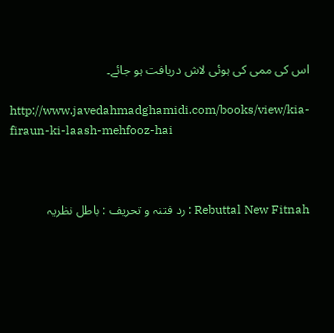اس کی ممی کی ہوئی لاش دریافت ہو جائے۔

http://www.javedahmadghamidi.com/books/view/kia-firaun-ki-laash-mehfooz-hai



Rebuttal New Fitnah : رد فتنہ و تحریف : باطل نظریہ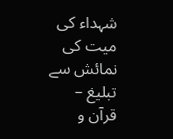شہداء کی میت کی نمائش سے تبلیغ – قرآن و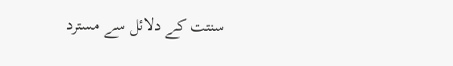سنتت کے دلائل سے مسترد